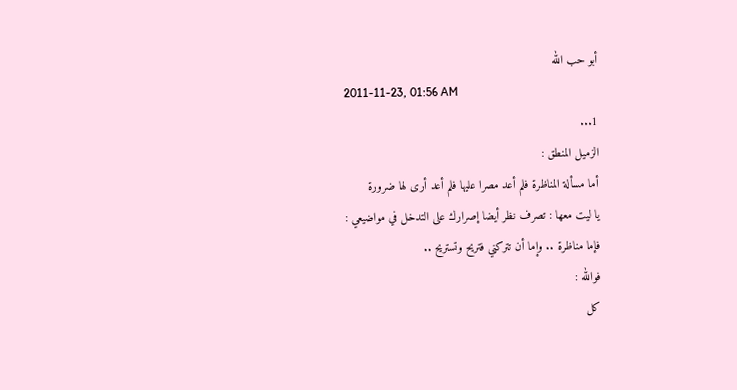أبو حب الله
2011-11-23, 01:56 AM
1...
الزميل المنطق :
أما مسألة المناظرة فلم أعد مصرا عليها فلم أعد أرى لها ضرورة
يا ليت معها : تصرف نظر أيضا إصرارك على التدخل في مواضيعي :
فإما مناظرة .. وإما أن تتركني فتريح وتستريح ..
فوالله :
كل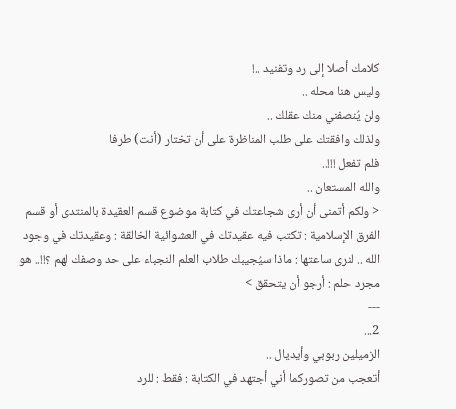كلامك أصلا إلى رد وتفنيد ..!
وليس هنا محله ..
ولن يُنصفني منك عقلك ..
ولذلك وافقتك على طلب المناظرة على أن تختار (أنت) طرفا
فلم تفعل !!!..
والله المستعان ..
< ولكم أتمنى أن أرى شجاعتك في كتابة موضوع قسم العقيدة بالمنتدى أو قسم الفرق الإسلامية : تكتب فيه عقيدتك في العشوائية الخالقة : وعقيدتك في وجود الله .. لنرى ساعتها : ماذا سيُجيبك طلاب العلم النجباء على حد وصفك لهم ؟!!.. هو مجرد حلم : أرجو أن يتحقق >
---
2...
الزميلين ربوبي وأيديال ..
أتعجب من تصوركما أني أجتهد في الكتابة : فقط : للرد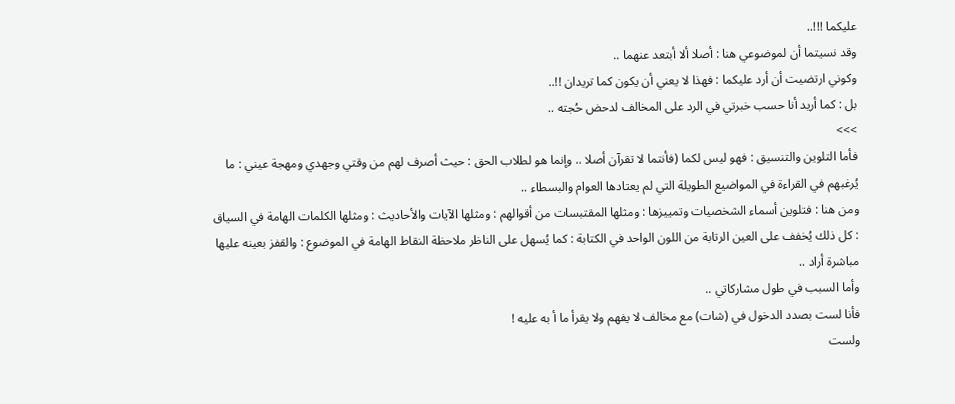عليكما !!!..
وقد نسيتما أن لموضوعي هنا : أصلا ألا أبتعد عنهما ..
وكوني ارتضيت أن أرد عليكما : فهذا لا يعني أن يكون كما تريدان !!..
بل : كما أريد أنا حسب خبرتي في الرد على المخالف لدحض حُجته ..
>>>
فأما التلوين والتنسيق : فهو ليس لكما (فأنتما لا تقرآن أصلا .. وإنما هو لطلاب الحق : حيث أصرف لهم من وقتي وجهدي ومهجة عيني : ما يُرغبهم في القراءة في المواضيع الطويلة التي لم يعتادها العوام والبسطاء ..
ومن هنا : فتلوين أسماء الشخصيات وتمييزها : ومثلها المقتبسات من أقوالهم : ومثلها الآيات والأحاديث : ومثلها الكلمات الهامة في السياق : كل ذلك يُخفف على العين الرتابة من اللون الواحد في الكتابة : كما يُسهل على الناظر ملاحظة النقاط الهامة في الموضوع : والقفز بعينه عليها مباشرة أراد ..
وأما السبب في طول مشاركاتي ..
فأنا لست بصدد الدخول في (شات) مع مخالف لا يفهم ولا يقرأ ما أ به عليه !
ولست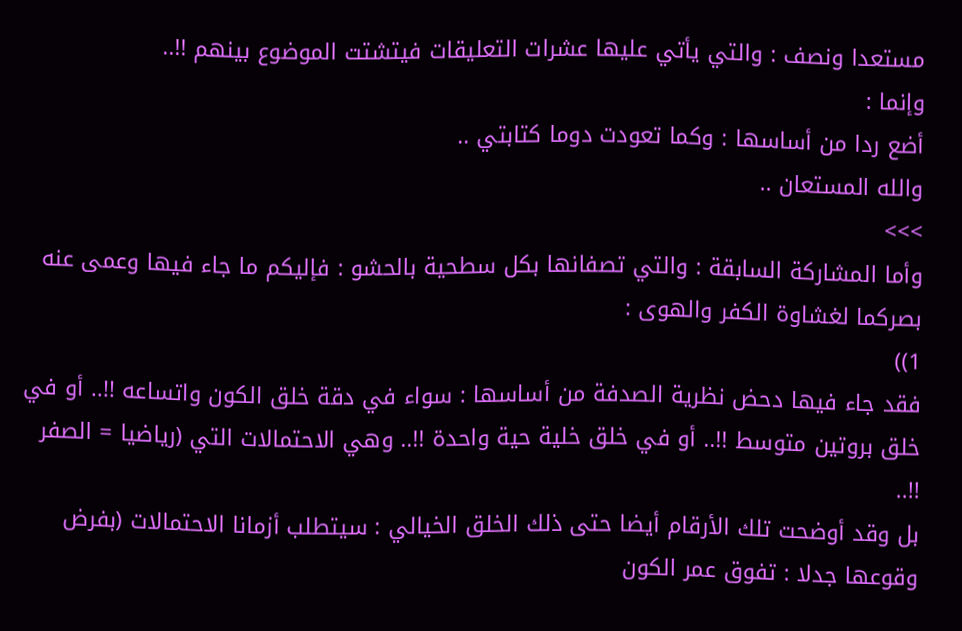مستعدا ونصف : والتي يأتي عليها عشرات التعليقات فيتشتت الموضوع بينهم !!..
وإنما :
أضع ردا من أساسها : وكما تعودت دوما كتابتي ..
والله المستعان ..
>>>
وأما المشاركة السابقة : والتي تصفانها بكل سطحية بالحشو : فإليكم ما جاء فيها وعمى عنه بصركما لغشاوة الكفر والهوى :
1))
فقد جاء فيها دحض نظرية الصدفة من أساسها : سواء في دقة خلق الكون واتساعه !!.. أو في خلق بروتين متوسط !!.. أو في خلق خلية حية واحدة !!.. وهي الاحتمالات التي (رياضيا = الصفر !!..
بل وقد أوضحت تلك الأرقام أيضا حتى ذلك الخلق الخيالي : سيتطلب أزمانا الاحتمالات (بفرض وقوعها جدلا : تفوق عمر الكون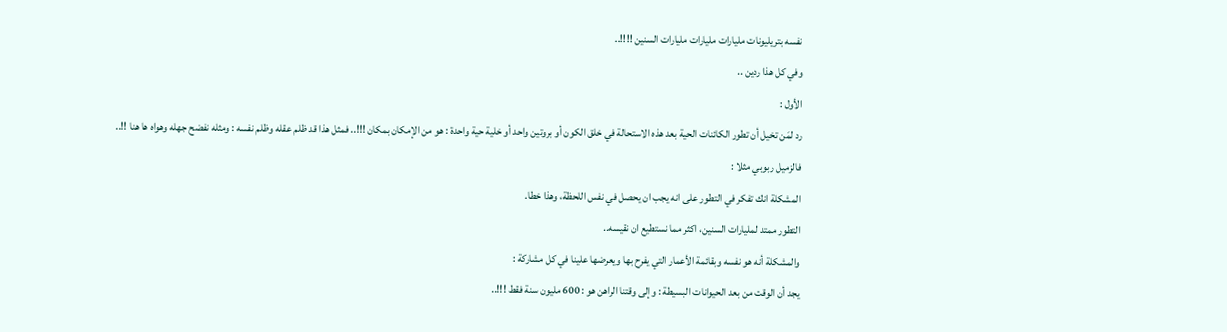نفسه بتريليونات مليارات مليارات مليارات السنين !!!!..
وفي كل هذا ردين ..
الأول :
رد لمَن تخيل أن تطور الكائنات الحية بعد هذه الاستحالة في خلق الكون أو بروتين واحد أو خلية حية واحدة : هو من الإمكان بمكان !!!.. فمثل هذا قد ظلم عقله وظلم نفسه : ومثله نفضح جهله وهواه ها هنا !!..
فالزميل ربوبي مثلا :
المشكلة انك تفكر في التطور على انه يجب ان يحصل في نفس اللحظة، وهذا خطا.
التطور ممتد لمليارات السنين، اكثر مما نستطيع ان نقيسه..
والمشكلة أنه هو نفسه وبقائمة الأعمار التي يفرح بها ويعرضها علينا في كل مشاركة :
يجد أن الوقت من بعد الحيوانات البسيطة : وإلى وقتنا الراهن هو : 600 مليون سنة فقط !!!..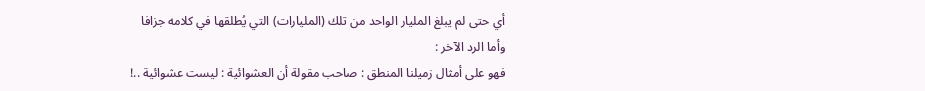أي حتى لم يبلغ المليار الواحد من تلك (المليارات) التي يُطلقها في كلامه جزافا
وأما الرد الآخر :
فهو على أمثال زميلنا المنطق : صاحب مقولة أن العشوائية : ليست عشوائية ..!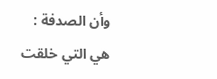وأن الصدفة : هي التي خلقت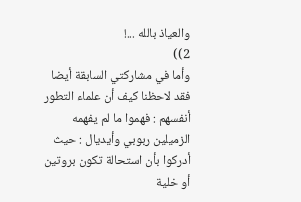والعياذ بالله ...!
2))
وأما في مشاركتي السابقة أيضا فقد لاحظنا كيف أن علماء التطور أنفسهم : فهموا ما لم يفهمه الزميلين ربوبي وأيديال : حيث أدركوا بأن استحالة تكون بروتين أو خلية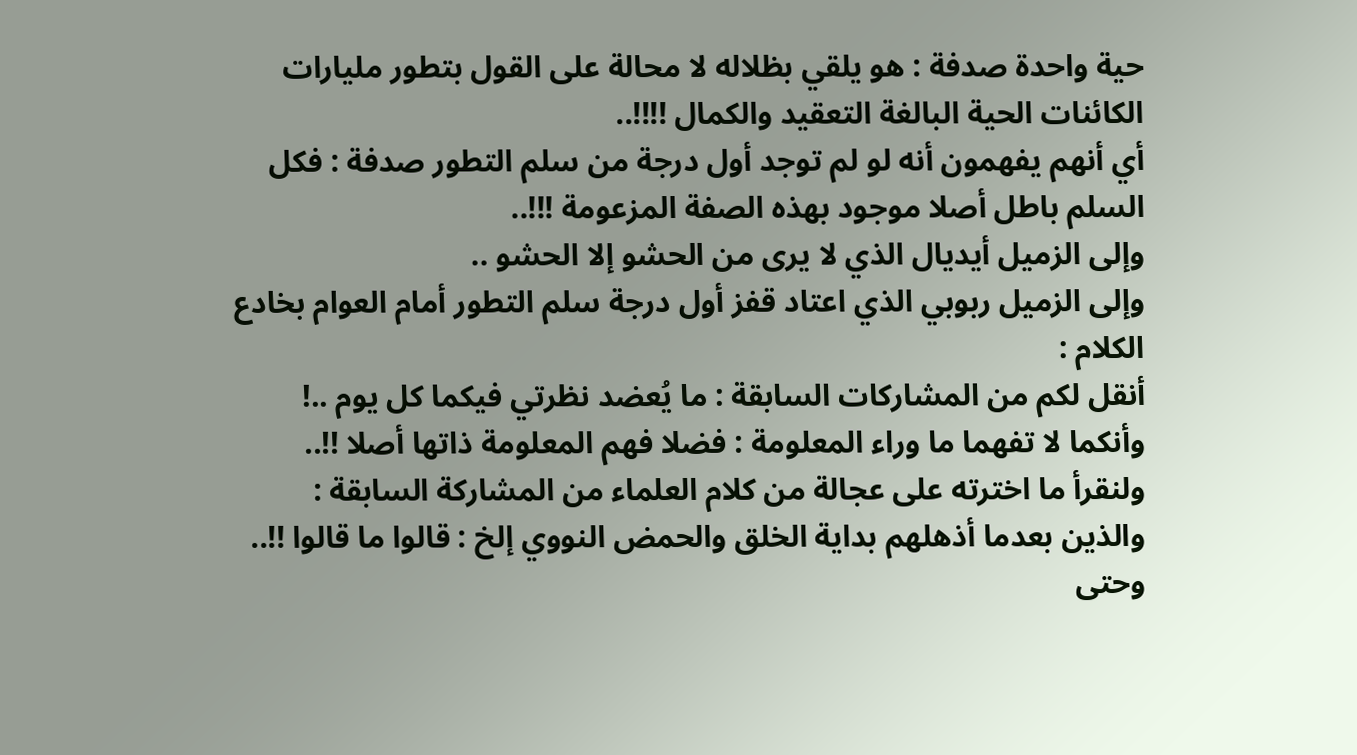حية واحدة صدفة : هو يلقي بظلاله لا محالة على القول بتطور مليارات الكائنات الحية البالغة التعقيد والكمال !!!!..
أي أنهم يفهمون أنه لو لم توجد أول درجة من سلم التطور صدفة : فكل السلم باطل أصلا موجود بهذه الصفة المزعومة !!!..
وإلى الزميل أيديال الذي لا يرى من الحشو إلا الحشو ..
وإلى الزميل ربوبي الذي اعتاد قفز أول درجة سلم التطور أمام العوام بخادع الكلام :
أنقل لكم من المشاركات السابقة : ما يُعضد نظرتي فيكما كل يوم ..!
وأنكما لا تفهما ما وراء المعلومة : فضلا فهم المعلومة ذاتها أصلا !!..
ولنقرأ ما اخترته على عجالة من كلام العلماء من المشاركة السابقة :
والذين بعدما أذهلهم بداية الخلق والحمض النووي إلخ : قالوا ما قالوا !!..
وحتى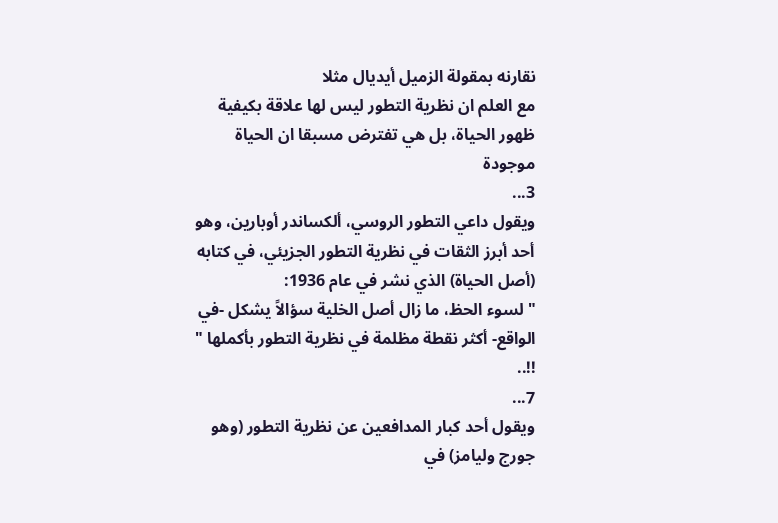نقارنه بمقولة الزميل أيديال مثلا
مع العلم ان نظرية التطور ليس لها علاقة بكيفية ظهور الحياة، بل هي تفترض مسبقا ان الحياة موجودة
3...
ويقول داعي التطور الروسي، ألكساندر أوبارين، وهو أحد أبرز الثقات في نظرية التطور الجزيئي، في كتابه (أصل الحياة) الذي نشر في عام 1936:
" لسوء الحظ، ما زال أصل الخلية سؤالاً يشكل -في الواقع- أكثر نقطة مظلمة في نظرية التطور بأكملها " !!..
7...
ويقول أحد كبار المدافعين عن نظرية التطور (وهو جورج وليامز) في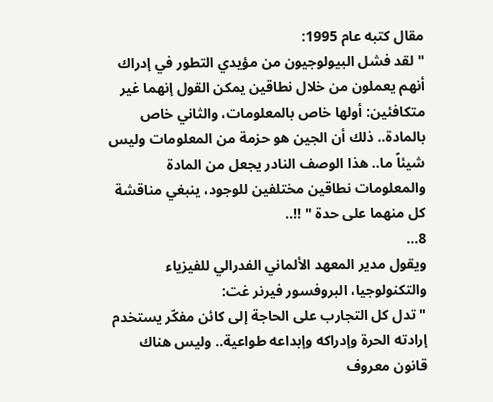مقال كتبه عام 1995:
" لقد فشل البيولوجيون من مؤيدي التطور في إدراك أنهم يعملون من خلال نطاقين يمكن القول إنهما غير متكافئين: أولها خاص بالمعلومات، والثاني خاص بالمادة.. ذلك أن الجين هو حزمة من المعلومات وليس شيئاً ما.. هذا الوصف النادر يجعل من المادة والمعلومات نطاقين مختلفين للوجود، ينبغي مناقشة كل منهما على حدة " !!..
8...
ويقول مدير المعهد الألماني الفدرالي للفيزياء والتكنولوجيا، البروفسور فيرنر غت:
" تدل كل التجارب على الحاجة إلى كائن مفكّر يستخدم إرادته الحرة وإدراكه وإبداعه طواعية.. وليس هناك قانون معروف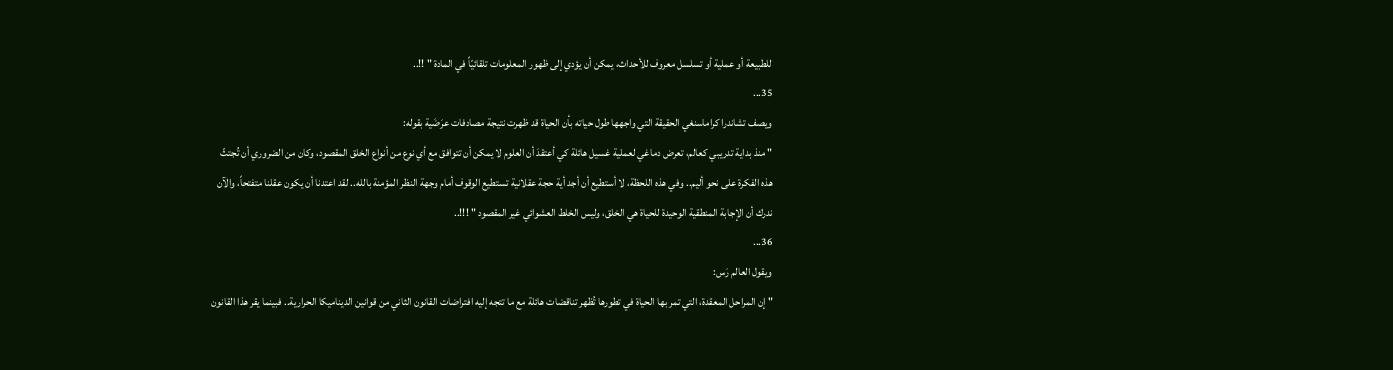للطبيعة أو عملية أو تسلسل معروف للأحداث، يمكن أن يؤدي إلى ظهور المعلومات تلقائيّاً في المادة " !!..
35...
ويصف تشاندرا كراماسنغي الحقيقة التي واجهها طول حياته بأن الحياة قد ظهرت نتيجة مصادفات عرَضَية بقوله:
" منذ بداية تدريبي كعالم، تعرض دماغي لعملية غسيل هائلة كي أعتقدَ أن العلوم لا يمكن أن تتوافق مع أي نوع من أنواع الخلق المقصود، وكان من الضروري أن تُجتثّ هذه الفكرة على نحو أليم.. وفي هذه اللحظة، لا أستطيع أن أجد أية حجة عقلانية تستطيع الوقوف أمام وجهة النظر المؤمنة بالله.. لقد اعتدنا أن يكون عقلنا متفتحاً، والآن ندرك أن الإجابة المنطقية الوحيدة للحياة هي الخلق، وليس الخلط العشوائي غير المقصود " !!!..
36...
ويقول العالم رَس:
" إن المراحل المعقدة، التي تمر بها الحياة في تطورها تُظهر تناقضات هائلة مع ما تتجه إليه افتراضات القانون الثاني من قوانين الديناميكا الحرارية.. فبينما يقر هذا القانون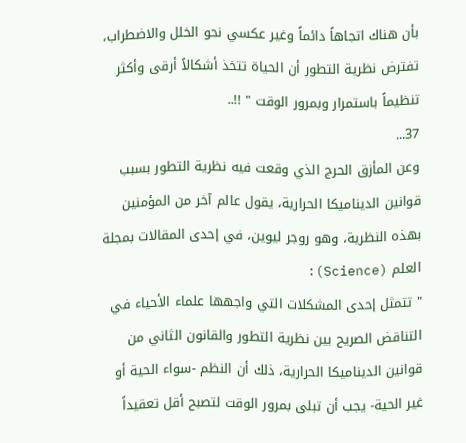بأن هناك اتجاهاً دائماً وغير عكسي نحو الخلل والاضطراب، تفترض نظرية التطور أن الحياة تتخذ أشكالاً أرقى وأكثر تنظيماً باستمرار وبمرور الوقت " !!..
37...
وعن المأزق الحرج الذي وقعت فيه نظرية التطور بسبب قوانين الديناميكا الحرارية، يقول عالم آخر من المؤمنين بهذه النظرية، وهو روجر ليوين، في إحدى المقالات بمجلة العلم (Science):
" تتمثل إحدى المشكلات التي واجهها علماء الأحياء في التناقض الصريح بين نظرية التطور والقانون الثاني من قوانين الديناميكا الحرارية، ذلك أن النظم -سواء الحية أو غير الحية- يجب أن تبلى بمرور الوقت لتصبح أقل تعقيداً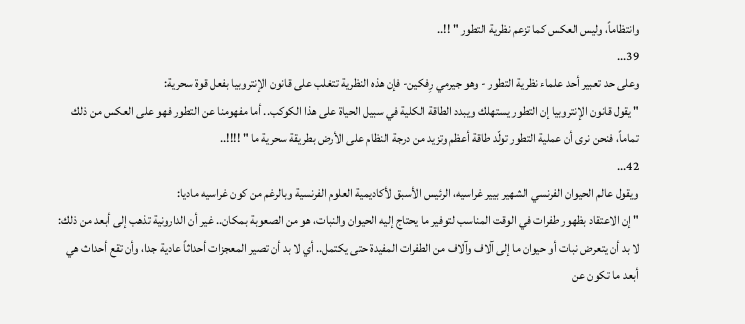وانتظاماً، وليس العكس كما تزعم نظرية التطور " !!..
39...
وعلى حد تعبير أحد علماء نظرية التطور - وهو جيرمي رِفكين- فإن هذه النظرية تتغلب على قانون الإنتروبيا بفعل قوة سحرية:
" يقول قانون الإنتروبيا إن التطور يستهلك ويبدد الطاقة الكلية في سبيل الحياة على هذا الكوكب.. أما مفهومنا عن التطور فهو على العكس من ذلك تماماً، فنحن نرى أن عملية التطور تولّد طاقة أعظم وتزيد من درجة النظام على الأرض بطريقة سحرية ما " !!!!..
42...
ويقول عالم الحيوان الفرنسي الشهير بيير غراسيه، الرئيس الأسبق لأكاديمية العلوم الفرنسية وبالرغم من كون غراسيه ماديا:
" إن الاعتقاد بظهور طفرات في الوقت المناسب لتوفير ما يحتاج إليه الحيوان والنبات، هو من الصعوبة بمكان.. غير أن الدارونية تذهب إلى أبعد من ذلك: لا بد أن يتعرض نبات أو حيوان ما إلى آلاف وآلاف من الطفرات المفيدة حتى يكتمل.. أي لا بد أن تصير المعجزات أحداثاً عادية جدا، وأن تقع أحداث هي أبعد ما تكون عن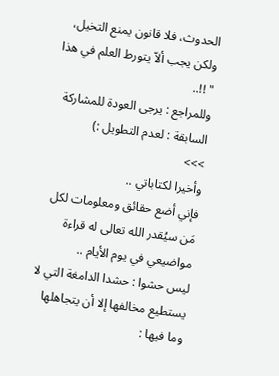الحدوث، فلا قانون يمنع التخيل، ولكن يجب ألاّ يتورط العلم في هذا " !!..
وللمراجع : يرجى العودة للمشاركة السابقة : لعدم التطويل :)
>>>
وأخيرا لكتاباتي ..
فإني أضع حقائق ومعلومات لكل مَن سيُقدر الله تعالى له قراءة مواضيعي في يوم الأيام ..
ليس حشوا : حشدا الدامغة التي لا يستطيع مخالفها إلا أن يتجاهلها وما فيها :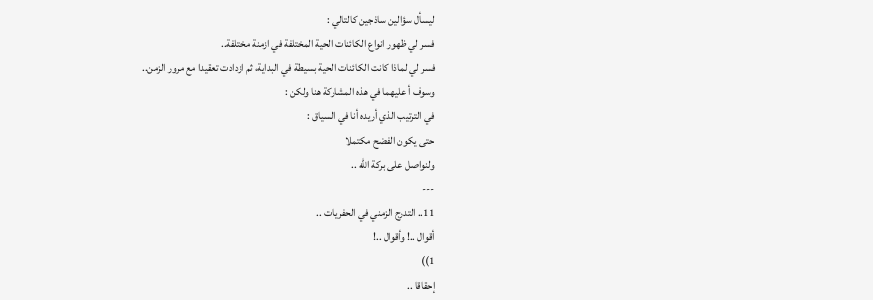ليسأل سؤالين ساذجين كالتالي :
فسر لي ظهور انواع الكائنات الحية المختلفة في ازمنة مختلفة..
فسر لي لماذا كانت الكائنات الحية بسيطة في البداية، ثم ازدادت تعقيدا مع مرور الزمن..
وسوف أ عليهما في هذه المشاركة هنا ولكن :
في الترتيب الذي أريده أنا في السياق :
حتى يكون الفضح مكتملا
ولنواصل على بركة الله ..
---
11.. التدرج الزمني في الحفريات ..
أقوال ..! وأقوال ..!
1))
إحقاقا ..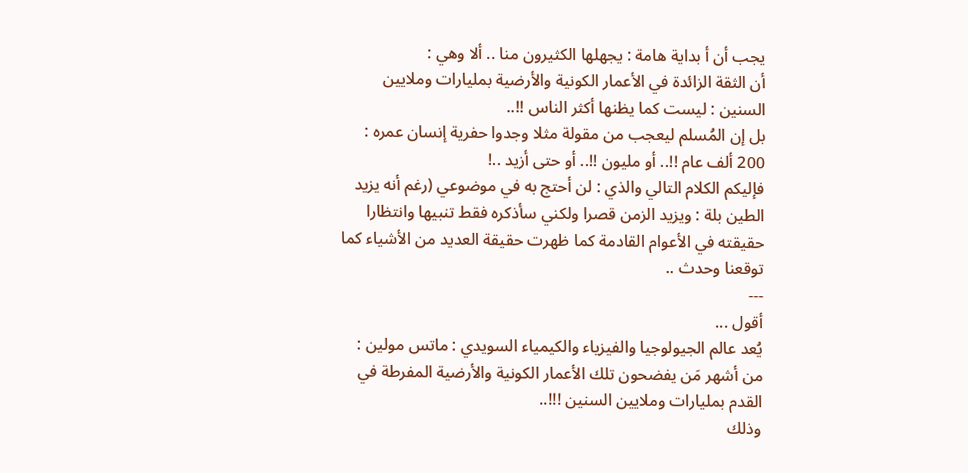يجب أن أ بداية هامة : يجهلها الكثيرون منا .. ألا وهي :
أن الثقة الزائدة في الأعمار الكونية والأرضية بمليارات وملايين السنين : ليست كما يظنها أكثر الناس !!..
بل إن المُسلم ليعجب من مقولة مثلا وجدوا حفرية إنسان عمره :
200 ألف عام !!.. أو مليون !!.. أو حتى أزيد ..!
فإليكم الكلام التالي والذي : لن أحتج به في موضوعي (رغم أنه يزيد الطين بلة : ويزيد الزمن قصرا ولكني سأذكره فقط تنبيها وانتظارا حقيقته في الأعوام القادمة كما ظهرت حقيقة العديد من الأشياء كما توقعنا وحدث ..
---
أقول ...
يُعد عالم الجيولوجيا والفيزياء والكيمياء السويدي : ماتس مولين : من أشهر مَن يفضحون تلك الأعمار الكونية والأرضية المفرطة في القدم بمليارات وملايين السنين !!!..
وذلك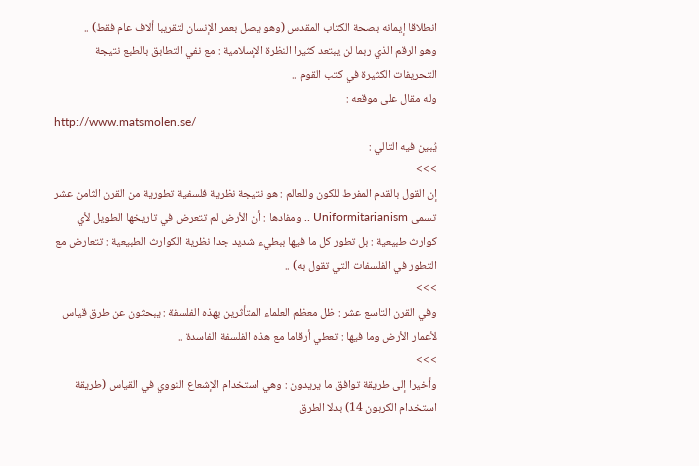انطلاقا إيمانه بصحة الكتاب المقدس (وهو يصل بعمر الإنسان لتقريبا ألاف عام فقط) ..
وهو الرقم الذي ربما لن يبتعد كثيرا النظرة الإسلامية : مع نفي التطابق بالطبع نتيجة التحريفات الكثيرة في كتب القوم ..
وله مقال على موقعه :
http://www.matsmolen.se/
يُبين فيه التالي :
>>>
إن القول بالقدم المفرط للكون وللعالم : هو نتيجة نظرية فلسفية تطورية من القرن الثامن عشر تسمى Uniformitarianism .. ومفادها : أن الأرض لم تتعرض في تاريخها الطويل لأي كوارث طبيعية : بل تطور كل ما فيها ببطيء شديد جدا نظرية الكوارث الطبيعية : تتعارض مع التطور في الفلسفات التي تقول به) ..
>>>
وفي القرن التاسع عشر : ظل معظم العلماء المتأثرين بهذه الفلسفة : يبحثون عن طرق قياس لأعمار الأرض وما فيها : تعطي أرقاما مع هذه الفلسفة الفاسدة ..
>>>
وأخيرا إلى طريقة توافق ما يريدون : وهي استخدام الإشعاع النووي في القياس (طريقة استخدام الكربون 14) بدلا الطرق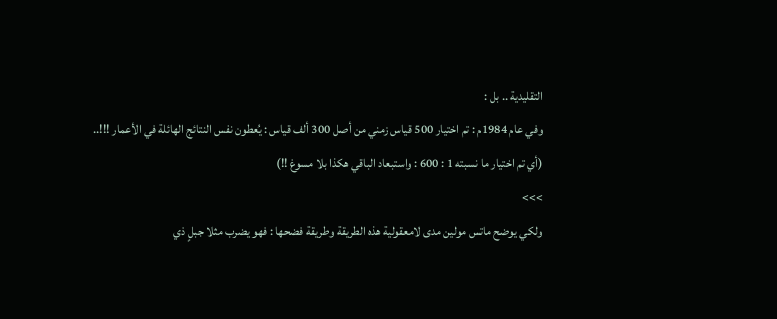التقليدية .. بل :
وفي عام 1984م : تم اختيار 500 قياس زمني من أصل 300 ألف قياس : يُعطون نفس النتائج الهائلة في الأعمار !!!.. (أي تم اختيار ما نسبته 1 : 600 : واستبعاد الباقي هكذا بلا مسوغ !!)
>>>
ولكي يوضح ماتس مولين مدى لامعقولية هذه الطريقة وطريقة فضحها : فهو يضرب مثلا جبلٍ ذي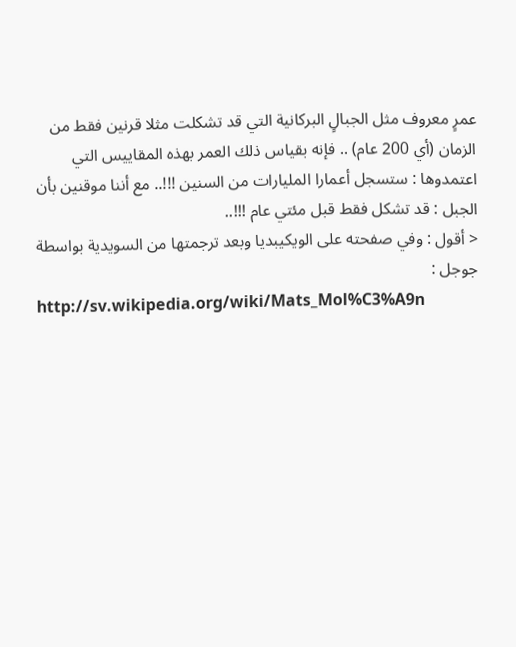عمرٍ معروف مثل الجبالٍ البركانية التي قد تشكلت مثلا قرنين فقط من الزمان (أي 200 عام) .. فإنه بقياس ذلك العمر بهذه المقاييس التي اعتمدوها : ستسجل أعمارا المليارات من السنين !!!.. مع أننا موقنين بأن الجبل : قد تشكل فقط قبل مئتي عام !!!..
< أقول : وفي صفحته على الويكيبديا وبعد ترجمتها من السويدية بواسطة جوجل :
http://sv.wikipedia.org/wiki/Mats_Mol%C3%A9n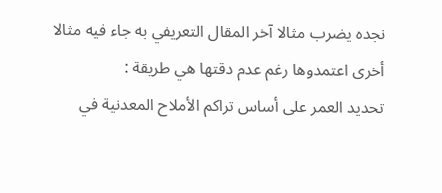نجده يضرب مثالا آخر المقال التعريفي به جاء فيه مثالا أخرى اعتمدوها رغم عدم دقتها هي طريقة :
تحديد العمر على أساس تراكم الأملاح المعدنية في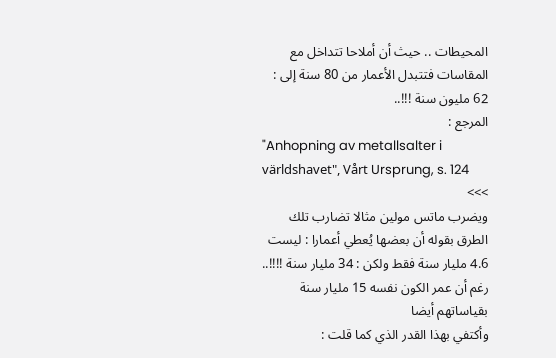المحيطات .. حيث أن أملاحا تتداخل مع المقاسات فتتبدل الأعمار من 80 سنة إلى : 62 مليون سنة !!!..
المرجع :
"Anhopning av metallsalter i världshavet", Vårt Ursprung, s. 124
>>>
ويضرب ماتس مولين مثالا تضارب تلك الطرق بقوله أن بعضها يُعطي أعمارا : ليست 4.6 مليار سنة فقط ولكن : 34 مليار سنة !!!!..
رغم أن عمر الكون نفسه 15 مليار سنة بقياساتهم أيضا
وأكتفي بهذا القدر الذي كما قلت :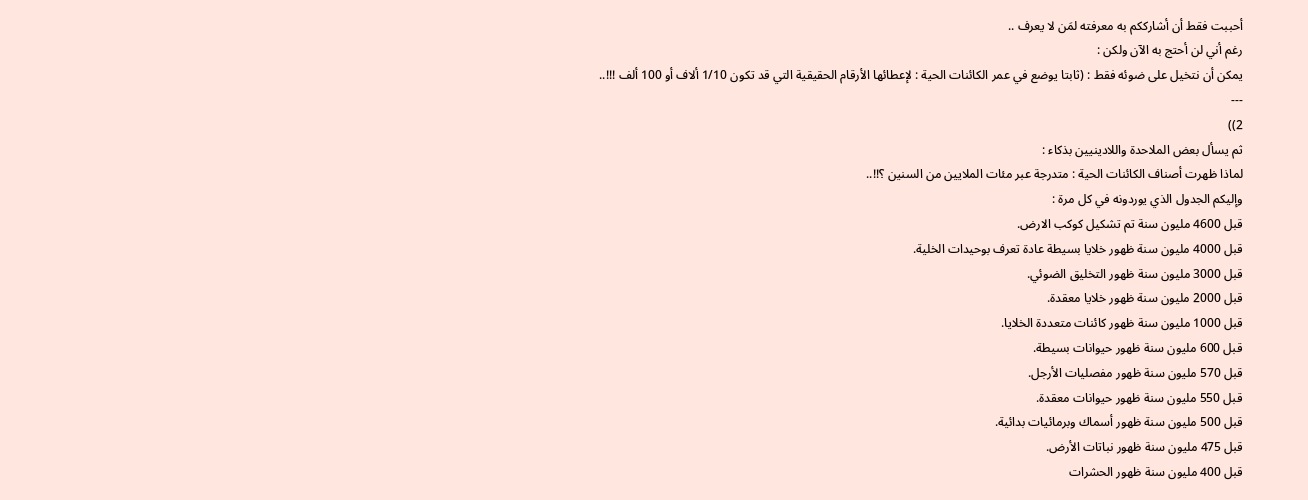أحببت فقط أن أشارككم به معرفته لمَن لا يعرف ..
رغم أني لن أحتج به الآن ولكن :
يمكن أن نتخيل على ضوئه فقط : (ثابتا يوضع في عمر الكائنات الحية : لإعطائها الأرقام الحقيقية التي قد تكون 1/10 ألاف أو 100 ألف !!!..
---
2))
ثم يسأل بعض الملاحدة واللادينيين بذكاء :
لماذا ظهرت أصناف الكائنات الحية : متدرجة عبر مئات الملايين من السنين ؟!!..
وإليكم الجدول الذي يوردونه في كل مرة :
قبل 4600 مليون سنة تم تشكيل كوكب الارض.
قبل 4000 مليون سنة ظهور خلايا بسيطة عادة تعرف بوحيدات الخلية.
قبل 3000 مليون سنة ظهور التخليق الضوئي.
قبل 2000 مليون سنة ظهور خلايا معقدة.
قبل 1000 مليون سنة ظهور كائنات متعددة الخلايا.
قبل 600 مليون سنة ظهور حيوانات بسيطة.
قبل 570 مليون سنة ظهور مفصليات الأرجل.
قبل 550 مليون سنة ظهور حيوانات معقدة.
قبل 500 مليون سنة ظهور أسماك وبرمائيات بدائية.
قبل 475 مليون سنة ظهور نباتات الأرض.
قبل 400 مليون سنة ظهور الحشرات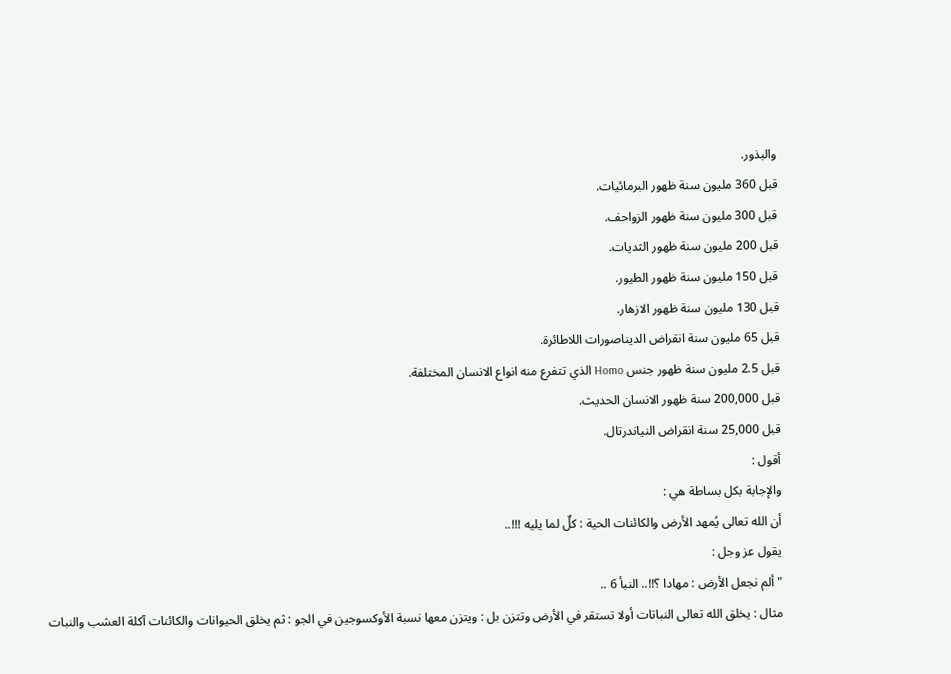والبذور.
قبل 360 مليون سنة ظهور البرمائيات.
قبل 300 مليون سنة ظهور الزواحف.
قبل 200 مليون سنة ظهور الثديات.
قبل 150 مليون سنة ظهور الطيور.
قبل 130 مليون سنة ظهور الازهار.
قبل 65 مليون سنة انقراض الديناصورات اللاطائرة.
قبل 2.5 مليون سنة ظهور جنس Homo الذي تتفرع منه انواع الانسان المختلفة.
قبل 200,000 سنة ظهور الانسان الحديث.
قبل 25,000 سنة انقراض النياندرتال.
أقول :
والإجابة بكل بساطة هي :
أن الله تعالى يُمهد الأرض والكائنات الحية : كلٌ لما يليه !!!..
يقول عز وجل :
" ألم نجعل الأرض : مهادا ؟!!.. النبأ 6 ..
مثال : يخلق الله تعالى النباتات أولا تستقر في الأرض وتتزن بل : ويتزن معها نسبة الأوكسوجين في الجو : ثم يخلق الحيوانات والكائنات آكلة العشب والنبات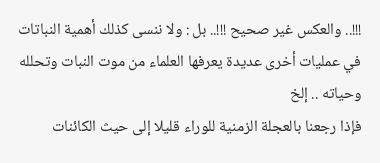!!!.. والعكس غير صحيح !!!.. بل : ولا ننسى كذلك أهمية النباتات في عمليات أخرى عديدة يعرفها العلماء من موت النبات وتحلله وحياته .. إلخ
فإذا رجعنا بالعجلة الزمنية للوراء قليلا إلى حيث الكائنات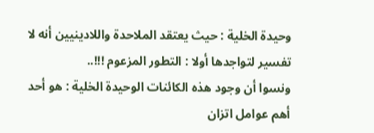وحيدة الخلية : حيث يعتقد الملاحدة واللادينيين أنه لا تفسير لتواجدها أولا : التطور المزعوم !!!..
ونسوا أن وجود هذه الكائنات الوحيدة الخلية : هو أحد أهم عوامل اتزان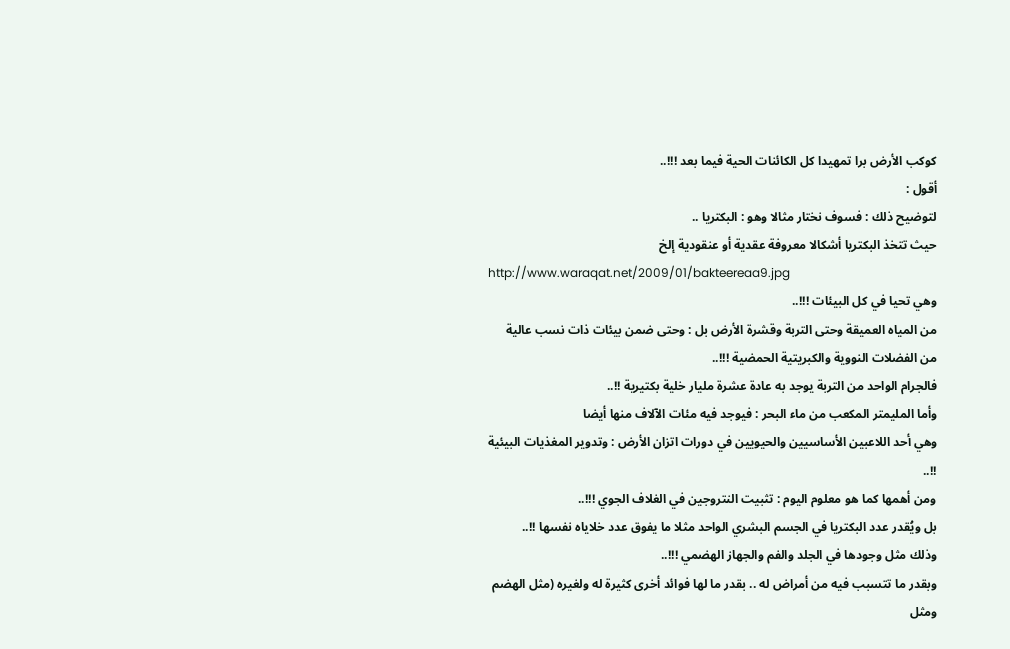كوكب الأرض برا تمهيدا كل الكائنات الحية فيما بعد !!!..
أقول :
لتوضيح ذلك : فسوف نختار مثالا وهو : البكتريا ..
حيث تتخذ البكتريا أشكالا معروفة عقدية أو عنقودية إلخ
http://www.waraqat.net/2009/01/bakteereaa9.jpg
وهي تحيا في كل البيئات !!!..
من المياه العميقة وحتى التربة وقشرة الأرض بل : وحتى ضمن بيئات ذات نسب عالية من الفضلات النووية والكبريتية الحمضية !!!..
فالجرام الواحد من التربة يوجد به عادة عشرة مليار خلية بكتيرية !!..
وأما المليمتر المكعب من ماء البحر : فيوجد فيه مئات الآلاف منها أيضا
وهي أحد اللاعبين الأساسيين والحيويين في دورات اتزان الأرض : وتدوير المغذيات البيئية !!..
ومن أهمها كما هو معلوم اليوم : تثبيت النتروجين في الغلاف الجوي !!!..
بل ويُقدر عدد البكتريا في الجسم البشري الواحد مثلا ما يفوق عدد خلاياه نفسها !!..
وذلك مثل وجودها في الجلد والفم والجهاز الهضمي !!!..
وبقدر ما تتسبب فيه من أمراض له .. بقدر ما لها فوائد أخرى كثيرة له ولغيره (مثل الهضم ومثل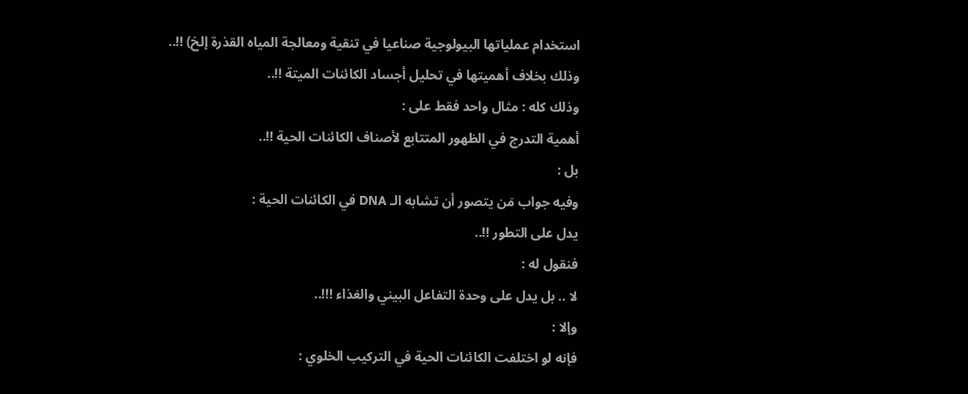استخدام عملياتها البيولوجية صناعيا في تنقية ومعالجة المياه القذرة إلخ) !!..
وذلك بخلاف أهميتها في تحليل أجساد الكائنات الميتة !!..
وذلك كله : مثال واحد فقط على :
أهمية التدرج في الظهور المتتابع لأصناف الكائنات الحية !!..
بل :
وفيه جواب مَن يتصور أن تشابه الـ DNA في الكائنات الحية :
يدل على التطور !!..
فنقول له :
لا .. بل يدل على وحدة التفاعل البيني والغذاء !!!..
وإلا :
فإنه لو اختلفت الكائنات الحية في التركيب الخلوي :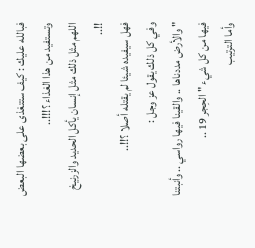فبالله عليك : كيف ستتغذى على بعضها البعض وتستفيد من هذا الغذاء ؟!!!..
اللهم مثل ذلك مثل إنسان يأكل الحديد والزرنيخ !!..
فهل سيفيده شيئا لم يقتله أصلا ؟!!..
وفي كل ذلك يقول عز وجل :
" والأرض مددناها .. والقينا فيها رواسي .. وأنبتنا فيها من كل شيء " الحِجر 19 ..
وأما الترتيب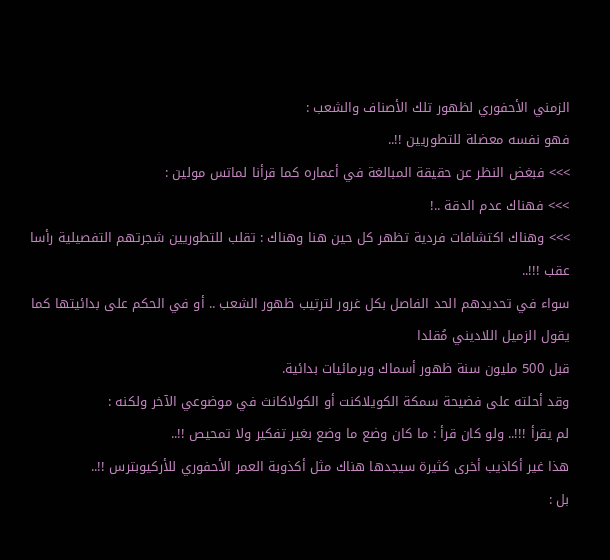الزمني الأحفوري لظهور تلك الأصناف والشعب :
فهو نفسه معضلة للتطوريين !!..
>>> فبغض النظر عن حقيقة المبالغة في أعماره كما قرأنا لماتس مولين :
>>> فهناك عدم الدقة ..!
>>> وهناك اكتشافات فردية تظهر كل حين هنا وهناك : تقلب للتطوريين شجرتهم التفصيلية رأسا عقب !!!..
سواء في تحديدهم الحد الفاصل بكل غرور لترتيب ظهور الشعب .. أو في الحكم على بدائيتها كما يقول الزميل اللاديني مُقلدا
قبل 500 مليون سنة ظهور أسماك وبرمائيات بدائية.
وقد أحلته على فضيحة سمكة الكويلاكنت أو الكولاكانث في موضوعي الآخر ولكنه :
لم يقرأ !!!.. ولو كان قرأ : ما كان وضع ما وضع بغير تفكير ولا تمحيص !!..
هذا غير أكاذيب أخرى كثيرة سيجدها هناك مثل أكذوبة العمر الأحفوري للأركيوبترس !!..
بل :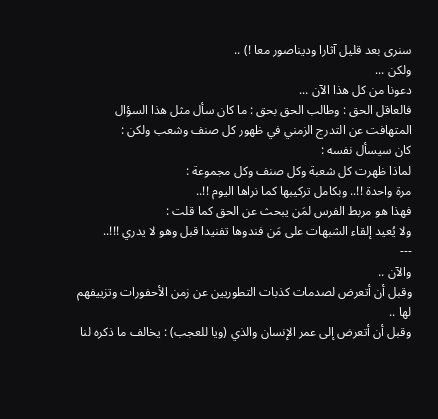سنرى بعد قليل آثارا وديناصور معا !) ..
ولكن ...
دعونا من كل هذا الآن ...
فالعاقل الحق : وطالب الحق بحق : ما كان سأل مثل هذا السؤال المتهافت عن التدرج الزمني في ظهور كل صنف وشعب ولكن :
كان سيسأل نفسه :
لماذا ظهرت كل شعبة وكل صنف وكل مجموعة :
مرة واحدة !!.. وبكامل تركيبها كما نراها اليوم !!..
فهذا هو مربط الفرس لمَن يبحث عن الحق كما قلت :
ولا يُعيد إلقاء الشبهات على مَن فندوها تفنيدا قبل وهو لا يدري !!!..
---
والآن ..
وقبل أن أتعرض لصدمات كذبات التطوريين عن زمن الأحفورات وتزييفهم لها ..
وقبل أن أتعرض إلى عمر الإنسان والذي (ويا للعجب) : يخالف ما ذكره لنا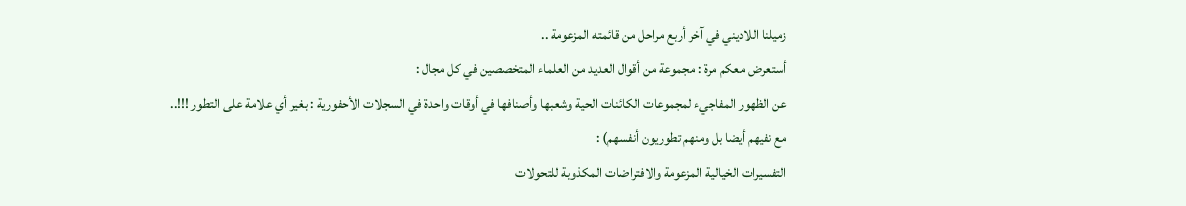زميلنا اللاديني في آخر أربع مراحل من قائمته المزعومة ..
أستعرض معكم مرة : مجموعة من أقوال العديد من العلماء المتخصصين في كل مجال :
عن الظهور المفاجيء لمجموعات الكائنات الحية وشعبها وأصنافها في أوقات واحدة في السجلات الأحفورية : بغير أي علامة على التطور !!!..
مع نفيهم أيضا بل ومنهم تطوريون أنفسهم) :
التفسيرات الخيالية المزعومة والافتراضات المكذوبة للتحولات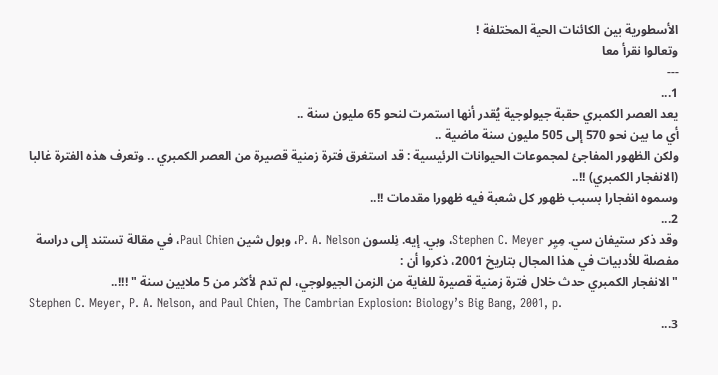الأسطورية بين الكائنات الحية المختلفة !
وتعالوا نقرأ معا
---
1...
يعد العصر الكمبري حقبة جيولوجية يُقدر أنها استمرت لنحو 65 مليون سنة ..
أي ما بين نحو 570 إلى 505 مليون سنة ماضية ..
ولكن الظهور المفاجئ لمجموعات الحيوانات الرئيسية : قد استغرق فترة زمنية قصيرة من العصر الكمبري .. وتعرف هذه الفترة غالبا (الانفجار الكمبري) !!..
وسموه انفجارا بسبب ظهور كل شعبة فيه ظهورا مقدمات !!..
2...
وقد ذكر ستيفان سي. مِيِر Stephen C. Meyer، وبي. إيه. نِلسون P. A. Nelson، وبول شين Paul Chien، في مقالة تستند إلى دراسة مفصلة للأدبيات في هذا المجال بتاريخ 2001، ذكروا أن :
" الانفجار الكمبري حدث خلال فترة زمنية قصيرة للغاية من الزمن الجيولوجي، لم تدم لأكثر من 5 ملايين سنة " !!!..
Stephen C. Meyer, P. A. Nelson, and Paul Chien, The Cambrian Explosion: Biology’s Big Bang, 2001, p.
3...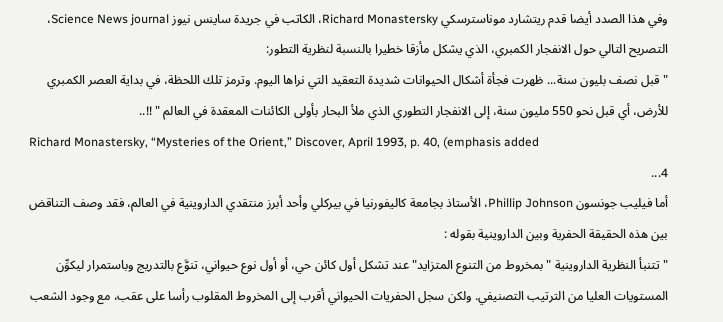وفي هذا الصدد أيضا قدم ريتشارد موناسترسكي Richard Monastersky، الكاتب في جريدة ساينس نيوز Science News journal، التصريح التالي حول الانفجار الكمبري، الذي يشكل مأزقا خطيرا بالنسبة لنظرية التطور:
" قبل نصف بليون سنة... ظهرت فجأة أشكال الحيوانات شديدة التعقيد التي نراها اليوم. وترمز تلك اللحظة، في بداية العصر الكمبري للأرض، أي قبل نحو 550 مليون سنة، إلى الانفجار التطوري الذي ملأ البحار بأولى الكائنات المعقدة في العالم " !!..
Richard Monastersky, “Mysteries of the Orient,” Discover, April 1993, p. 40, (emphasis added
4...
أما فيليب جونسون Phillip Johnson، الأستاذ بجامعة كاليفورنيا في بيركلي وأحد أبرز منتقدي الداروينية في العالم، فقد وصف التناقض بين هذه الحقيقة الحفرية وبين الداروينية بقوله :
" تتنبأ النظرية الداروينية "بمخروط من التنوع المتزايد" عند تشكل أول كائن حي، أو أول نوع حيواني، تنوَّع بالتدريج وباستمرار ليكوِّن المستويات العليا من الترتيب التصنيفي. ولكن سجل الحفريات الحيواني أقرب إلى المخروط المقلوب رأسا على عقب، مع وجود الشعب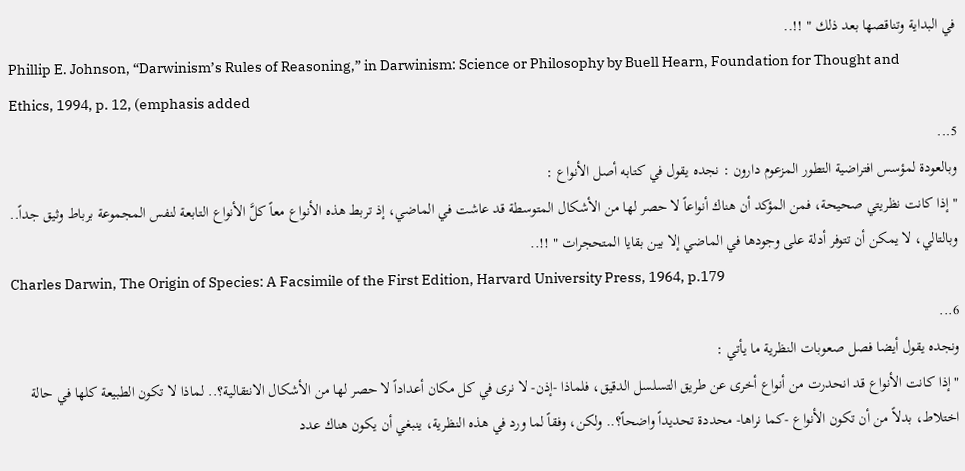في البداية وتناقصها بعد ذلك " !!..
Phillip E. Johnson, “Darwinism’s Rules of Reasoning,” in Darwinism: Science or Philosophy by Buell Hearn, Foundation for Thought and Ethics, 1994, p. 12, (emphasis added
5...
وبالعودة لمؤسس افتراضية التطور المزعوم دارون : نجده يقول في كتابه أصل الأنواع :
" إذا كانت نظريتي صحيحة، فمن المؤكد أن هناك أنواعاً لا حصر لها من الأشكال المتوسطة قد عاشت في الماضي، إذ تربط هذه الأنواع معاً كلَّ الأنواع التابعة لنفس المجموعة برباط وثيق جداً.. وبالتالي، لا يمكن أن تتوفر أدلة على وجودها في الماضي إلا بين بقايا المتحجرات " !!..
Charles Darwin, The Origin of Species: A Facsimile of the First Edition, Harvard University Press, 1964, p.179
6...
ونجده يقول أيضا فصل صعوبات النظرية ما يأتي :
" إذا كانت الأنواع قد انحدرت من أنواع أخرى عن طريق التسلسل الدقيق، فلماذا -إذن- لا نرى في كل مكان أعداداً لا حصر لها من الأشكال الانتقالية؟.. لماذا لا تكون الطبيعة كلها في حالة اختلاط، بدلاً من أن تكون الأنواع -كما نراها- محددة تحديداً واضحاً؟.. ولكن، وفقاً لما ورد في هذه النظرية، ينبغي أن يكون هناك عدد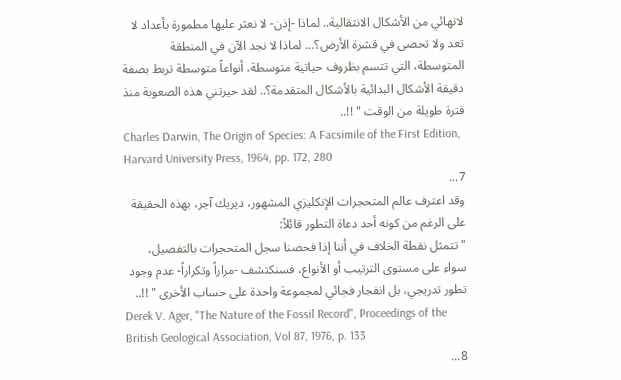لانهائي من الأشكال الانتقالية.. لماذا -إذن- لا نعثر عليها مطمورة بأعداد لا تعد ولا تحصى في قشرة الأرض؟... لماذا لا نجد الآن في المنطقة المتوسطة، التي تتسم بظروف حياتية متوسطة، أنواعاً متوسطة تربط بصفة دقيقة الأشكال البدائية بالأشكال المتقدمة؟.. لقد حيرتني هذه الصعوبة منذ فترة طويلة من الوقت " !!..
Charles Darwin, The Origin of Species: A Facsimile of the First Edition, Harvard University Press, 1964, pp. 172, 280
7...
وقد اعترف عالم المتحجرات الإنكليزي المشهور، ديريك آجر، بهذه الحقيقة على الرغم من كونه أحد دعاة التطور قائلاً:
" تتمثل نقطة الخلاف في أننا إذا فحصنا سجل المتحجرات بالتفصيل، سواء على مستوى الترتيب أو الأنواع، فسنكتشف -مراراً وتكراراً- عدم وجود تطور تدريجي، بل انفجار فجائي لمجموعة واحدة على حساب الأخرى " !!..
Derek V. Ager, "The Nature of the Fossil Record", Proceedings of the British Geological Association, Vol 87, 1976, p. 133
8...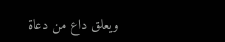ويعلق داع من دعاة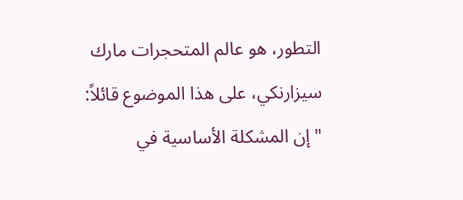التطور، هو عالم المتحجرات مارك سيزارنكي، على هذا الموضوع قائلاً:
" إن المشكلة الأساسية في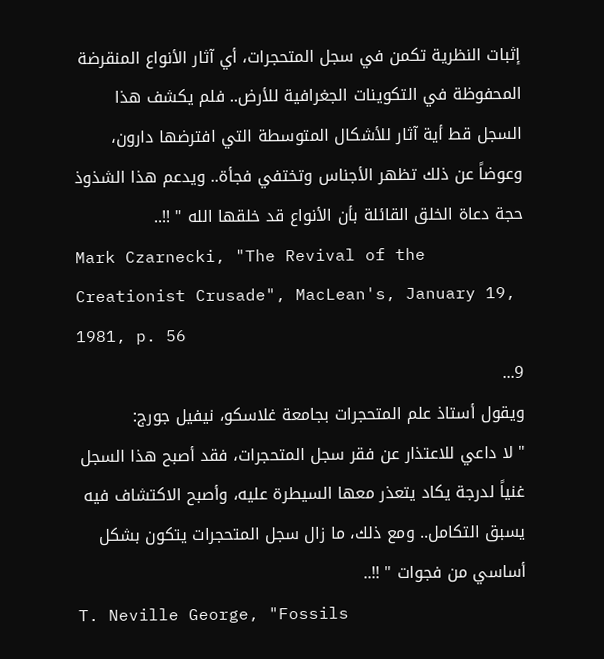إثبات النظرية تكمن في سجل المتحجرات، أي آثار الأنواع المنقرضة المحفوظة في التكوينات الجغرافية للأرض.. فلم يكشف هذا السجل قط أية آثار للأشكال المتوسطة التي افترضها دارون، وعوضاً عن ذلك تظهر الأجناس وتختفي فجأة.. ويدعم هذا الشذوذ حجة دعاة الخلق القائلة بأن الأنواع قد خلقها الله " !!..
Mark Czarnecki, "The Revival of the Creationist Crusade", MacLean's, January 19, 1981, p. 56
9...
ويقول أستاذ علم المتحجرات بجامعة غلاسكو، نيفيل جورج:
" لا داعي للاعتذار عن فقر سجل المتحجرات، فقد أصبح هذا السجل غنياً لدرجة يكاد يتعذر معها السيطرة عليه، وأصبح الاكتشاف فيه يسبق التكامل.. ومع ذلك، ما زال سجل المتحجرات يتكون بشكل أساسي من فجوات " !!..
T. Neville George, "Fossils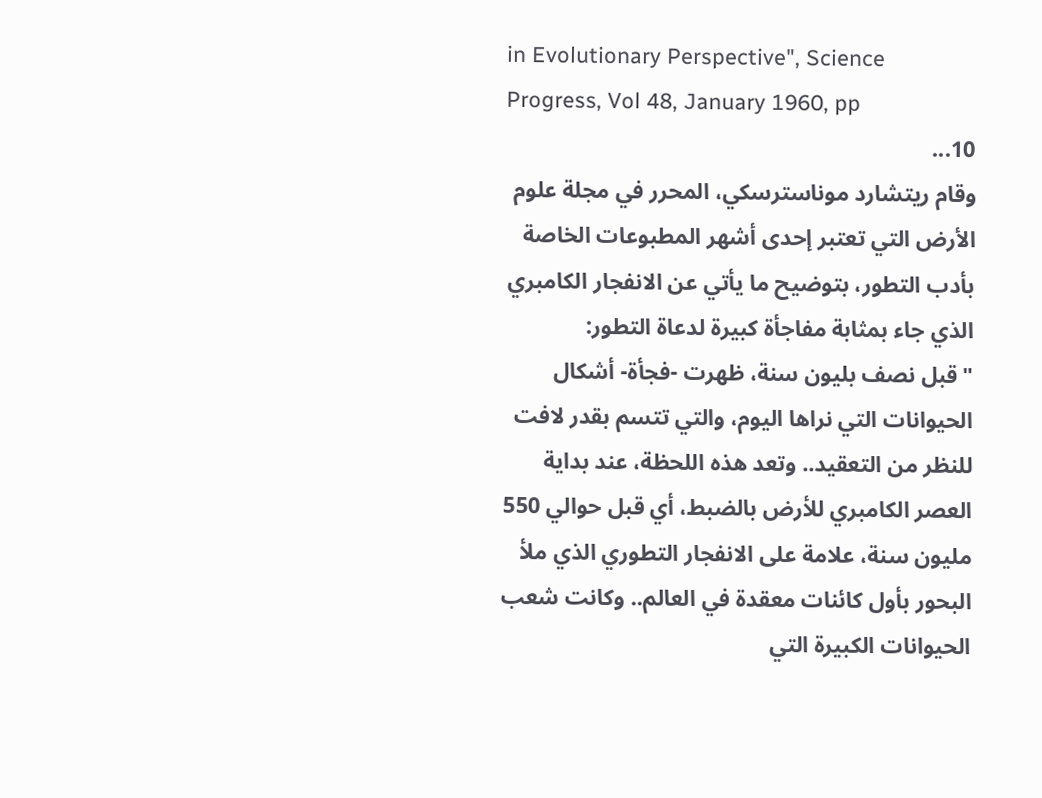in Evolutionary Perspective", Science Progress, Vol 48, January 1960, pp
10...
وقام ريتشارد موناسترسكي، المحرر في مجلة علوم الأرض التي تعتبر إحدى أشهر المطبوعات الخاصة بأدب التطور، بتوضيح ما يأتي عن الانفجار الكامبري الذي جاء بمثابة مفاجأة كبيرة لدعاة التطور:
"قبل نصف بليون سنة، ظهرت -فجأة- أشكال الحيوانات التي نراها اليوم، والتي تتسم بقدر لافت للنظر من التعقيد.. وتعد هذه اللحظة، عند بداية العصر الكامبري للأرض بالضبط، أي قبل حوالي 550 مليون سنة، علامة على الانفجار التطوري الذي ملأ البحور بأول كائنات معقدة في العالم.. وكانت شعب الحيوانات الكبيرة التي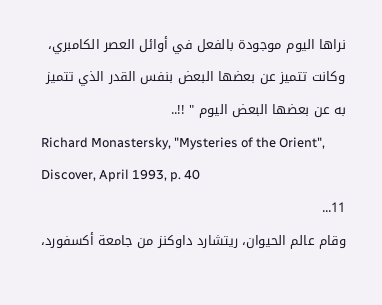نراها اليوم موجودة بالفعل في أوائل العصر الكامبري، وكانت تتميز عن بعضها البعض بنفس القدر الذي تتميز به عن بعضها البعض اليوم " !!..
Richard Monastersky, "Mysteries of the Orient", Discover, April 1993, p. 40
11...
وقام عالم الحيوان، ريتشارد داوكنز من جامعة أكسفورد،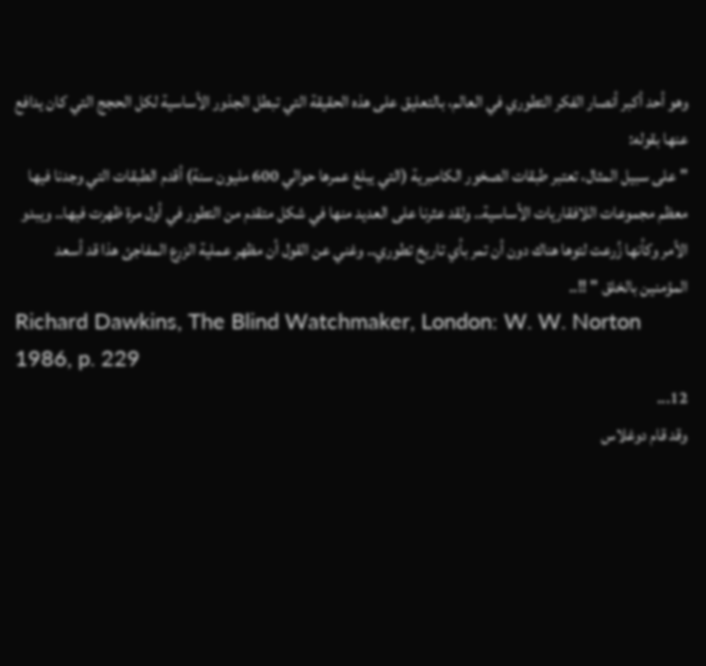وهو أحد أكبر أنصار الفكر التطوري في العالم، بالتعليق على هذه الحقيقة التي تبطل الجذور الأساسية لكل الحجج التي كان يدافع عنها بقوله:
" على سبيل المثال، تعتبر طبقات الصخور الكامبرية (التي يبلغ عمرها حوالي 600 مليون سنة) أقدم الطبقات التي وجدنا فيها معظم مجموعات اللافقاريات الأساسية.. ولقد عثرنا على العديد منها في شكل متقدم من التطور في أول مرة ظهرت فيها.. ويبدو الأمر وكأنها زُرعت لتوها هناك دون أن تمر بأي تاريخ تطوري.. وغني عن القول أن مظهر عملية الزرع المفاجئ هذا قد أسعد المؤمنين بالخلق " !!..
Richard Dawkins, The Blind Watchmaker, London: W. W. Norton 1986, p. 229
12...
وقد قام دوغلاس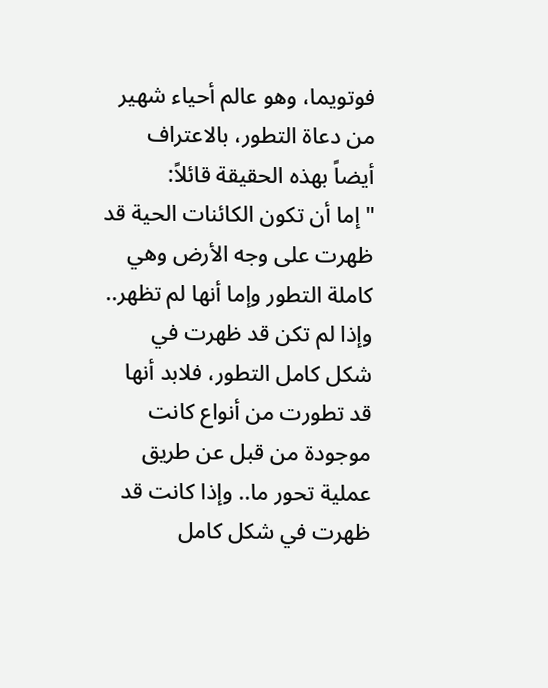فوتويما، وهو عالم أحياء شهير من دعاة التطور، بالاعتراف أيضاً بهذه الحقيقة قائلاً:
"إما أن تكون الكائنات الحية قد ظهرت على وجه الأرض وهي كاملة التطور وإما أنها لم تظهر.. وإذا لم تكن قد ظهرت في شكل كامل التطور، فلابد أنها قد تطورت من أنواع كانت موجودة من قبل عن طريق عملية تحور ما.. وإذا كانت قد ظهرت في شكل كامل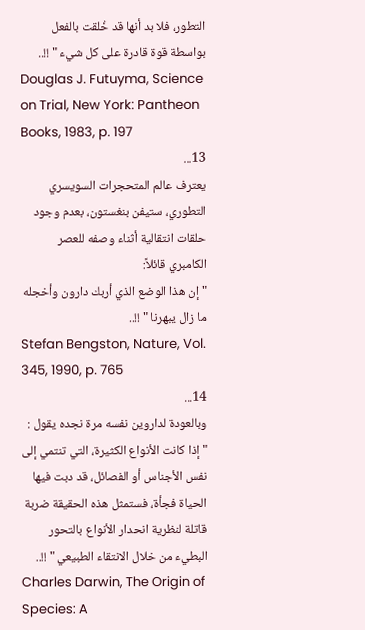التطور، فلا بد أنها قد خُلقت بالفعل بواسطة قوة قادرة على كل شيء " !!..
Douglas J. Futuyma, Science on Trial, New York: Pantheon Books, 1983, p. 197
13...
يعترف عالم المتحجرات السويسري التطوري، ستيفن بنغستون، بعدم وجود حلقات انتقالية أثناء وصفه للعصر الكامبري قائلاً:
" إن هذا الوضع الذي أربك دارون وأخجله ما زال يبهرنا " !!..
Stefan Bengston, Nature, Vol. 345, 1990, p. 765
14...
وبالعودة لداروين نفسه مرة نجده يقول :
" إذا كانت الأنواع الكثيرة، التي تنتمي إلى نفس الأجناس أو الفصائل، قد دبت فيها الحياة فجأة، فستمثل هذه الحقيقة ضربة قاتلة لنظرية انحدار الأنواع بالتحور البطيء من خلال الانتقاء الطبيعي " !!..
Charles Darwin, The Origin of Species: A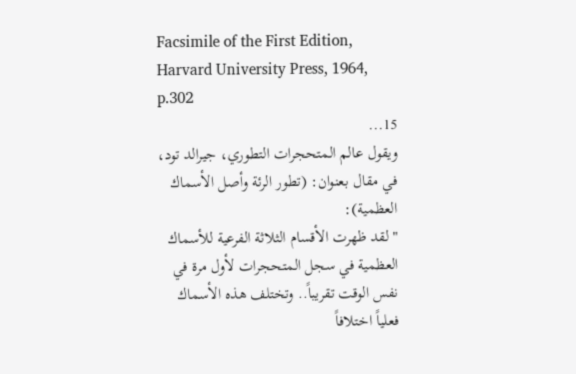Facsimile of the First Edition, Harvard University Press, 1964, p.302
15...
ويقول عالم المتحجرات التطوري، جيرالد تود، في مقال بعنوان: (تطور الرئة وأصل الأسماك العظمية):
" لقد ظهرت الأقسام الثلاثة الفرعية للأسماك العظمية في سجل المتحجرات لأول مرة في نفس الوقت تقريباً.. وتختلف هذه الأسماك فعلياً اختلافاً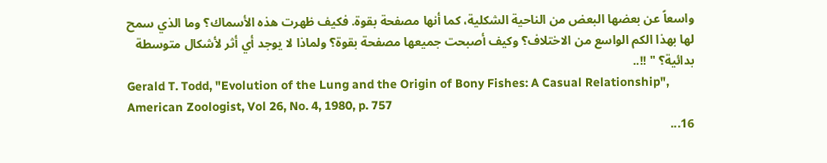واسعاً عن بعضها البعض من الناحية الشكلية، كما أنها مصفحة بقوة. فكيف ظهرت هذه الأسماك؟ وما الذي سمح لها بهذا الكم الواسع من الاختلاف؟ وكيف أصبحت جميعها مصفحة بقوة؟ ولماذا لا يوجد أي أثر لأشكال متوسطة بدائية؟ " !!..
Gerald T. Todd, "Evolution of the Lung and the Origin of Bony Fishes: A Casual Relationship", American Zoologist, Vol 26, No. 4, 1980, p. 757
16...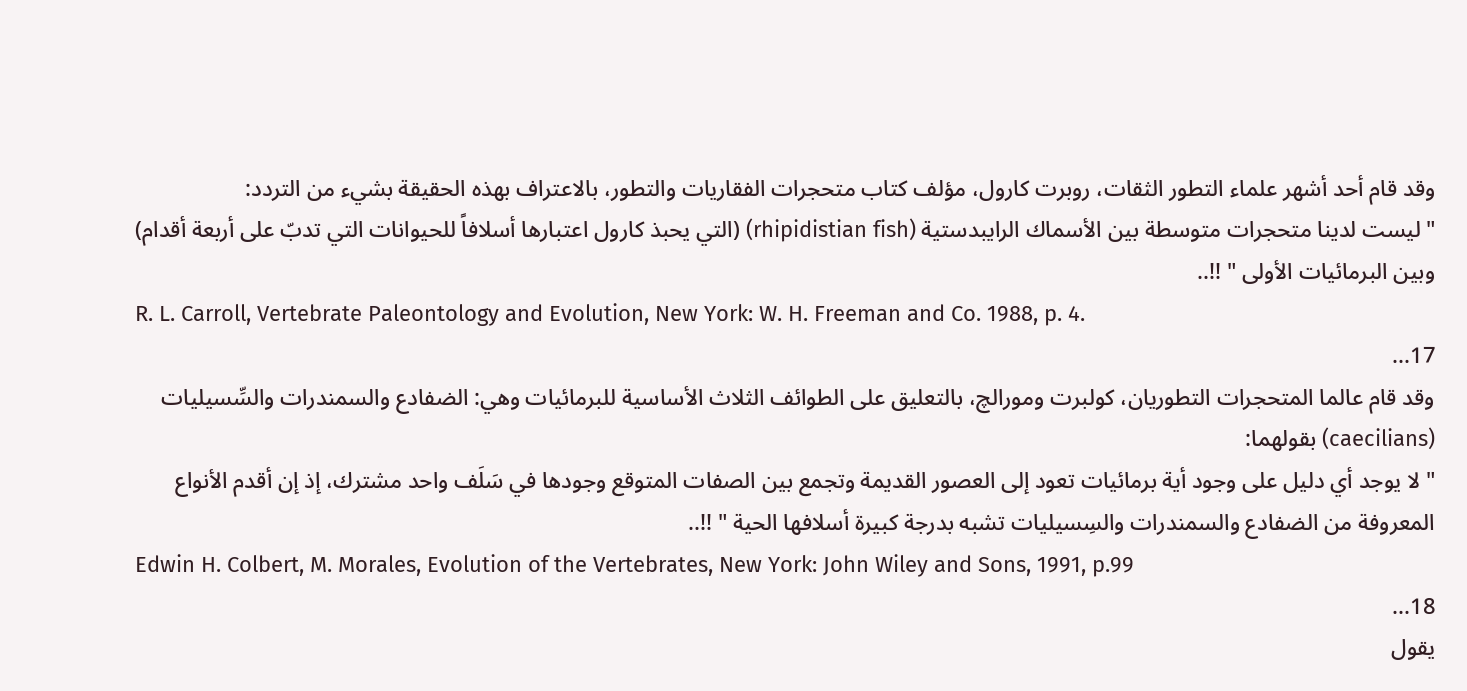وقد قام أحد أشهر علماء التطور الثقات، روبرت كارول، مؤلف كتاب متحجرات الفقاريات والتطور، بالاعتراف بهذه الحقيقة بشيء من التردد:
" ليست لدينا متحجرات متوسطة بين الأسماك الرايبدستية (rhipidistian fish) (التي يحبذ كارول اعتبارها أسلافاً للحيوانات التي تدبّ على أربعة أقدام) وبين البرمائيات الأولى " !!..
R. L. Carroll, Vertebrate Paleontology and Evolution, New York: W. H. Freeman and Co. 1988, p. 4.
17...
وقد قام عالما المتحجرات التطوريان، كولبرت ومورالچ، بالتعليق على الطوائف الثلاث الأساسية للبرمائيات وهي: الضفادع والسمندرات والسِّسيليات (caecilians) بقولهما:
" لا يوجد أي دليل على وجود أية برمائيات تعود إلى العصور القديمة وتجمع بين الصفات المتوقع وجودها في سَلَف واحد مشترك، إذ إن أقدم الأنواع المعروفة من الضفادع والسمندرات والسِسيليات تشبه بدرجة كبيرة أسلافها الحية " !!..
Edwin H. Colbert, M. Morales, Evolution of the Vertebrates, New York: John Wiley and Sons, 1991, p.99
18...
يقول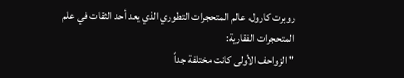روبرت كارول، عالم المتحجرات التطوري الذي يعد أحد الثقات في علم المتحجرات الفقارية:
" الزواحف الأولى كانت مختلفة جداً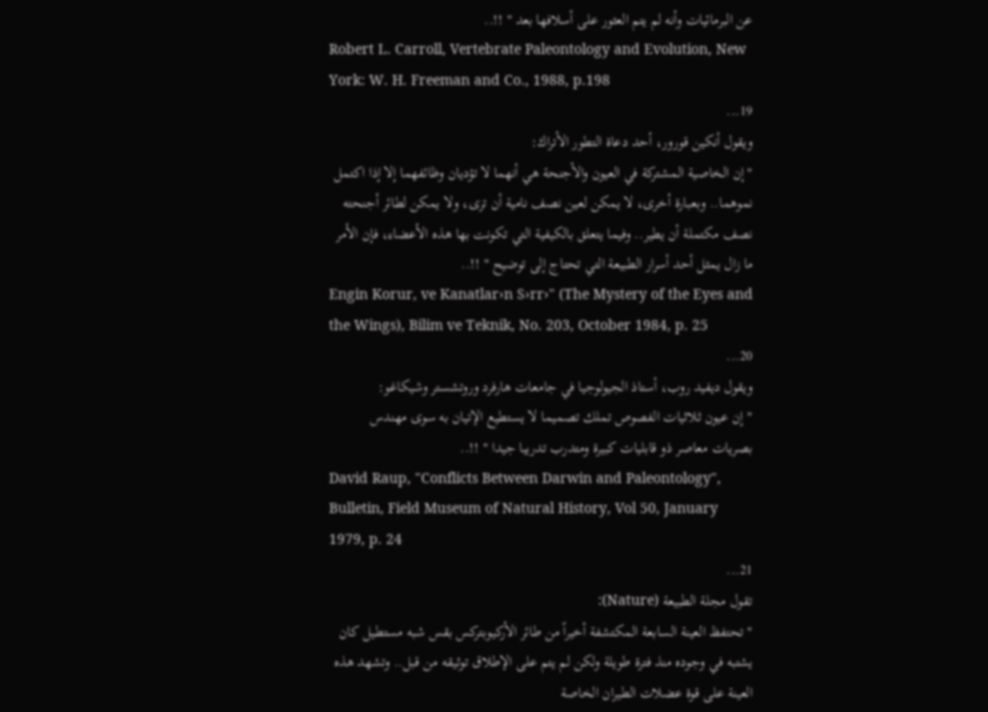عن البرمائيات وأنه لم يتم العثور على أسلافها بعد " !!..
Robert L. Carroll, Vertebrate Paleontology and Evolution, New York: W. H. Freeman and Co., 1988, p.198
19...
ويقول أنكين قورور، أحد دعاة التطور الأتراك:
"إن الخاصية المشتركة في العيون والأجنحة هي أنهما لا تؤديان وظائفهما إلا إذا اكتمل نموهما.. وبعبارة أخرى، لا يمكن لعين نصف نامية أن ترى، ولا يمكن لطائر أجنحته نصف مكتملة أن يطير.. وفيما يتعلق بالكيفية التي تكونت بها هذه الأعضاء، فإن الأمر ما زال يمثل أحد أسرار الطبيعة التي تحتاج إلى توضيح " !!..
Engin Korur, ve Kanatlar›n S›rr›" (The Mystery of the Eyes and the Wings), Bilim ve Teknik, No. 203, October 1984, p. 25
20...
ويقول ديفيد روب، أستاذ الجيولوجيا في جامعات هارفرد وروتشستر وشيكاغو:
" إن عيون ثلاثيات الفصوص تملك تصميما لا يستطيع الإتيان به سوى مهندس بصريات معاصر ذو قابليات كبيرة ومتدرب تدريبا جيدا " !!..
David Raup, "Conflicts Between Darwin and Paleontology", Bulletin, Field Museum of Natural History, Vol 50, January 1979, p. 24
21...
تقول مجلة الطبيعة (Nature):
" تحتفظ العينة السابعة المكتشفة أخيراً من طائر الأركيوبتركس بقس شبه مستطيل كان يشتبه في وجوده منذ فترة طويلة ولكن لم يتم على الإطلاق توثيقه من قبل.. وتشهد هذه العينة على قوة عضلات الطيران الخاصة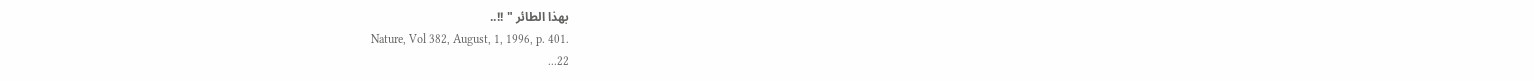بهذا الطائر " !!..
Nature, Vol 382, August, 1, 1996, p. 401.
22...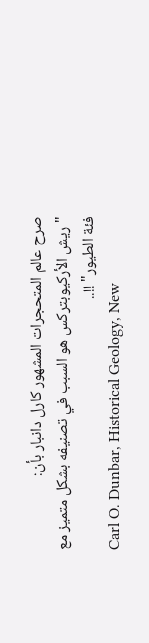صرح عالم المتحجرات المشهور كارل دانبار بأن:
"ريش الأركيوبتركس هو السبب في تصنيفه بشكل متميز مع فئة الطيور" !!..
Carl O. Dunbar, Historical Geology, New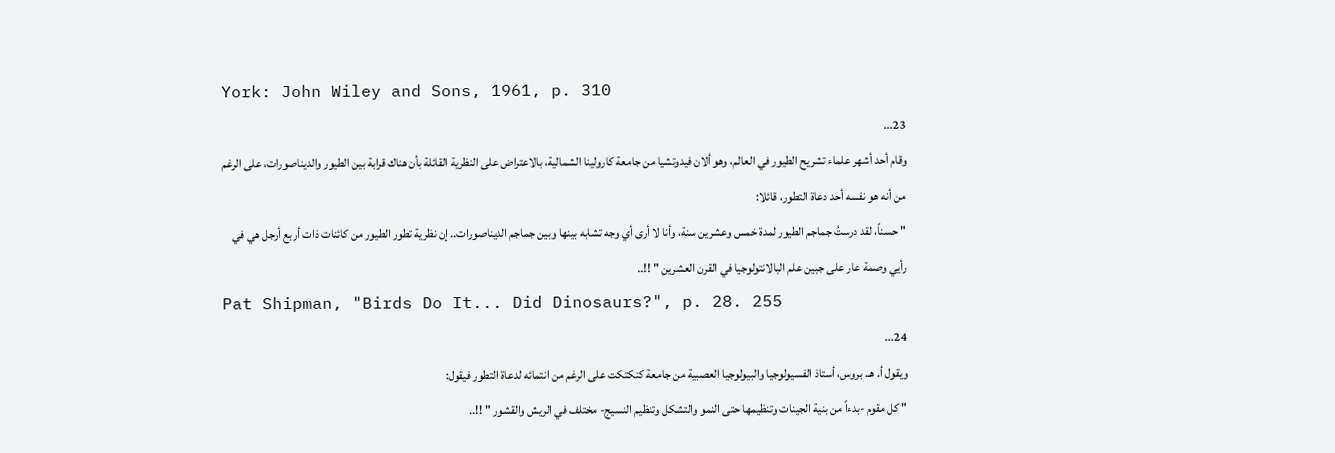York: John Wiley and Sons, 1961, p. 310
23...
وقام أحد أشهر علماء تشريح الطيور في العالم، وهو ألان فيدوتشيا من جامعة كارولينا الشمالية، بالاعتراض على النظرية القائلة بأن هناك قرابة بين الطيور والديناصورات، على الرغم من أنه هو نفسه أحد دعاة التطور، قائلا:
" حسناً، لقد درستُ جماجم الطيور لمدة خمس وعشرين سنة، وأنا لا أرى أي وجه تشابه بينها وبين جماجم الديناصورات.. إن نظرية تطور الطيور من كائنات ذات أربع أرجل هي في رأيي وصمة عار على جبين علم البالانتولوجيا في القرن العشرين " !!..
Pat Shipman, "Birds Do It... Did Dinosaurs?", p. 28. 255
24...
ويقول أ. هـ. بروس، أستاذ الفسيولوجيا والبيولوجيا العصبية من جامعة كنكتكت على الرغم من انتمائه لدعاة التطور فيقول:
" كل مقوم -بدءاً من بنية الجينات وتنظيمها حتى النمو والتشكل وتنظيم النسيج- مختلف في الريش والقشور " !!..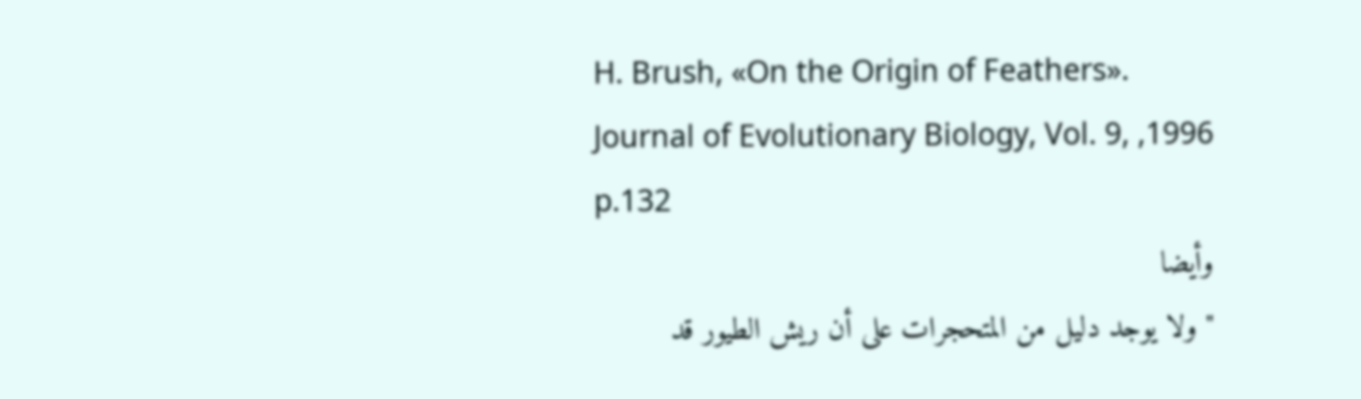H. Brush, «On the Origin of Feathers». Journal of Evolutionary Biology, Vol. 9, ,1996 p.132
وأيضا
" ولا يوجد دليل من المتحجرات على أن ريش الطيور قد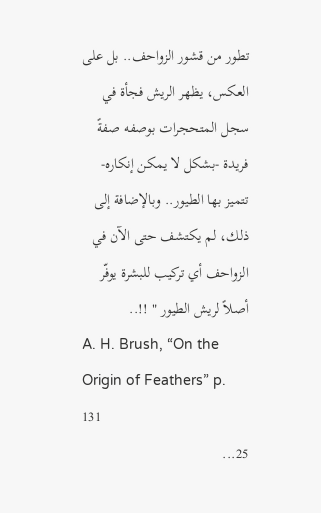تطور من قشور الزواحف.. بل على العكس، يظهر الريش فجأة في سجل المتحجرات بوصفه صفةً فريدة -بشكل لا يمكن إنكاره- تتميز بها الطيور.. وبالإضافة إلى ذلك، لم يكتشف حتى الآن في الزواحف أي تركيب للبشرة يوفّر أصلاً لريش الطيور " !!..
A. H. Brush, “On the Origin of Feathers” p. 131
25...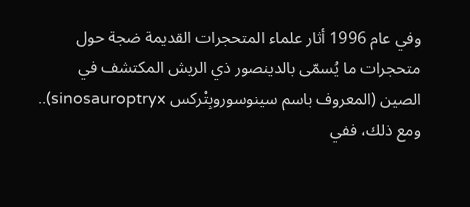وفي عام 1996 أثار علماء المتحجرات القديمة ضجة حول متحجرات ما يُسمّى بالدينصور ذي الريش المكتشف في الصين (المعروف باسم سينوسوروبِتْركس sinosauroptryx).. ومع ذلك، ففي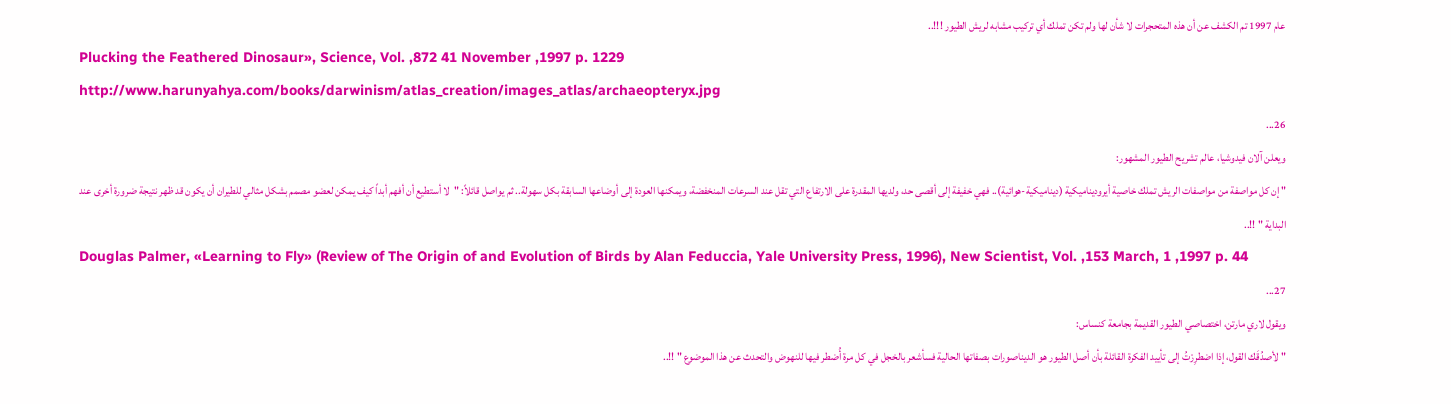عام 1997 تم الكشف عن أن هذه المتحجرات لا شأن لها ولم تكن تملك أي تركيب مشابه لريش الطيور !!!..
Plucking the Feathered Dinosaur», Science, Vol. ,872 41 November ,1997 p. 1229
http://www.harunyahya.com/books/darwinism/atlas_creation/images_atlas/archaeopteryx.jpg
26...
ويعلن آلان فيدوشيا، عالم تشريح الطيور المشهور:
" إن كل مواصفة من مواصفات الريش تملك خاصية أيروديناميكية (ديناميكية-هوائية).. فهي خفيفة إلى أقصى حد، ولديها المقدرة على الارتفاع التي تقل عند السرعات المنخفضة، ويمكنها العودة إلى أوضاعها السابقة بكل سهولة.. ثم يواصل قائلاً: "لا أستطيع أن أفهم أبداً كيف يمكن لعضو مصمم بشكل مثالي للطيران أن يكون قد ظهر نتيجة ضرورة أخرى عند البداية " !!..
Douglas Palmer, «Learning to Fly» (Review of The Origin of and Evolution of Birds by Alan Feduccia, Yale University Press, 1996), New Scientist, Vol. ,153 March, 1 ,1997 p. 44
27...
ويقول لاري مارتن، اختصاصي الطيور القديمة بجامعة كنساس:
" لأصدُقَك القول، إذا اضطرِرْتُ إلى تأييد الفكرة القائلة بأن أصل الطيور هو الديناصورات بصفاتها الحالية فسأشعر بالخجل في كل مرة أُضطر فيها للنهوض والتحدث عن هذا الموضوع " !!..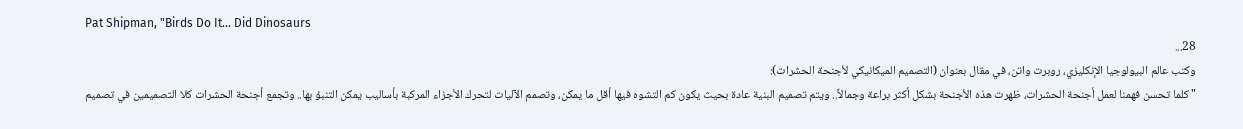Pat Shipman, "Birds Do It... Did Dinosaurs
28...
وكتب عالم البيولوجيا الإنكليزي، روبرت واتن، في مقال بعنوان (التصميم الميكانيكي لأجنحة الحشرات):
" كلما تحسن فهمنا لعمل أجنحة الحشرات، ظهرت هذه الأجنحة بشكل أكثر براعة وجمالاً.. ويتم تصميم البنية عادة بحيث يكون كم التشوه فيها أقل ما يمكن، وتصمم الآليات لتحرك الأجزاء المركبة بأساليب يمكن التنبؤ بها.. وتجمع أجنحة الحشرات كلا التصميمين في تصميم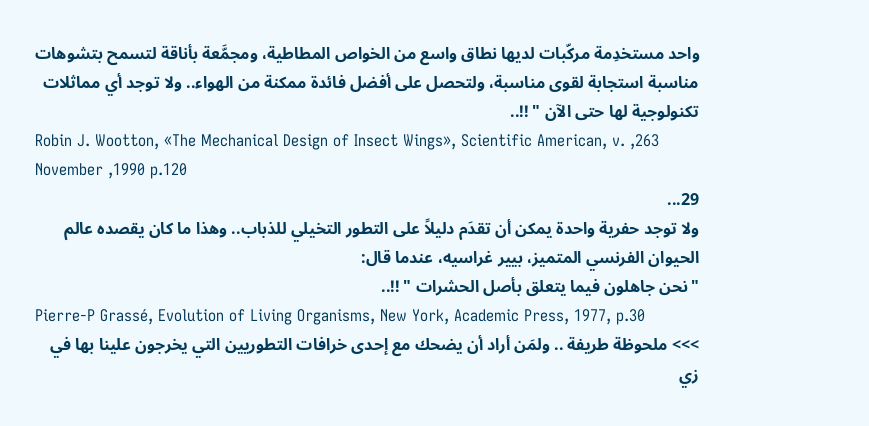واحد مستخدِمة مركّبات لديها نطاق واسع من الخواص المطاطية، ومجمَّعة بأناقة لتسمح بتشوهات مناسبة استجابة لقوى مناسبة، ولتحصل على أفضل فائدة ممكنة من الهواء.. ولا توجد أي مماثلات تكنولوجية لها حتى الآن " !!..
Robin J. Wootton, «The Mechanical Design of Insect Wings», Scientific American, v. ,263 November ,1990 p.120
29...
ولا توجد حفرية واحدة يمكن أن تقدَم دليلاً على التطور التخيلي للذباب.. وهذا ما كان يقصده عالم الحيوان الفرنسي المتميز، بيير غراسيه، عندما قال:
"نحن جاهلون فيما يتعلق بأصل الحشرات " !!..
Pierre-P Grassé, Evolution of Living Organisms, New York, Academic Press, 1977, p.30
>>> ملحوظة طريفة .. ولمَن أراد أن يضحك مع إحدى خرافات التطوريين التي يخرجون علينا بها في زي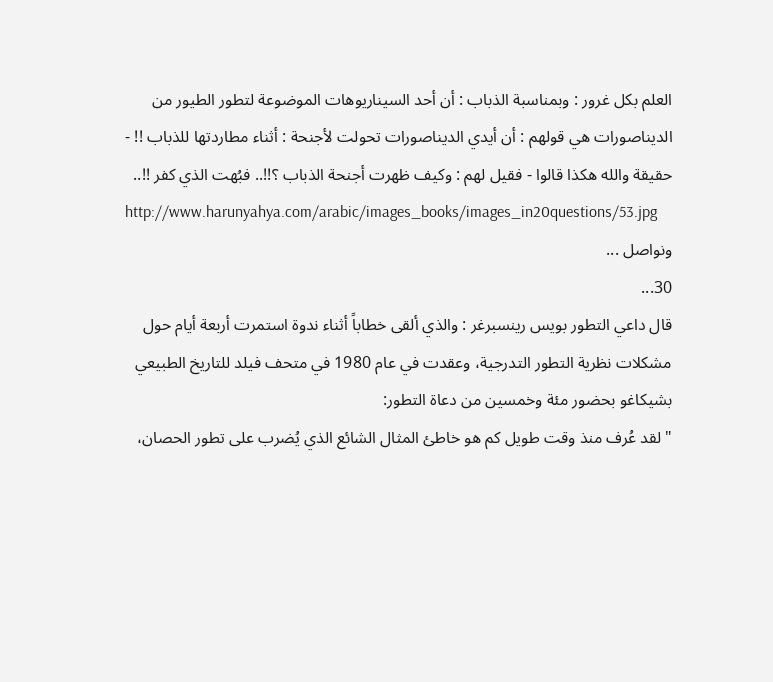العلم بكل غرور : وبمناسبة الذباب : أن أحد السيناريوهات الموضوعة لتطور الطيور من الديناصورات هي قولهم : أن أيدي الديناصورات تحولت لأجنحة : أثناء مطاردتها للذباب !! - حقيقة والله هكذا قالوا - فقيل لهم : وكيف ظهرت أجنحة الذباب ؟!!.. فبُهت الذي كفر !!..
http://www.harunyahya.com/arabic/images_books/images_in20questions/53.jpg
ونواصل ...
30...
قال داعي التطور بويس رينسبرغر : والذي ألقى خطاباً أثناء ندوة استمرت أربعة أيام حول مشكلات نظرية التطور التدرجية، وعقدت في عام 1980 في متحف فيلد للتاريخ الطبيعي بشيكاغو بحضور مئة وخمسين من دعاة التطور:
" لقد عُرف منذ وقت طويل كم هو خاطئ المثال الشائع الذي يُضرب على تطور الحصان،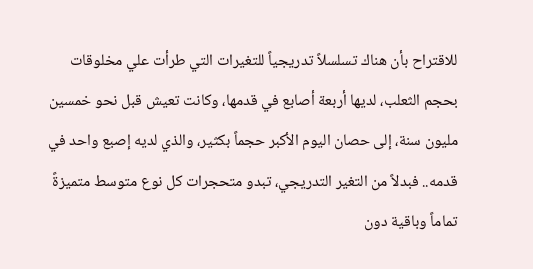للاقتراح بأن هناك تسلسلاً تدريجياً للتغيرات التي طرأت علي مخلوقات بحجم الثعلب، لديها أربعة أصابع في قدمها، وكانت تعيش قبل نحو خمسين مليون سنة، إلى حصان اليوم الأكبر حجماً بكثير، والذي لديه إصبع واحد في قدمه.. فبدلاً من التغير التدريجي، تبدو متحجرات كل نوع متوسط متميزةً تماماً وباقية دون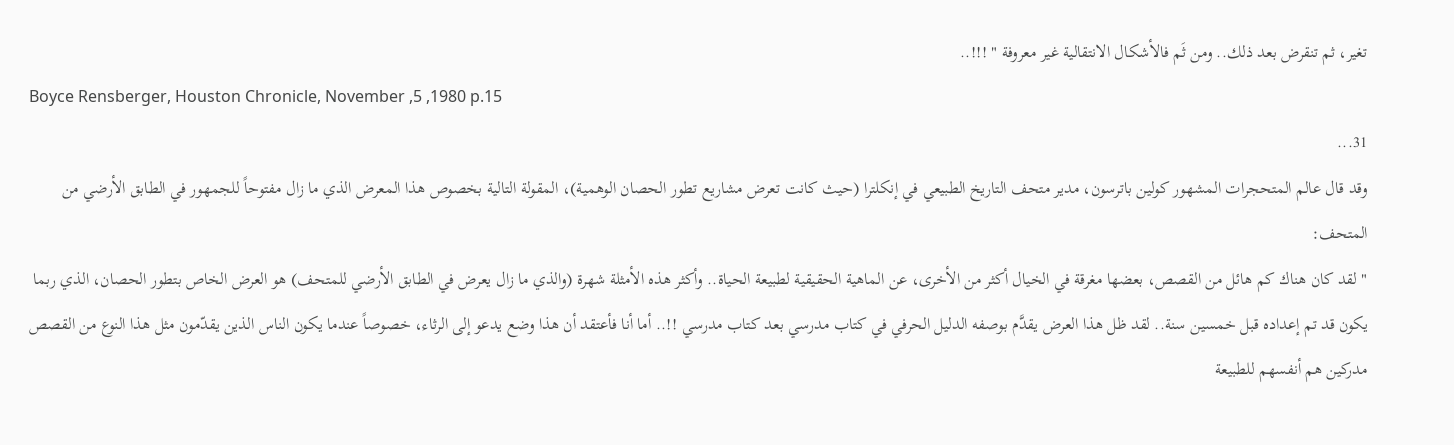تغير، ثم تنقرض بعد ذلك.. ومن ثَم فالأشكال الانتقالية غير معروفة " !!!..
Boyce Rensberger, Houston Chronicle, November ,5 ,1980 p.15
31...
وقد قال عالم المتحجرات المشهور كولين باترسون، مدير متحف التاريخ الطبيعي في إنكلترا (حيث كانت تعرض مشاريع تطور الحصان الوهمية)، المقولة التالية بخصوص هذا المعرض الذي ما زال مفتوحاً للجمهور في الطابق الأرضي من المتحف:
" لقد كان هناك كم هائل من القصص، بعضها مغرقة في الخيال أكثر من الأخرى، عن الماهية الحقيقية لطبيعة الحياة.. وأكثر هذه الأمثلة شهرة (والذي ما زال يعرض في الطابق الأرضي للمتحف) هو العرض الخاص بتطور الحصان، الذي ربما يكون قد تم إعداده قبل خمسين سنة.. لقد ظل هذا العرض يقدَّم بوصفه الدليل الحرفي في كتاب مدرسي بعد كتاب مدرسي !!.. أما أنا فأعتقد أن هذا وضع يدعو إلى الرثاء، خصوصاً عندما يكون الناس الذين يقدّمون مثل هذا النوع من القصص مدركين هم أنفسهم للطبيعة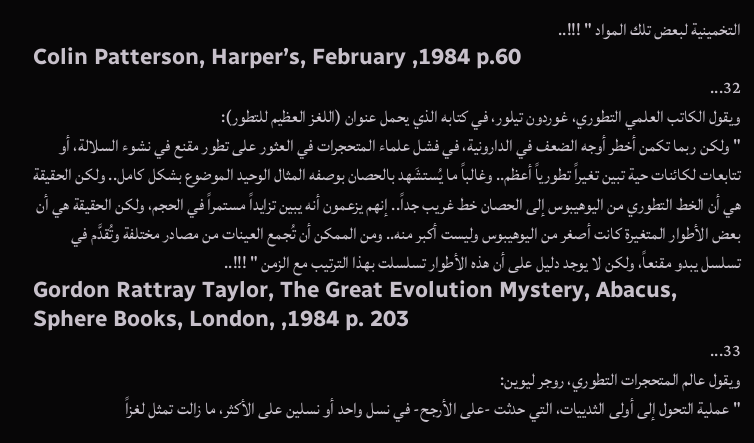التخمينية لبعض تلك المواد " !!!..
Colin Patterson, Harper’s, February ,1984 p.60
32...
ويقول الكاتب العلمي التطوري، غوردون تيلور، في كتابه الذي يحمل عنوان (اللغز العظيم للتطور):
" ولكن ربما تكمن أخطر أوجه الضعف في الدارونية، في فشل علماء المتحجرات في العثور على تطور مقنع في نشوء السلالة، أو تتابعات لكائنات حية تبين تغيراً تطورياً أعظم.. وغالباً ما يُستشَهد بالحصان بوصفه المثال الوحيد الموضوع بشكل كامل.. ولكن الحقيقة هي أن الخط التطوري من اليوهيبوس إلى الحصان خط غريب جداً.. إنهم يزعمون أنه يبين تزايداً مستمراً في الحجم، ولكن الحقيقة هي أن بعض الأطوار المتغيرة كانت أصغر من اليوهيبوس وليست أكبر منه.. ومن الممكن أن تُجمع العينات من مصادر مختلفة وتُقدَّم في تسلسل يبدو مقنعاً، ولكن لا يوجد دليل على أن هذه الأطوار تسلسلت بهذا الترتيب مع الزمن " !!!..
Gordon Rattray Taylor, The Great Evolution Mystery, Abacus, Sphere Books, London, ,1984 p. 203
33...
ويقول عالم المتحجرات التطوري، روجر ليوين:
" عملية التحول إلى أولى الثدييات، التي حدثت -على الأرجح- في نسل واحد أو نسلين على الأكثر، ما زالت تمثل لغزاً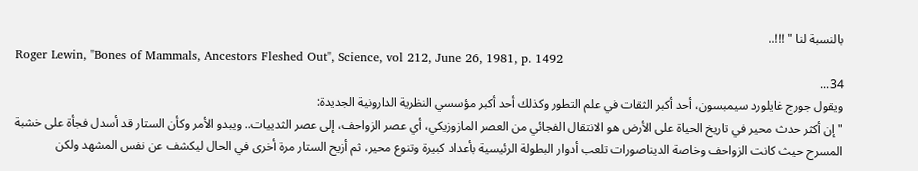بالنسبة لنا " !!!..
Roger Lewin, "Bones of Mammals, Ancestors Fleshed Out", Science, vol 212, June 26, 1981, p. 1492
34...
ويقول جورج غايلورد سيمبسون، أحد أكبر الثقات في علم التطور وكذلك أحد أكبر مؤسسي النظرية الدارونية الجديدة:
" إن أكثر حدث محير في تاريخ الحياة على الأرض هو الانتقال الفجائي من العصر المازوزيكي، أي عصر الزواحف، إلى عصر الثدييات.. ويبدو الأمر وكأن الستار قد أسدل فجأة على خشبة المسرح حيث كانت الزواحف وخاصة الديناصورات تلعب أدوار البطولة الرئيسية بأعداد كبيرة وتنوع محير، ثم أزيح الستار مرة أخرى في الحال ليكشف عن نفس المشهد ولكن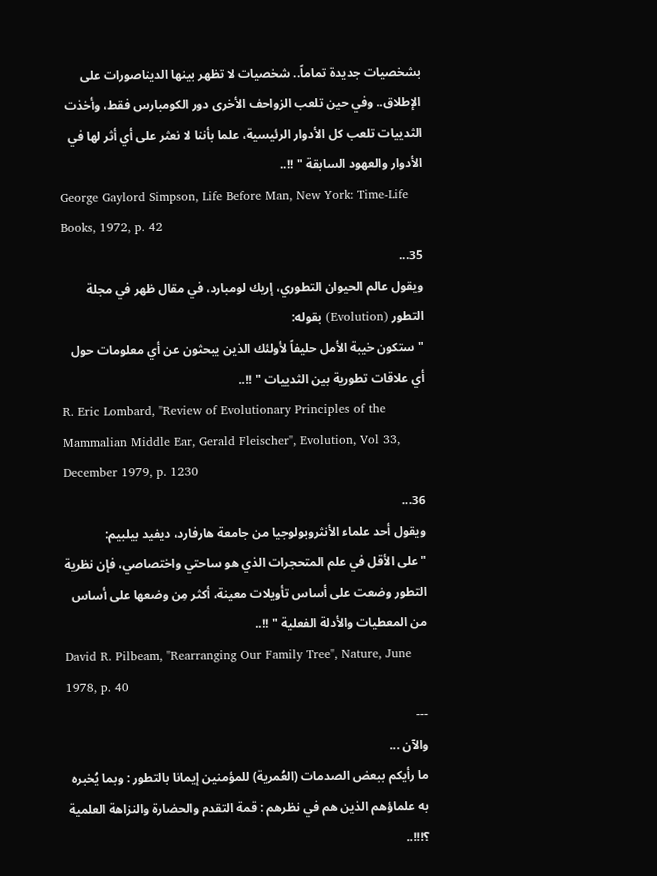بشخصيات جديدة تماماً.. شخصيات لا تظهر بينها الديناصورات على الإطلاق.. وفي حين تلعب الزواحف الأخرى دور الكومبارس فقط، وأخذت الثدييات تلعب كل الأدوار الرئيسية، علما بأننا لا نعثر على أي أثر لها في الأدوار والعهود السابقة " !!..
George Gaylord Simpson, Life Before Man, New York: Time-Life Books, 1972, p. 42
35...
ويقول عالم الحيوان التطوري، إريك لومبارد، في مقال ظهر في مجلة التطور (Evolution) بقوله:
" ستكون خيبة الأمل حليفاً لأولئك الذين يبحثون عن أي معلومات حول أي علاقات تطورية بين الثدييات " !!..
R. Eric Lombard, "Review of Evolutionary Principles of the Mammalian Middle Ear, Gerald Fleischer", Evolution, Vol 33, December 1979, p. 1230
36...
ويقول أحد علماء الأنثروبولوجيا من جامعة هارفارد، ديفيد بيلبيم:
" على الأقل في علم المتحجرات الذي هو ساحتي واختصاصي، فإن نظرية التطور وضعت على أساس تأويلات معينة، أكثر مِن وضعها على أساس من المعطيات والأدلة الفعلية " !!..
David R. Pilbeam, "Rearranging Our Family Tree", Nature, June 1978, p. 40
---
والآن ...
ما رأيكم ببعض الصدمات (العُمرية) للمؤمنين إيمانا بالتطور : وبما يُخبره به علماؤهم الذين هم في نظرهم : قمة التقدم والحضارة والنزاهة العلمية ؟!!!..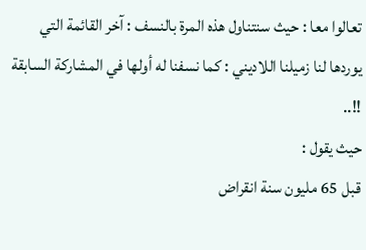تعالوا معا : حيث سنتناول هذه المرة بالنسف : آخر القائمة التي يوردها لنا زميلنا اللاديني : كما نسفنا له أولها في المشاركة السابقة !!..
حيث يقول :
قبل 65 مليون سنة انقراض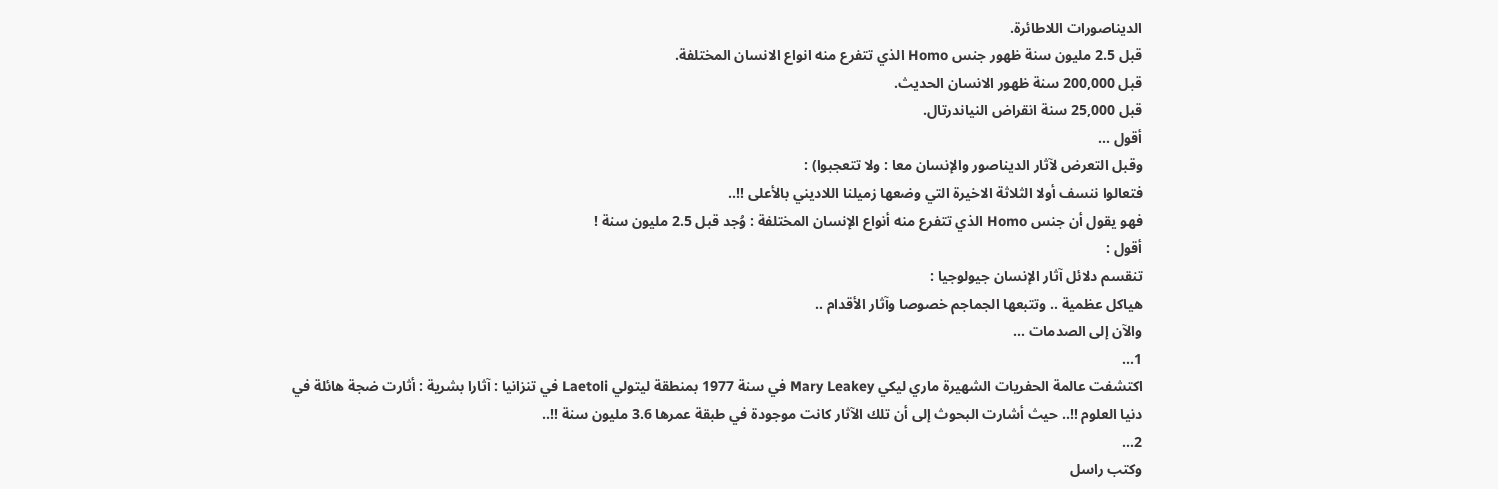الديناصورات اللاطائرة.
قبل 2.5 مليون سنة ظهور جنس Homo الذي تتفرع منه انواع الانسان المختلفة.
قبل 200,000 سنة ظهور الانسان الحديث.
قبل 25,000 سنة انقراض النياندرتال.
أقول ...
وقبل التعرض لآثار الديناصور والإنسان معا : ولا تتعجبوا) :
فتعالوا ننسف أولا الثلاثة الاخيرة التي وضعها زميلنا اللاديني بالأعلى !!..
فهو يقول أن جنس Homo الذي تتفرع منه أنواع الإنسان المختلفة : وُجد قبل 2.5 مليون سنة !
أقول :
تنقسم دلائل آثار الإنسان جيولوجيا :
هياكل عظمية .. وتتبعها الجماجم خصوصا وآثار الأقدام ..
والآن إلى الصدمات ...
1...
اكتشفت عالمة الحفريات الشهيرة ماري ليكي Mary Leakey في سنة 1977 بمنطقة ليتولي Laetoli في تنزانيا : آثارا بشرية : أثارت ضجة هائلة في دنيا العلوم !!.. حيث أشارت البحوث إلى أن تلك الآثار كانت موجودة في طبقة عمرها 3.6 مليون سنة !!..
2...
وكتب راسل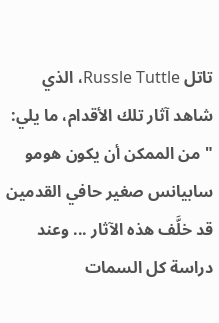تاتل Russle Tuttle، الذي شاهد آثار تلك الأقدام، ما يلي:
" من الممكن أن يكون هومو سابيانس صغير حافي القدمين قد خلَّف هذه الآثار ... وعند دراسة كل السمات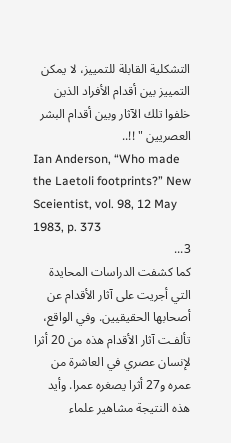التشكلية القابلة للتمييز، لا يمكن التمييز بين أقدام الأفراد الذين خلفوا تلك الآثار وبين أقدام البشر العصريين " !!..
Ian Anderson, “Who made the Laetoli footprints?” New Sceientist, vol. 98, 12 May 1983, p. 373
3...
كما كشفت الدراسات المحايدة التي أجريت على آثار الأقدام عن أصحابها الحقيقيين. وفي الواقع، تألفـت آثار الأقدام هذه من 20 أثرا لإنسان عصري في العاشرة من عمره و27 أثرا يصغره عمرا. وأيد هذه النتيجة مشاهير علماء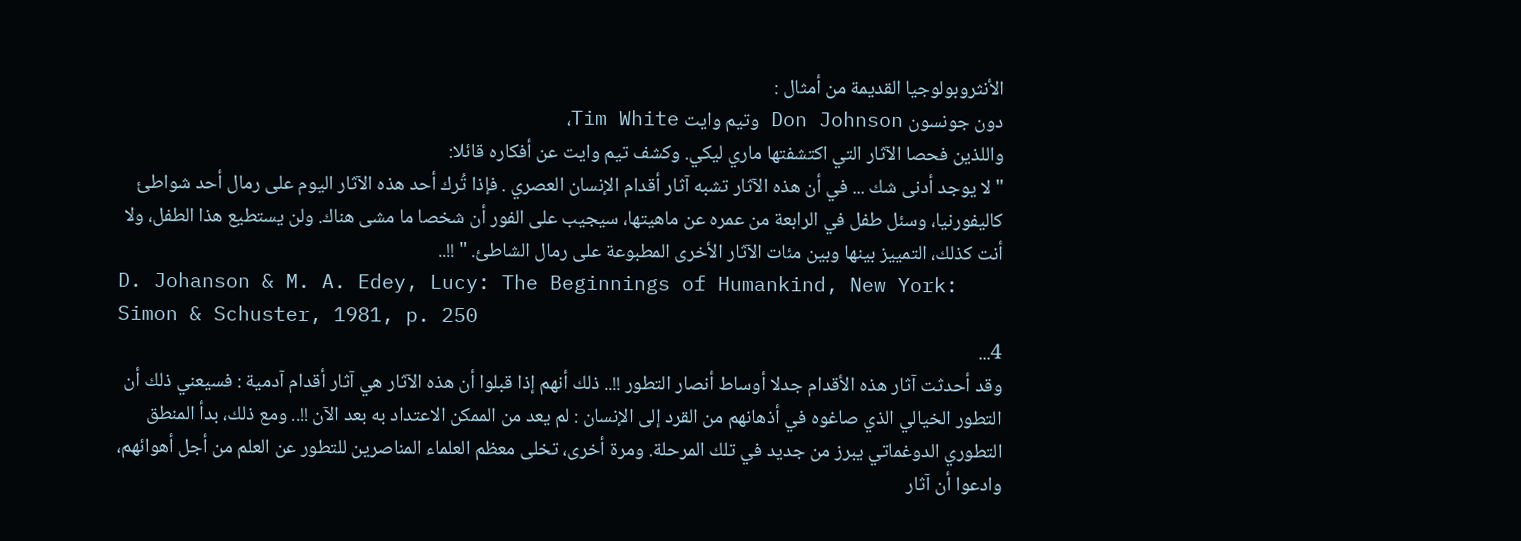الأنثروبولوجيا القديمة من أمثال :
دون جونسون Don Johnson وتيم وايت Tim White،
واللذين فحصا الآثار التي اكتشفتها ماري ليكي. وكشف تيم وايت عن أفكاره قائلا:
" لا يوجد أدنى شك ... في أن هذه الآثار تشبه آثار أقدام الإنسان العصري . فإذا تُرك أحد هذه الآثار اليوم على رمال أحد شواطئ كاليفورنيا، وسئل طفل في الرابعة من عمره عن ماهيتها، سيجيب على الفور أن شخصا ما مشى هناك. ولن يستطيع هذا الطفل، ولا أنت كذلك، التمييز بينها وبين مئات الآثار الأخرى المطبوعة على رمال الشاطئ. " !!..
D. Johanson & M. A. Edey, Lucy: The Beginnings of Humankind, New York: Simon & Schuster, 1981, p. 250
4...
وقد أحدثت آثار هذه الأقدام جدلا أوساط أنصار التطور !!.. ذلك أنهم إذا قبلوا أن هذه الآثار هي آثار أقدام آدمية : فسيعني ذلك أن التطور الخيالي الذي صاغوه في أذهانهم من القرد إلى الإنسان : لم يعد من الممكن الاعتداد به بعد الآن !!.. ومع ذلك، بدأ المنطق التطوري الدوغماتي يبرز من جديد في تلك المرحلة. ومرة أخرى، تخلى معظم العلماء المناصرين للتطور عن العلم من أجل أهوائهم، وادعوا أن آثار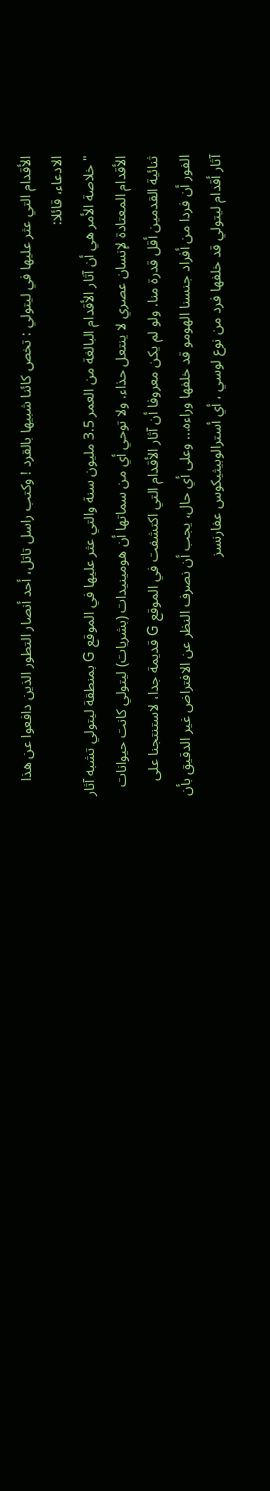الأقدام التي عثر عليها في ليتولي : تخص كائنا شبيها بالقرد ! وكتب راسل تاتل، أحد أنصار التطور الذين دافعوا عن هذا الادعاء، قائلا:
" خلاصة الأمر هي أن آثار الأقدام البالغة من العمر 3.5 مليون سنة والتي عثر عليها في الموقع G بمنطقة ليتولي تشبه آثار الأقدام المعتادة لإنسان عصري لا ينتعل حذاء. ولا توحي أي من سماتها أن هومينيدات (بشريات) ليتولي كانت حيوانات ثنائية القدمين أقل قدرة منا. ولو لم يكن معروفا أن آثار الأقدام التي اكتشفت في الموقع G قديمة جدا، لاستنتجنا على الفور أن فردا من أفراد جنسنا الهومو قد خلفها وراءه... وعلى أي حال، يجب أن نصرف النظر عن الافتراض غير الدقيق بأن آثار أقدام ليتولي قد خلفها فرد من نوع لوسي ، أي أسترالوبيثيكوس عفارنسز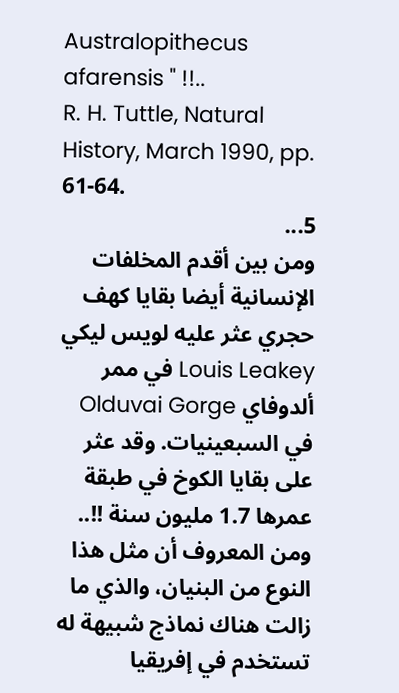Australopithecus afarensis " !!..
R. H. Tuttle, Natural History, March 1990, pp. 61-64.
5...
ومن بين أقدم المخلفات الإنسانية أيضا بقايا كهف حجري عثر عليه لويس ليكي Louis Leakey في ممر ألدوفاي Olduvai Gorge في السبعينيات. وقد عثر على بقايا الكوخ في طبقة عمرها 1.7 مليون سنة !!.. ومن المعروف أن مثل هذا النوع من البنيان، والذي ما زالت هناك نماذج شبيهة له تستخدم في إفريقيا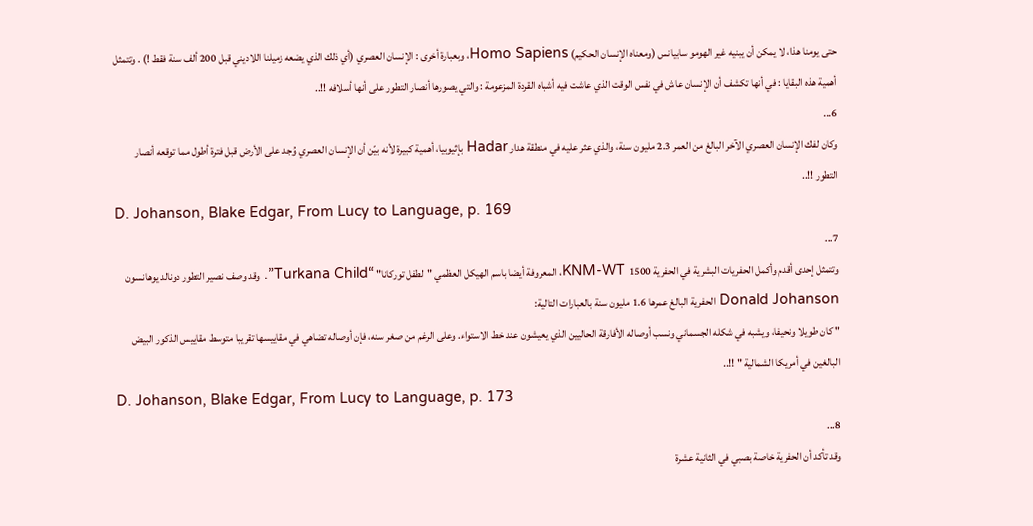حتى يومنا هذا، لا يمكن أن يبنيه غير الهومو سابيانس (ومعناه الإنسان الحكيم) Homo Sapiens، وبعبارة أخرى : الإنسان العصري (أي ذلك الذي يضعه زميلنا اللاديني قبل 200 ألف سنة فقط !) . وتتمثل أهمية هذه البقايا : في أنها تكشف أن الإنسان عاش في نفس الوقت الذي عاشت فيه أشباه القردة المزعومة : والتي يصورها أنصار التطور على أنها أسلافه !!..
6...
وكان لفك الإنسان العصري الآخر البالغ من العمر 2.3 مليون سنة، والذي عثر عليه في منطقة هدار Hadar بإثيوبيا، أهمية كبيرة لأنه بيّن أن الإنسان العصري وُجد على الأرض قبل فترة أطول مما توقعه أنصار التطور !!..
D. Johanson, Blake Edgar, From Lucy to Language, p. 169
7...
وتتمثل إحدى أقدم وأكمل الحفريات البشرية في الحفرية KNM-WT 1500، المعروفة أيضا باسم الهيكل العظمي "لطفل توركانا" “Turkana Child”. وقد وصف نصير التطور دونالد يوهانسون Donald Johanson الحفرية البالغ عمرها 1.6 مليون سنة بالعبارات التالية:
" كان طويلا ونحيفا، ويشبه في شكله الجسماني ونسب أوصاله الأفارقة الحاليين الذي يعيشون عند خط الاستواء. وعلى الرغم من صغر سنه، فإن أوصاله تضاهي في مقاييسها تقريبا متوسط مقاييس الذكور البيض البالغين في أمريكا الشمالية " !!..
D. Johanson, Blake Edgar, From Lucy to Language, p. 173
8...
وقد تأكد أن الحفرية خاصة بصبي في الثانية عشرة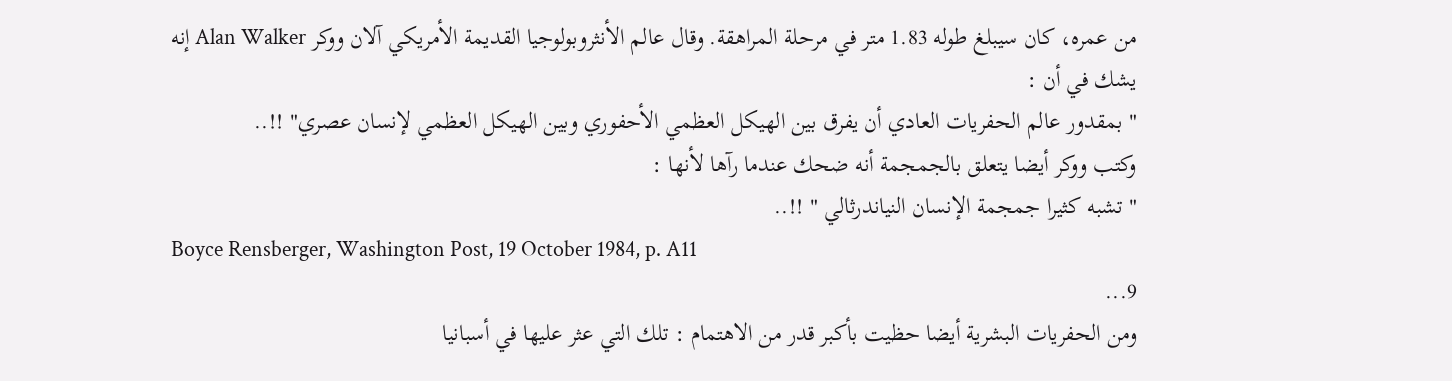من عمره، كان سيبلغ طوله 1.83 متر في مرحلة المراهقة. وقال عالم الأنثروبولوجيا القديمة الأمريكي آلان ووكر Alan Walker إنه يشك في أن :
" بمقدور عالم الحفريات العادي أن يفرق بين الهيكل العظمي الأحفوري وبين الهيكل العظمي لإنسان عصري" !!..
وكتب ووكر أيضا يتعلق بالجمجمة أنه ضحك عندما رآها لأنها :
" تشبه كثيرا جمجمة الإنسان النياندرثالي " !!..
Boyce Rensberger, Washington Post, 19 October 1984, p. A11
9...
ومن الحفريات البشرية أيضا حظيت بأكبر قدر من الاهتمام : تلك التي عثر عليها في أسبانيا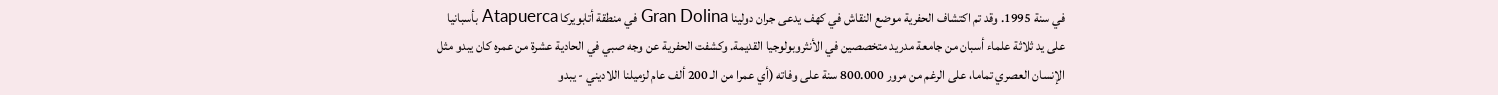في سنة 1995. وقد تم اكتشاف الحفرية موضع النقاش في كهف يدعى جران دولينا Gran Dolina في منطقة أتابويركا Atapuerca بأسبانيا على يد ثلاثة علماء أسبان من جامعة مدريد متخصصين في الأنثروبولوجيا القديمة. وكشفت الحفرية عن وجه صبي في الحادية عشرة من عمره كان يبدو مثل الإنسان العصري تماما، على الرغم من مرور 800.000 سنة على وفاته (أي عمرا من الـ 200 ألف عام لزميلنا اللاديني - يبدو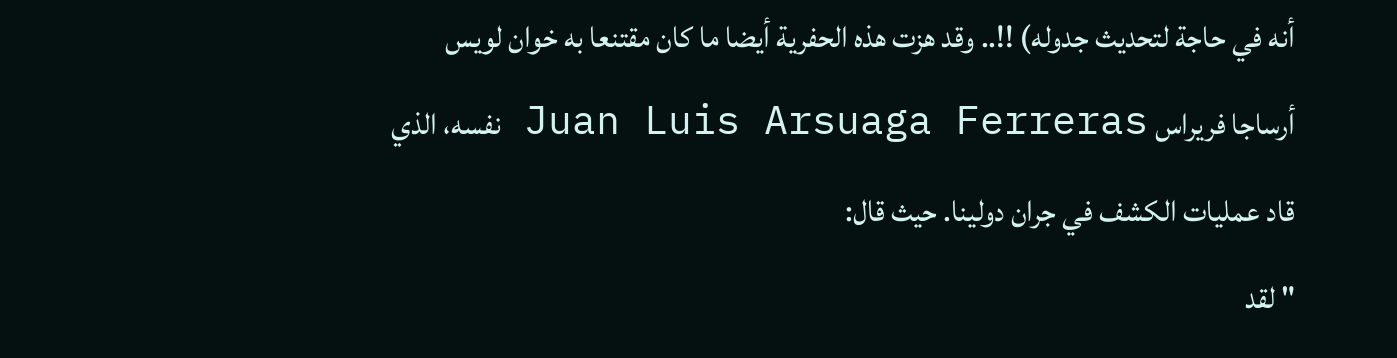أنه في حاجة لتحديث جدوله) !!.. وقد هزت هذه الحفرية أيضا ما كان مقتنعا به خوان لويس أرساجا فريراس Juan Luis Arsuaga Ferreras نفسه، الذي قاد عمليات الكشف في جران دولينا. حيث قال:
" لقد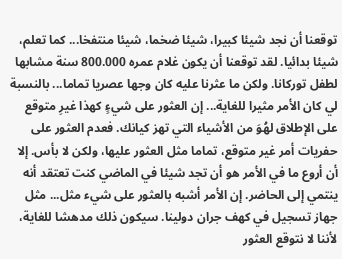توقعنا أن نجد شيئا كبيرا، شيئا ضخما، شيئا منتفخا... كما تعلم، شيئا بدائيا. لقد توقعنا أن يكون غلام عمره 800.000 سنة مشابها لطفل توركانا. ولكن ما عثرنا عليه كان وجها عصريا تماما... بالنسبة لي كان الأمر مثيرا للغاية... إن العثور على شيءٍ كهذا غيرِ متوقع على الإطلاق لهُوَ من الأشياء التي تهز كيانك. فعدم العثور على حفريات أمر غير متوقع، تماما مثل العثور عليها، ولكن لا بأس. إلا أن أروع ما في الأمر هو أن تجد شيئا في الماضي كنت تعتقد أنه ينتمي إلى الحاضر. إن الأمر أشبه بالعثور على شيء مثل... مثل جهاز تسجيل في كهف جران دولينا. سيكون ذلك مدهشا للغاية، لأننا لا نتوقع العثور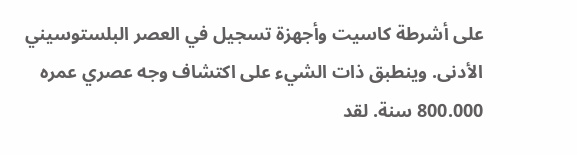على أشرطة كاسيت وأجهزة تسجيل في العصر البلستوسيني الأدنى. وينطبق ذات الشيء على اكتشاف وجه عصري عمره 800.000 سنة. لقد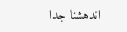اندهشنا جدا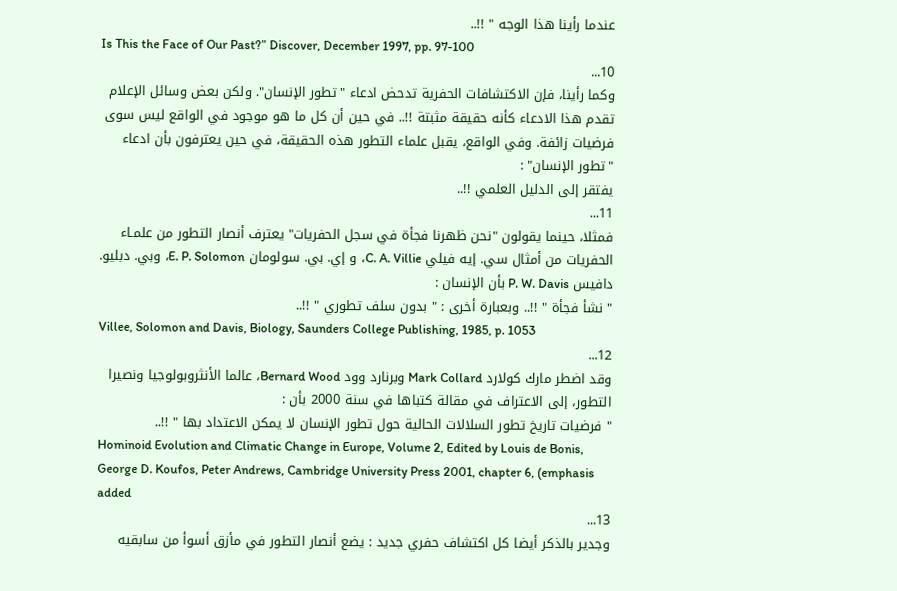عندما رأينا هذا الوجه " !!..
Is This the Face of Our Past?” Discover, December 1997, pp. 97-100
10...
وكما رأينا، فإن الاكتشافات الحفرية تدحض ادعاء "تطور الإنسان". ولكن بعض وسائل الإعلام تقدم هذا الادعاء كأنه حقيقة مثبتة !!.. في حين أن كل ما هو موجود في الواقع ليس سوى فرضيات زائفة. وفي الواقع، يقبل علماء التطور هذه الحقيقة، في حين يعترفون بأن ادعاء "تطور الإنسان" :
يفتقر إلى الدليل العلمي !!..
11...
فمثلا، حينما يقولون "نحن ظهرنا فجأة في سجل الحفريات" يعترف أنصار التطور من علمـاء الحفريات من أمثال سي. إيه فيلي C. A. Villie، و إي. بي. سولومان E. P. Solomon، وبي. دبليو. دافيس P. W. Davis بأن الإنسان :
" نشأ فجأة " !!.. وبعبارة أخرى : " بدون سلف تطوري " !!..
Villee, Solomon and Davis, Biology, Saunders College Publishing, 1985, p. 1053
12...
وقد اضطر مارك كولارد Mark Collard وبرنارد وود Bernard Wood، عالما الأنثروبولوجيا ونصيرا التطور، إلى الاعتراف في مقالة كتباها في سنة 2000 بأن :
" فرضيات تاريخ تطور السلالات الحالية حول تطور الإنسان لا يمكن الاعتداد بها " !!..
Hominoid Evolution and Climatic Change in Europe, Volume 2, Edited by Louis de Bonis, George D. Koufos, Peter Andrews, Cambridge University Press 2001, chapter 6, (emphasis added
13...
وجدير بالذكر أيضا كل اكتشاف حفري جديد : يضع أنصار التطور في مأزق أسوأ من سابقيه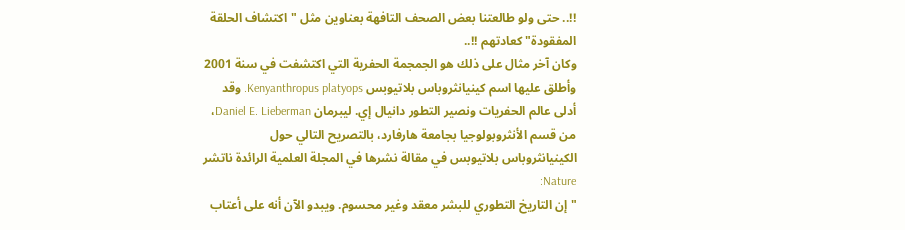!!.. حتى ولو طالعتنا بعض الصحف التافهة بعناوين مثل "اكتشاف الحلقة المفقودة" كعادتهم !!..
وكان آخر مثال على ذلك هو الجمجمة الحفرية التي اكتشفت في سنة 2001 وأطلق عليها اسم كينيانثروباس بلاتيوبس Kenyanthropus platyops. وقد أدلى عالم الحفريات ونصير التطور دانيال إي. ليبرمان Daniel E. Lieberman، من قسم الأنثروبولوجيا بجامعة هارفارد، بالتصريح التالي حول الكينيانثروباس بلاتيوبس في مقالة نشرها في المجلة العلمية الرائدة ناتشر Nature:
" إن التاريخ التطوري للبشر معقد وغير محسوم. ويبدو الآن أنه على أعتاب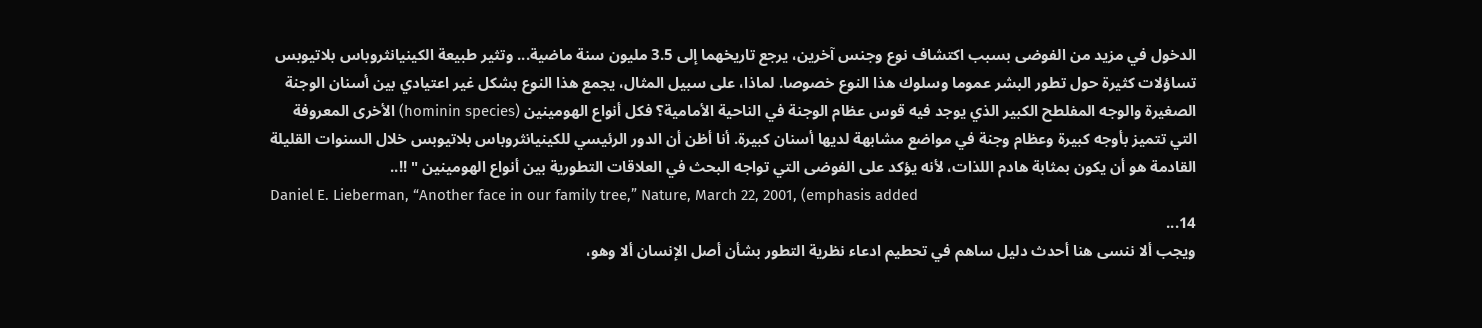الدخول في مزيد من الفوضى بسبب اكتشاف نوع وجنس آخرين، يرجع تاريخهما إلى 3.5 مليون سنة ماضية... وتثير طبيعة الكينيانثروباس بلاتيوبس تساؤلات كثيرة حول تطور البشر عموما وسلوك هذا النوع خصوصا. لماذا، على سبيل المثال، يجمع هذا النوع بشكل غير اعتيادي بين أسنان الوجنة الصغيرة والوجه المفلطح الكبير الذي يوجد فيه قوس عظام الوجنة في الناحية الأمامية؟ فكل أنواع الهومينين (hominin species) الأخرى المعروفة التي تتميز بأوجه كبيرة وعظام وجنة في مواضع مشابهة لديها أسنان كبيرة. أنا أظن أن الدور الرئيسي للكينيانثروباس بلاتيوبس خلال السنوات القليلة القادمة هو أن يكون بمثابة هادم اللذات، لأنه يؤكد على الفوضى التي تواجه البحث في العلاقات التطورية بين أنواع الهومينين " !!..
Daniel E. Lieberman, “Another face in our family tree,” Nature, March 22, 2001, (emphasis added
14...
ويجب ألا ننسى هنا أحدث دليل ساهم في تحطيم ادعاء نظرية التطور بشأن أصل الإنسان ألا وهو،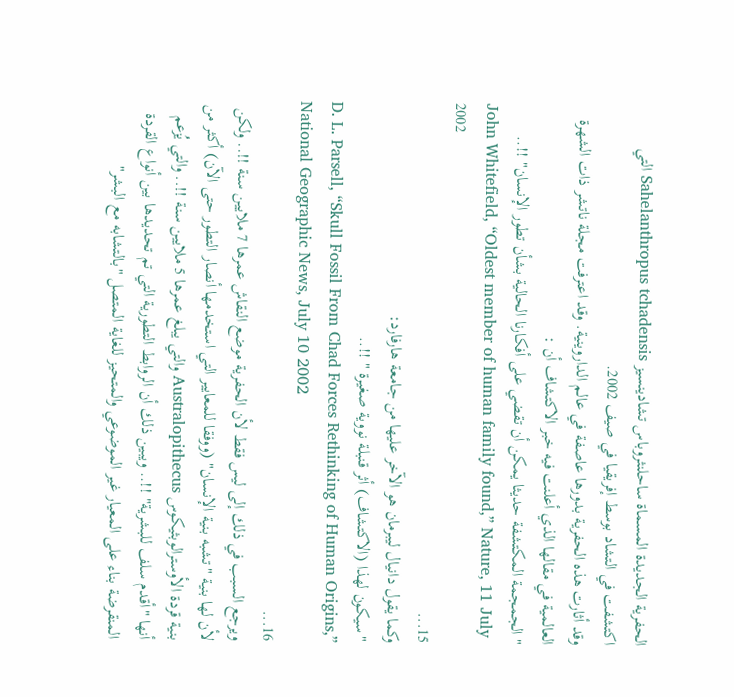الحفرية الجديدة المسماة ساحلنثروباس تشادينسيز Sahelanthropus tchadensis التي اكتشفت في التشاد بوسط إفريقيا في صيف 2002.
وقد أثارت هذه الحفرية بدورها عاصفة في عالم الداروينية. وقد اعترفت مجلة ناتشر ذات الشهرة العالمية في مقالها الذي أعلنت فيه خبر الاكتشاف أن :
" الجمجمة المكتشفة حديثا يمكن أن تقضي على أفكارنا الحالية بشأن تطور الإنسان" !!..
John Whitefield, “Oldest member of human family found,” Nature, 11 July 2002
15...
وكما يقول دانيال ليبرمان هو الآخر عليها من جامعة هارفارد:
"سيكون لهذا (الاكتشاف) أثر قنبلة نووية صغيرة " !!..
D. L. Parsell, “Skull Fossil From Chad Forces Rethinking of Human Origins,” National Geographic News, July 10 2002
16...
ويرجع السبب في ذلك إلى ليس فقط لأن الحفرية موضع النقاش عمرها 7 ملايين سنة !!.. ولكن لأن لها بنية "تشبه بنية الإنسان" (ووفقا للمعايير التي استخدمها أنصار التطور حتى الآن) أكثر من بنية قردة الأوسترالوبثيكوس Australopithecus والتي يبلغ عمرها 5 ملايين سنة !!.. والتي يُزعم أنها "أقدم سلف للبشرية" !!.. ويبين ذلك أن الروابط التطورية التي تم تحديدها بين أنواع القردة المنقرضة بناء على المعيار غير الموضوعي والمتحيز للغاية المتصل "بالتشابه مع البشر"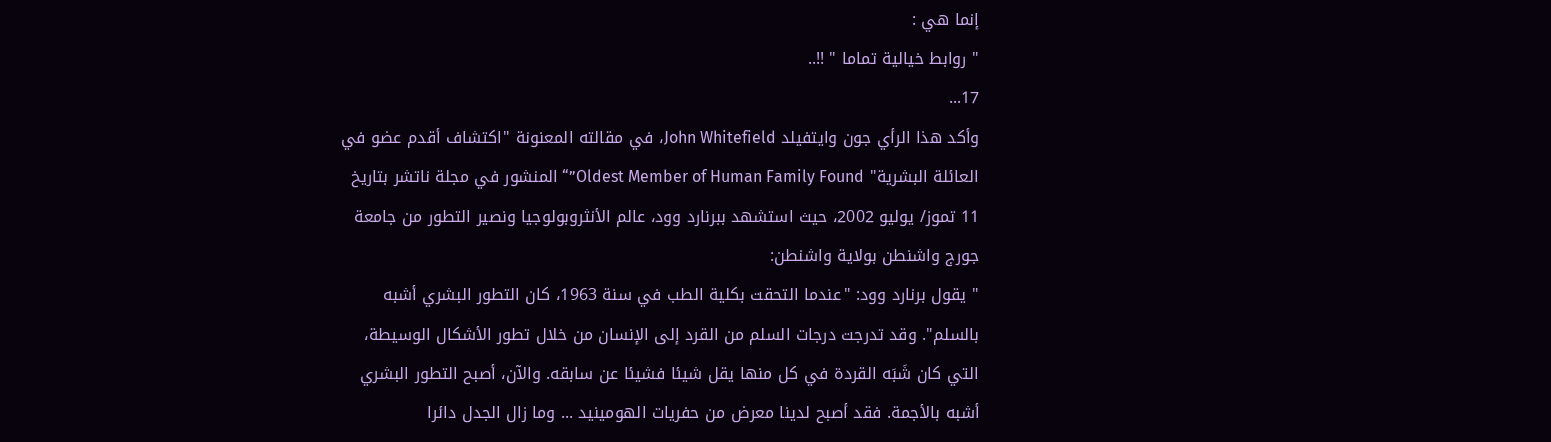إنما هي :
" روابط خيالية تماما " !!..
17...
وأكد هذا الرأي جون وايتفيلد John Whitefield، في مقالته المعنونة "اكتشاف أقدم عضو في العائلة البشرية" Oldest Member of Human Family Found”“ المنشور في مجلة ناتشر بتاريخ 11 تموز/ يوليو 2002، حيث استشهد ببرنارد وود، عالم الأنثروبولوجيا ونصير التطور من جامعة جورج واشنطن بولاية واشنطن:
" يقول برنارد وود: "عندما التحقت بكلية الطب في سنة 1963، كان التطور البشري أشبه بالسلم". وقد تدرجت درجات السلم من القرد إلى الإنسان من خلال تطور الأشكال الوسيطة، التي كان شَبَه القردة في كل منها يقل شيئا فشيئا عن سابقه. والآن، أصبح التطور البشري أشبه بالأجمة. فقد أصبح لدينا معرض من حفريات الهومينيد ... وما زال الجدل دائرا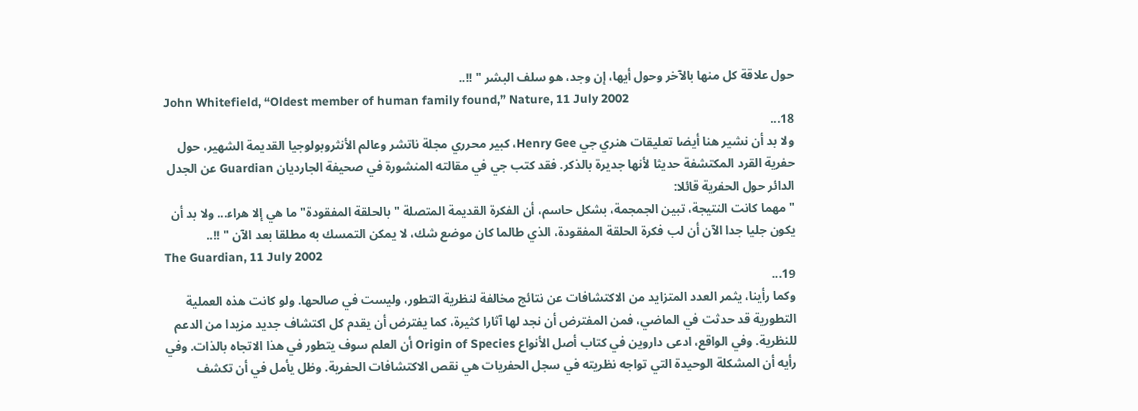حول علاقة كل منها بالآخر وحول أيها، إن وجد، هو سلف البشر " !!..
John Whitefield, “Oldest member of human family found,” Nature, 11 July 2002
18...
ولا بد أن نشير هنا أيضا تعليقات هنري جي Henry Gee، كبير محرري مجلة ناتشر وعالم الأنثروبولوجيا القديمة الشهير، حول حفرية القرد المكتشفة حديثا لأنها جديرة بالذكر. فقد كتب جي في مقالته المنشورة في صحيفة الجارديان Guardian عن الجدل الدائر حول الحفرية قائلا:
" مهما كانت النتيجة، تبين الجمجمة، بشكل حاسم، أن الفكرة القديمة المتصلة "بالحلقة المفقودة" ما هي إلا هراء... ولا بد أن يكون جليا جدا الآن أن لب فكرة الحلقة المفقودة، الذي طالما كان موضع شك، لا يمكن التمسك به مطلقا بعد الآن " !!..
The Guardian, 11 July 2002
19...
وكما رأينا، يثمر العدد المتزايد من الاكتشافات عن نتائج مخالفة لنظرية التطور، وليست في صالحها. ولو كانت هذه العملية التطورية قد حدثت في الماضي، فمن المفترض أن نجد لها آثارا كثيرة، كما يفترض أن يقدم كل اكتشاف جديد مزيدا من الدعم للنظرية. وفي الواقع، ادعى داروين في كتاب أصل الأنواع Origin of Species أن العلم سوف يتطور في هذا الاتجاه بالذات. وفي رأيه أن المشكلة الوحيدة التي تواجه نظريته في سجل الحفريات هي نقص الاكتشافات الحفرية. وظل يأمل في أن تكشف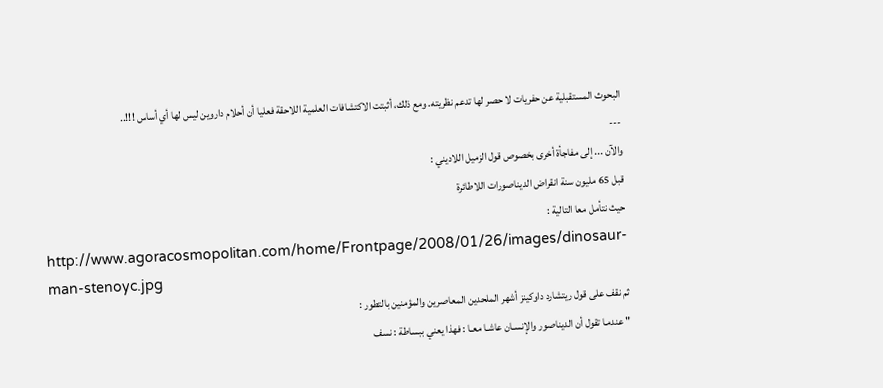البحوث المستقبلية عن حفريات لا حصر لها تدعم نظريته. ومع ذلك، أثبتت الاكتشافات العلمية اللاحقة فعليا أن أحلام داروين ليس لها أي أساس !!!..
---
والآن ... إلى مفاجأة أخرى بخصوص قول الزميل اللاديني :
قبل 65 مليون سنة انقراض الديناصورات اللاطائرة
حيث نتأمل معا التالية :
http://www.agoracosmopolitan.com/home/Frontpage/2008/01/26/images/dinosaur-man-stenoyc.jpg
ثم نقف على قول ريتشارد داوكينز أشهر الملحدين المعاصرين والمؤمنين بالتطور :
" عندمـا تقول أن الديناصور والإنسـان عاشـا معـا : فهذا يعني ببساطة : نسف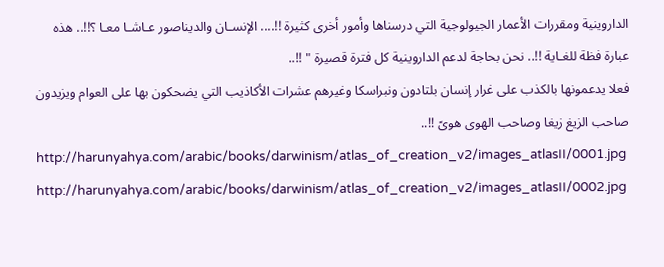الداروينية ومقررات الأعمار الجيولوجية التي درسناها وأمور أخرى كثيرة !!.... الإنسـان والديناصور عـاشـا معـا ؟!!.. هذه عبارة فظة للغـاية !!.. نحن بحاجة لدعم الداروينية كل فترة قصيرة " !!..
فعلا يدعمونها بالكذب على غرار إنسان بلتادون ونبراسكا وغيرهم عشرات الأكاذيب التي يضحكون بها على العوام ويزيدون صاحب الزيغ زيغا وصاحب الهوى هوىً !!..
http://harunyahya.com/arabic/books/darwinism/atlas_of_creation_v2/images_atlasII/0001.jpg
http://harunyahya.com/arabic/books/darwinism/atlas_of_creation_v2/images_atlasII/0002.jpg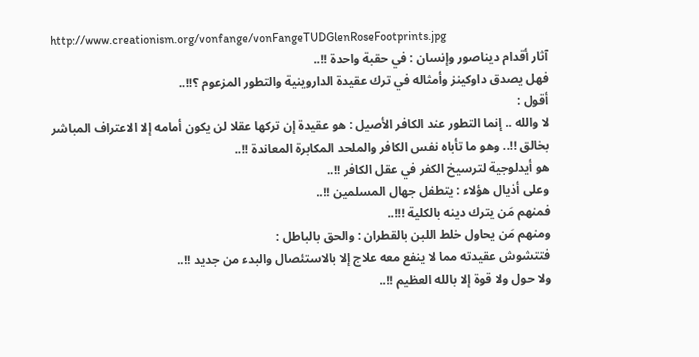http://www.creationism.org/vonfange/vonFangeTUDGlenRoseFootprints.jpg
آثار أقدام ديناصور وإنسان : في حقبة واحدة !!..
فهل يصدق داوكينز وأمثاله في ترك عقيدة الداروينية والتطور المزعوم ؟!!..
أقول :
لا والله .. إنما التطور عند الكافر الأصيل : هو عقيدة إن تركها عقلا لن يكون أمامه إلا الاعتراف المباشر بخالق !!.. وهو ما تأباه نفس الكافر والملحد المكابرة المعاندة !!..
هو أيدلوجية لترسيخ الكفر في عقل الكافر !!..
وعلى أذيال هؤلاء : يتطفل جهال المسلمين !!..
فمنهم مَن يترك دينه بالكلية !!!..
ومنهم مَن يحاول خلط اللبن بالقطران : والحق بالباطل :
فتتشوش عقيدته مما لا ينفع معه علاج إلا بالاستئصال والبدء من جديد !!..
ولا حول ولا قوة إلا بالله العظيم !!..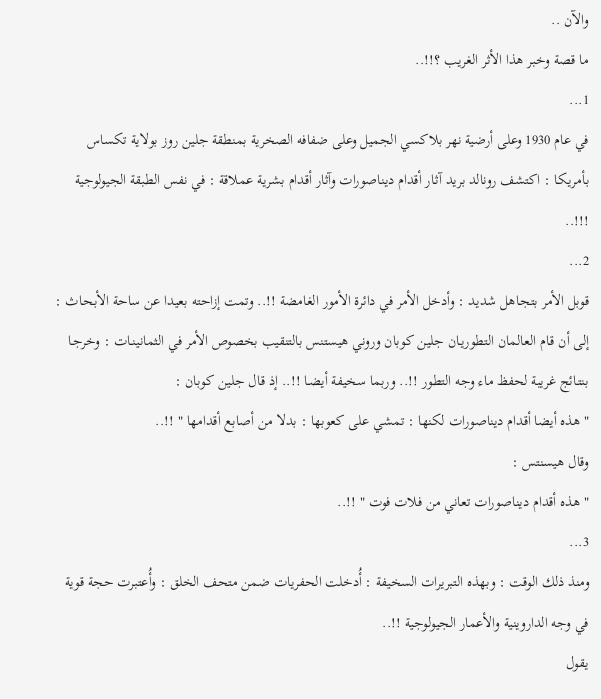والآن ..
ما قصة وخبر هذا الأثر الغريب ؟!!..
1...
في عام 1930 وعلى أرضية نهر بلاكسي الجميل وعلى ضفافه الصخرية بمنطقة جلين روز بولاية تكساس بأمريكـا : اكتشف رونالد بريد آثـار أقدام ديناصورات وآثار أقدام بشرية عملاقة : في نفس الطبقة الجيولوجية !!!..
2...
قوبل الأمر بتجـاهل شديد : وأدخل الأمر في دائرة الأمور الغامضة !!.. وتمت إزاحته بعيدا عن ساحة الأبحـاث : إلى أن قـام العالمان التطوريـان جلين كوبان وروني هيستنس بالتنقيب بخصوص الأمر في الثمانينـات : وخرجـا بنتـائج غريبة لحفظ ماء وجه التطور !!.. وربما سخيفة أيضـا !!.. إذ قال جلين كوبان :
" هذه أيضا أقدام ديناصورات لكنها : تمشي على كعوبها : بدلا من أصابع أقدامها " !!..
وقال هيسنتس :
" هذه أقدام ديناصورات تعاني من فلات فوت " !!..
3...
ومنذ ذلك الوقت : وبهذه التبريرات السخيفة : أُدخلت الحفريات ضمن متحف الخلق : وأُعتبرت حجة قوية في وجه الداروينية والأعمار الجيولوجية !!..
يقول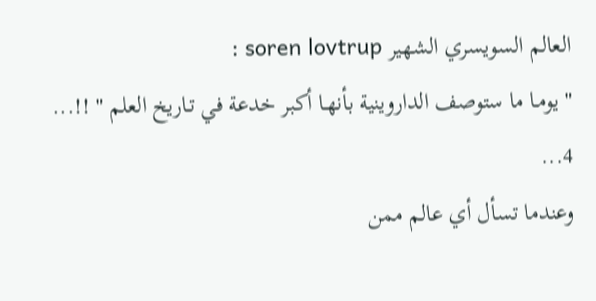العالم السويسري الشهير soren lovtrup :
" يومـا ما ستوصف الداروينية بأنهـا أكبر خدعة في تـاريخ العلم " !!...
4...
وعندما تسأل أي عالم ممن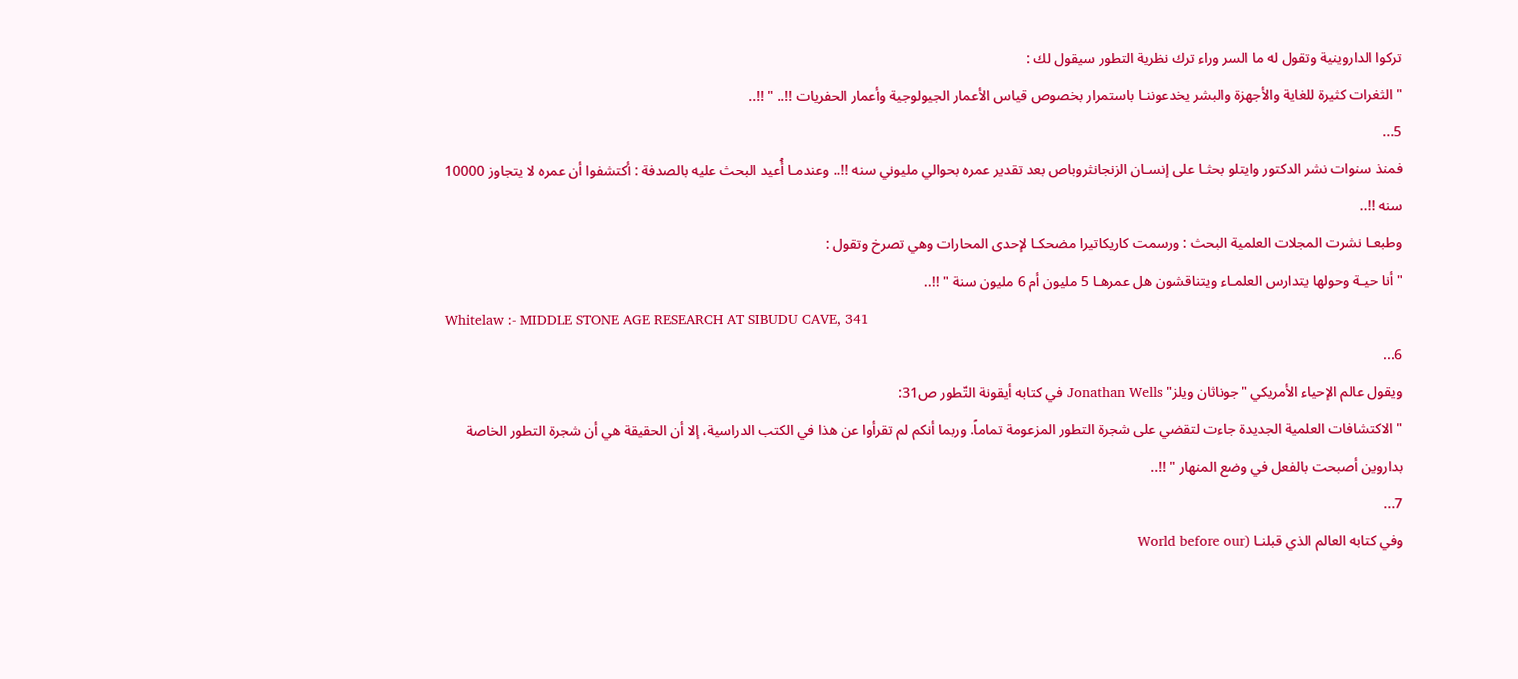تركوا الداروينية وتقول له ما السر وراء ترك نظرية التطور سيقول لك :
" الثغرات كثيرة للغاية والأجهزة والبشر يخدعوننـا باستمرار بخصوص قياس الأعمار الجيولوجية وأعمار الحفريات !!.. " !!..
5...
فمنذ سنوات نشر الدكتور وايتلو بحثـا على إنسـان الزنجانثروباص بعد تقدير عمره بحوالي مليوني سنه !!.. وعندمـا أُعيد البحث عليه بالصدفة : أكتشفوا أن عمره لا يتجاوز 10000 سنه !!..
وطبعـا نشرت المجلات العلمية البحث : ورسمت كاريكاتيرا مضحكـا لإحدى المحارات وهي تصرخ وتقول :
" أنا حيـة وحولها يتدارس العلمـاء ويتناقشون هل عمرهـا 5 مليون أم 6 مليون سنة " !!..
Whitelaw :- MIDDLE STONE AGE RESEARCH AT SIBUDU CAVE, 341
6...
ويقول عالم الإحياء الأمريكي "جوناثان ويلز" Jonathan Wells في كتابه أيقونة التّطور ص31:
" الاكتشافات العلمية الجديدة جاءت لتقضي على شجرة التطور المزعومة تماماً. وربما أنكم لم تقرأوا عن هذا في الكتب الدراسية، إلا أن الحقيقة هي أن شجرة التطور الخاصة بداروين أصبحت بالفعل في وضع المنهار " !!..
7...
وفي كتابه العالم الذي قبلنـا (World before our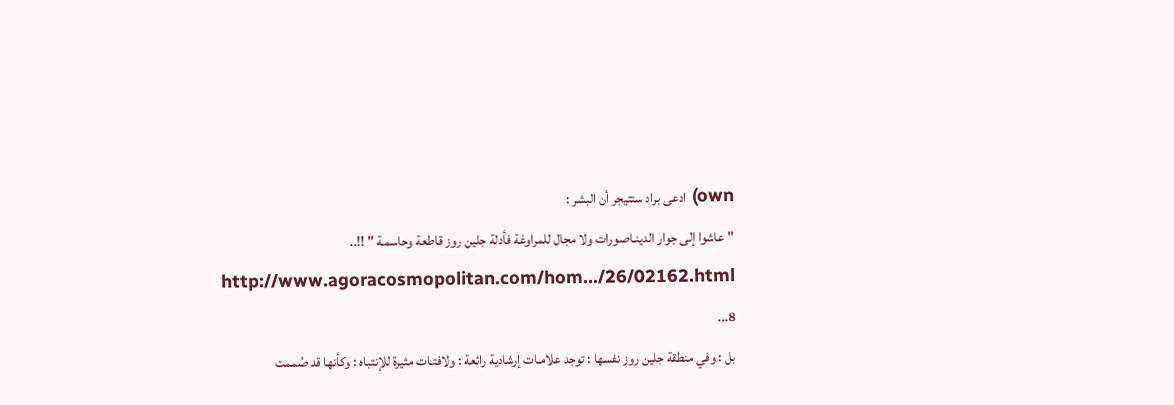own) ادعى براد ستتيجر أن البشر :
" عاشوا إلى جوار الدينـاصورات ولا مجال للمراوغة فأدلة جلين روز قاطعة وحاسمـة " !!..
http://www.agoracosmopolitan.com/hom.../26/02162.html
8...
بل : وفي منطقة جلين روز نفسها : توجد علامـات إرشادية رائعة : ولافتـات مثيرة للإنتباه : وكأنها قد صُممت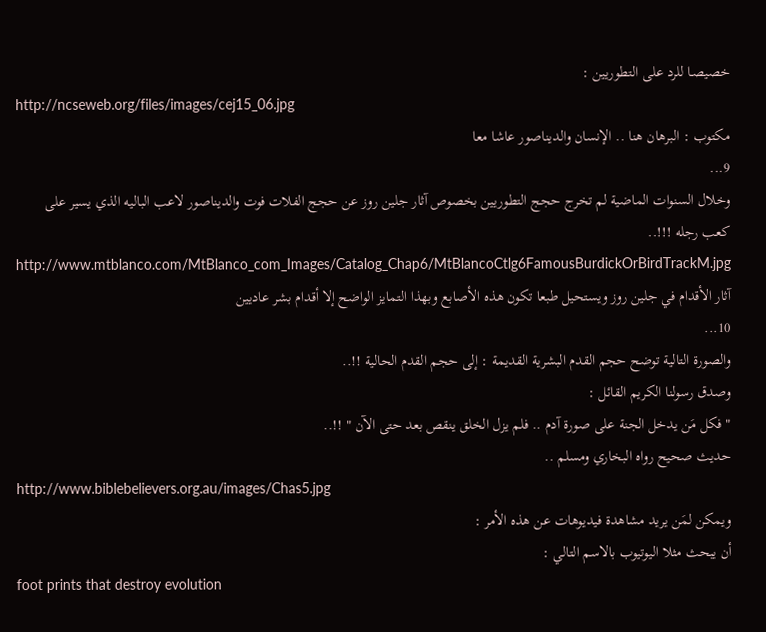خصيصـا للرد على التطوريين :
http://ncseweb.org/files/images/cej15_06.jpg
مكتوب : البرهان هنا .. الإنسان والديناصور عاشا معا
9...
وخلال السنوات الماضية لم تخرج حجج التطوريين بخصوص آثار جلين روز عن حجج الفلات فوت والديناصور لاعب الباليه الذي يسير على كعب رجله !!!..
http://www.mtblanco.com/MtBlanco_com_Images/Catalog_Chap6/MtBlancoCtlg6FamousBurdickOrBirdTrackM.jpg
آثار الأقدام في جلين روز ويستحيل طبعا تكون هذه الأصابع وبهذا التمايز الواضح إلا أقدام بشر عاديين
10...
والصورة التالية توضح حجم القدم البشرية القديمة : إلى حجم القدم الحالية !!..
وصدق رسولنا الكريم القائل :
" فكل مَن يدخل الجنة على صورة آدم .. فلم يزل الخلق ينقص بعد حتى الآن " !!..
حديث صحيح رواه البخاري ومسلم ..
http://www.biblebelievers.org.au/images/Chas5.jpg
ويمكن لمَن يريد مشاهدة فيديوهات عن هذه الأمر :
أن يبحث مثلا اليوتيوب بالاسم التالي :
foot prints that destroy evolution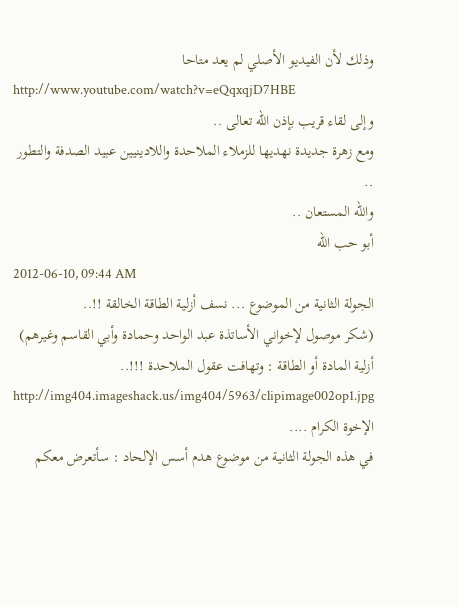وذلك لأن الفيديو الأصلي لم يعد متاحا
http://www.youtube.com/watch?v=eQqxqjD7HBE
وإلى لقاء قريب بإذن الله تعالى ..
ومع زهرة جديدة نهديها للزملاء الملاحدة واللادينيين عبيد الصدفة والتطور ..
والله المستعان ..
أبو حب الله
2012-06-10, 09:44 AM
الجولة الثانية من الموضوع ... نسف أزلية الطاقة الخالقة !!..
(شكر موصول لإخواني الأساتذة عبد الواحد وحمادة وأبي القاسم وغيرهم)
أزلية المادة أو الطاقة : وتهافت عقول الملاحدة !!!..
http://img404.imageshack.us/img404/5963/clipimage002op1.jpg
الإخوة الكرام ....
في هذه الجولة الثانية من موضوع هدم أسس الإلحاد : سأتعرض معكم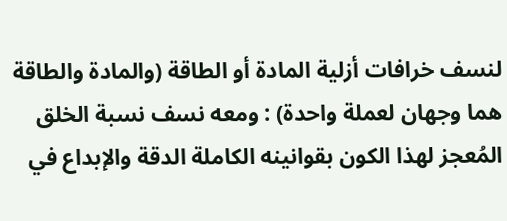لنسف خرافات أزلية المادة أو الطاقة (والمادة والطاقة هما وجهان لعملة واحدة) : ومعه نسف نسبة الخلق المُعجز لهذا الكون بقوانينه الكاملة الدقة والإبداع في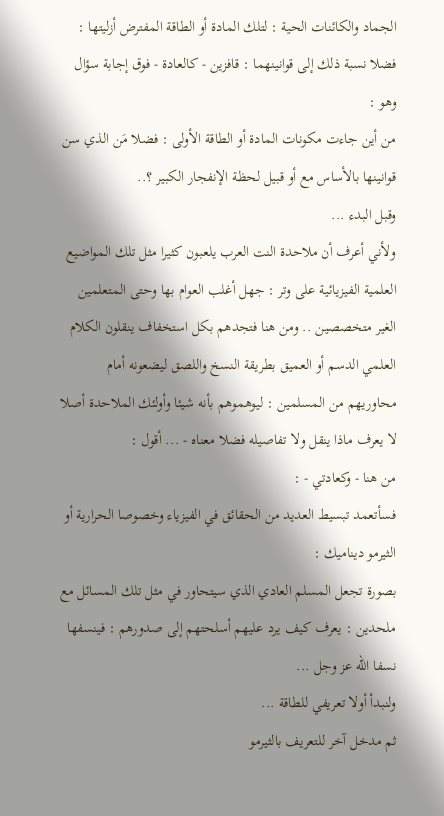الجماد والكائنات الحية : لتلك المادة أو الطاقة المفترض أزليتها : فضلا نسبة ذلك إلى قوانينهما : قافزين - كالعادة - فوق إجابة سؤال وهو :
من أين جاءت مكونات المادة أو الطاقة الأولى : فضلا مَن الذي سن قوانينها بالأساس مع أو قبيل لحظة الإنفجار الكبير ؟..
وقبل البدء ...
ولأني أعرف أن ملاحدة النت العرب يلعبون كثيرا مثل تلك المواضيع العلمية الفيزيائية على وتر : جهل أغلب العوام بها وحتى المتعلمين الغير متخصصين .. ومن هنا فتجدهم بكل استخفاف ينقلون الكلام العلمي الدسم أو العميق بطريقة النسخ واللصق ليضعونه أمام محاوريهم من المسلمين : ليوهموهم بأنه شيئا وأولئك الملاحدة أصلا لا يعرف ماذا ينقل ولا تفاصيله فضلا معناه - ... أقول :
من هنا - وكعادتي - :
فسأتعمد تبسيط العديد من الحقائق في الفيزياء وخصوصا الحرارية أو الثيرمو ديناميك :
بصورة تجعل المسلم العادي الذي سيتحاور في مثل تلك المسائل مع ملحدين : يعرف كيف يرد عليهم أسلحتهم إلى صدورهم : فينسفها نسفا الله عز وجل ...
ولنبدأ أولا تعريفي للطاقة ...
ثم مدخل آخر للتعريف بالثيرمو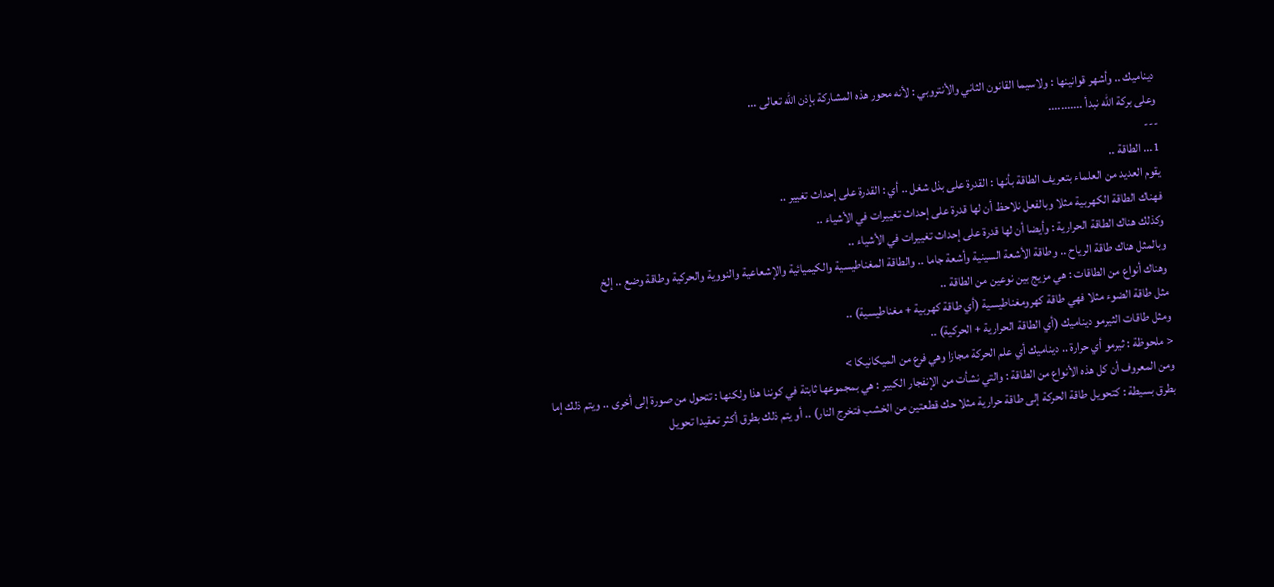ديناميك .. وأشهر قوانينها : ولاسيما القانون الثاني والأنتروبي : لأنه محور هذه المشاركة بإذن الله تعالى ...
وعلى بركة الله نبدأ ...........
---
1... الطاقة ..
يقوم العديد من العلماء بتعريف الطاقة بأنها : القدرة على بذل شغل .. أي : القدرة على إحداث تغيير ..
فهناك الطاقة الكهربية مثلا وبالفعل نلاحظ أن لها قدرة على إحداث تغييرات في الأشياء ..
وكذلك هناك الطاقة الحرارية : وأيضا أن لها قدرة على إحداث تغييرات في الأشياء ..
وبالمثل هناك طاقة الرياح .. وطاقة الأشعة السينية وأشعة جاما .. والطاقة المغناطيسية والكيميائية والإشعاعية والنووية والحركية وطاقة وضع .. إلخ
وهناك أنواع من الطاقات : هي مزيج بين نوعين من الطاقة ..
مثل طاقة الضوء مثلا فهي طاقة كهرومغناطيسية (أي طاقة كهربية + مغناطيسية) ..
ومثل طاقات الثيرمو ديناميك (أي الطاقة الحرارية + الحركية) ..
< ملحوظة : ثيرمو أي حرارة .. ديناميك أي علم الحركة مجازا وهي فرع من الميكانيكا >
ومن المعروف أن كل هذه الأنواع من الطاقة : والتي نشأت من الإنفجار الكبير : هي بمجموعها ثابتة في كوننا هذا ولكنها : تتحول من صورة إلى أخرى .. ويتم ذلك إما بطرق بسيطة : كتحويل طاقة الحركة إلى طاقة حرارية مثلا حك قطعتين من الخشب فتخرج النار) .. أو يتم ذلك بطرق أكثر تعقيدا تحويل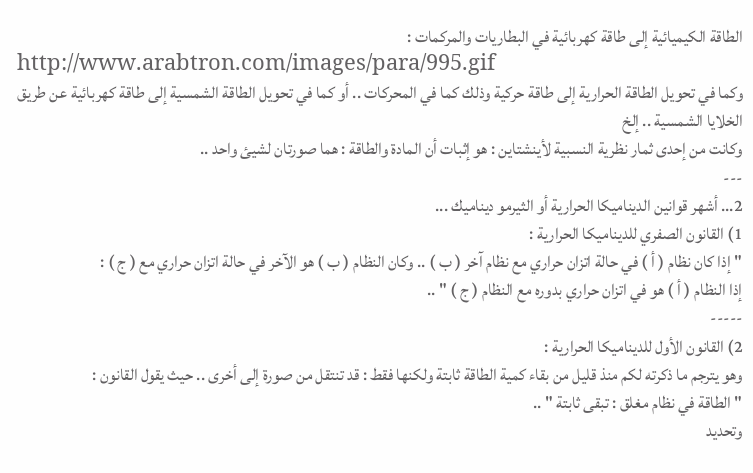الطاقة الكيميائية إلى طاقة كهربائية في البطاريات والمركمات :
http://www.arabtron.com/images/para/995.gif
وكما في تحويل الطاقة الحرارية إلى طاقة حركية وذلك كما في المحركات .. أو كما في تحويل الطاقة الشمسية إلى طاقة كهربائية عن طريق الخلايا الشمسية .. إلخ
وكانت من إحدى ثمار نظرية النسبية لأينشتاين : هو إثبات أن المادة والطاقة : هما صورتان لشيئ واحد ..
---
2... أشهر قوانين الديناميكا الحرارية أو الثيرمو ديناميك ...
1) القانون الصفري للديناميكا الحرارية :
" إذا كان نظام ( أ ) في حالة اتزان حراري مع نظام آخر ( ب ) .. وكان النظام ( ب ) هو الآخر في حالة اتزان حراري مع ( ج ) :
إذا النظام ( أ ) هو في اتزان حراري بدوره مع النظام ( ج ) " ..
-----
2) القانون الأول للديناميكا الحرارية :
وهو يترجم ما ذكرته لكم منذ قليل من بقاء كمية الطاقة ثابتة ولكنها فقط : قد تنتقل من صورة إلى أخرى .. حيث يقول القانون :
" الطاقة في نظام مغلق : تبقى ثابتة " ..
وتحديد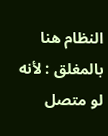النظام هنا بالمغلق : لأنه لو متصل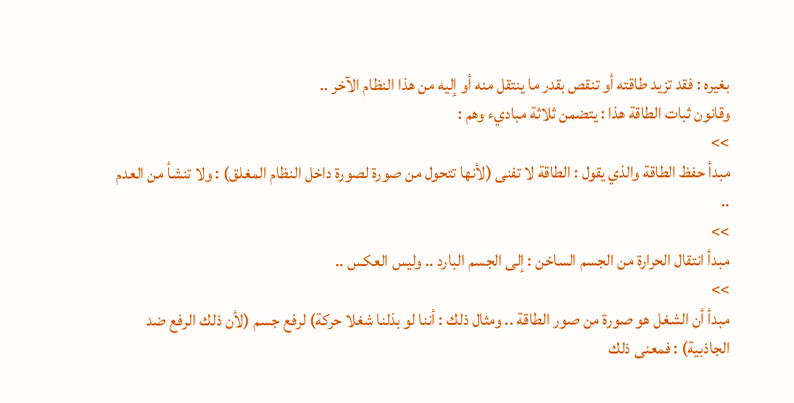بغيره : فقد تزيد طاقته أو تنقص بقدر ما ينتقل منه أو إليه من هذا النظام الآخر ..
وقانون ثبات الطاقة هذا : يتضمن ثلاثة مباديء وهم :
>>
مبدأ حفظ الطاقة والذي يقول : الطاقة لا تفنى (لأنها تتحول من صورة لصورة داخل النظام المغلق) : ولا تنشأ من العدم ..
>>
مبدأ انتقال الحرارة من الجسم الساخن : إلى الجسم البارد .. وليس العكس ..
>>
مبدأ أن الشغل هو صورة من صور الطاقة .. ومثال ذلك : أننا لو بذلنا شغلا حركة) لرفع جسم (لأن ذلك الرفع ضد الجاذبية) : فمعنى ذلك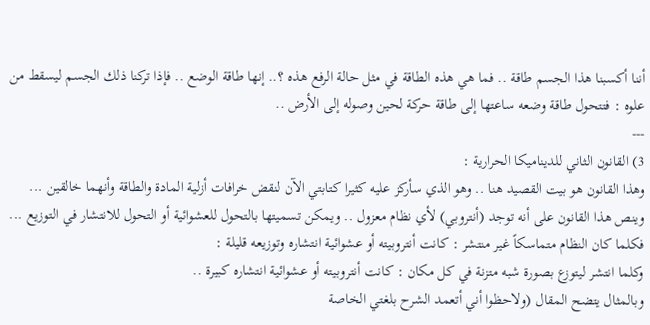أننا أكسبنا هذا الجسم طاقة .. فما هي هذه الطاقة في مثل حالة الرفع هذه ؟.. إنها طاقة الوضع .. فإذا تركنا ذلك الجسم ليسقط من علوه : فتتحول طاقة وضعه ساعتها إلى طاقة حركة لحين وصوله إلى الأرض ..
---
3) القانون الثاني للديناميكا الحرارية :
وهذا القانون هو بيت القصيد هنا .. وهو الذي سأركز عليه كثيرا كتابتي الآن لنقض خرافات أزلية المادة والطاقة وأنهما خالقين ...
وينص هذا القانون على أنه توجد (أنتروبي) لأي نظام معزول .. ويمكن تسميتها بالتحول للعشوائية أو التحول للانتشار في التوزيع ...
فكلما كان النظام متماسكاً غير منتشر : كانت أنتروبيته أو عشوائية انتشاره وتوزيعه قليلة :
وكلما انتشر ليتوزع بصورة شبه متزنة في كل مكان : كانت أنتروبيته أو عشوائية انتشاره كبيرة ..
وبالمثال يتضح المقال (ولاحظوا أني أتعمد الشرح بلغتي الخاصة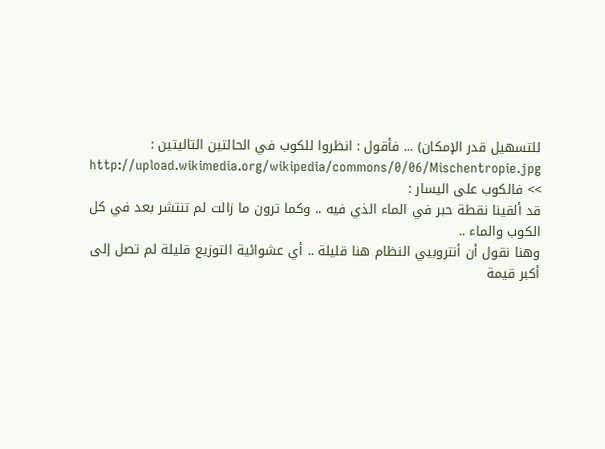للتسهيل قدر الإمكان) ... فأقول : انظروا للكوب في الحالتين التاليتين :
http://upload.wikimedia.org/wikipedia/commons/0/06/Mischentropie.jpg
>> فالكوب على اليسار :
قد ألقينا نقطة حبر في الماء الذي فيه .. وكما ترون ما زالت لم تنتشر بعد في كل الكوب والماء ..
وهنا نقول أن أنتروبيي النظام هنا قليلة .. أي عشوائية التوزيع قليلة لم تصل إلى أكبر قيمة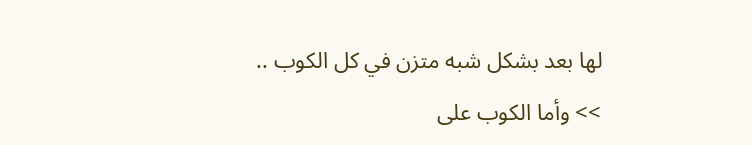لها بعد بشكل شبه متزن في كل الكوب ..
>> وأما الكوب على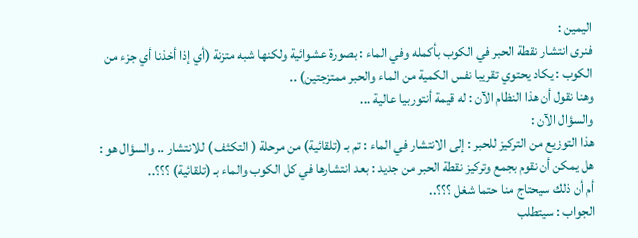اليمين :
فنرى انتشار نقطة الحبر في الكوب بأكمله وفي الماء : بصورة عشوائية ولكنها شبه متزنة (أي إذا أخذنا أي جزء من الكوب : يكاد يحتوي تقريبا نفس الكمية من الماء والحبر ممتزجتين) ..
وهنا نقول أن هذا النظام الآن : له قيمة أنتوربيا عالية ...
والسؤال الآن :
هذا التوزيع من التركيز للحبر : إلى الانتشار في الماء : تم بـ (تلقائية) من مرحلة ( التكثف ) للانتشار .. والسؤال هو :
هل يمكن أن نقوم بجمع وتركيز نقطة الحبر من جديد : بعد انتشارها في كل الكوب والماء بـ (تلقائية) ؟؟؟..
أم أن ذلك سيحتاج منا حتما شغل ؟؟؟..
الجواب : سيتطلب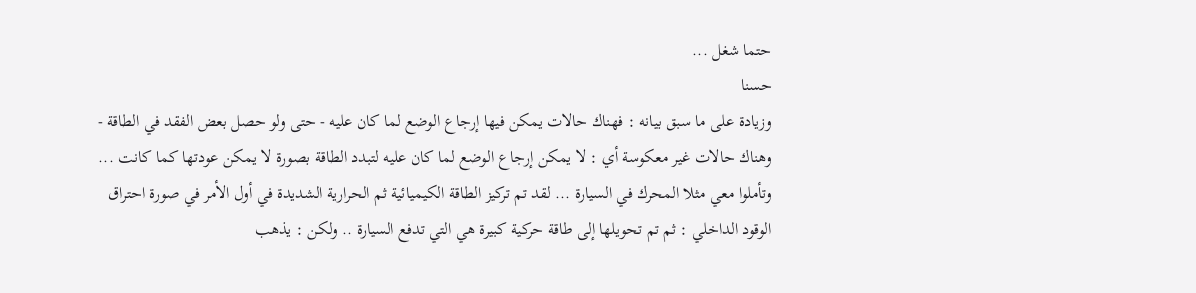حتما شغل ...
حسنا
وزيادة على ما سبق بيانه : فهناك حالات يمكن فيها إرجاع الوضع لما كان عليه - حتى ولو حصل بعض الفقد في الطاقة - وهناك حالات غير معكوسة أي : لا يمكن إرجاع الوضع لما كان عليه لتبدد الطاقة بصورة لا يمكن عودتها كما كانت ...
وتأملوا معي مثلا المحرك في السيارة ... لقد تم تركيز الطاقة الكيميائية ثم الحرارية الشديدة في أول الأمر في صورة احتراق الوقود الداخلي : ثم تم تحويلها إلى طاقة حركية كبيرة هي التي تدفع السيارة .. ولكن : يذهب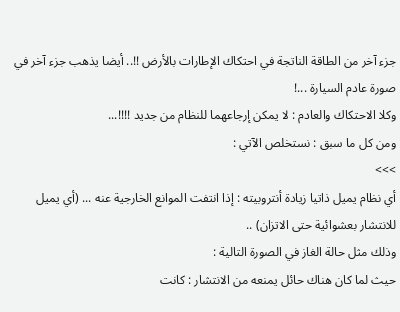جزء آخر من الطاقة الناتجة في احتكاك الإطارات بالأرض !!.. أيضا يذهب جزء آخر في صورة عادم السيارة ...!
وكلا الاحتكاك والعادم : لا يمكن إرجاعهما للنظام من جديد !!!!...
ومن كل ما سبق : نستخلص الآتي :
>>>
أي نظام يميل ذاتيا زيادة أنتروبيته : إذا انتفت الموانع الخارجية عنه ... (أي يميل للانتشار بعشوائية حتى الاتزان) ..
وذلك مثل حالة الغاز في الصورة التالية :
حيث لما كان هناك حائل يمنعه من الانتشار : كانت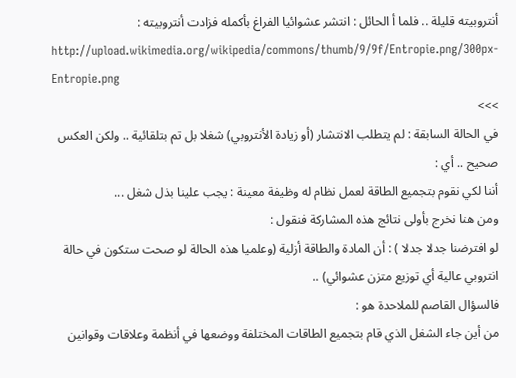أنتروبيته قليلة .. فلما أ الحائل : انتشر عشوائيا الفراغ بأكمله فزادت أنتروبيته :
http://upload.wikimedia.org/wikipedia/commons/thumb/9/9f/Entropie.png/300px-Entropie.png
>>>
في الحالة السابقة : لم يتطلب الانتشار (أو زيادة الأنتروبي) شغلا بل تم بتلقائية .. ولكن العكس صحيح .. أي :
أننا لكي نقوم بتجميع الطاقة لعمل نظام له وظيفة معينة : يجب علينا بذل شغل ...
ومن هنا نخرج بأولى نتائج هذه المشاركة فنقول :
لو افترضنا جدلا جدلا ) : أن المادة والطاقة أزلية (وعلميا هذه الحالة لو صحت ستكون في حالة انتروبي عالية أي توزيع متزن عشوائي) ..
فالسؤال القاصم للملاحدة هو :
من أين جاء الشغل الذي قام بتجميع الطاقات المختلفة ووضعها في أنظمة وعلاقات وقوانين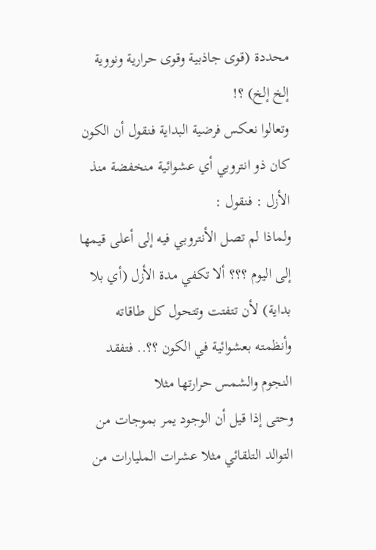محددة (قوى جاذبية وقوى حرارية ونووية إلخ إلخ) ؟!
وتعالوا نعكس فرضية البداية فنقول أن الكون كان ذو انتروبي أي عشوائية منخفضة منذ الأزل : فنقول :
ولماذا لم تصل الأنتروبي فيه إلى أعلى قيمها إلى اليوم ؟؟؟ ألا تكفي مدة الأزل (أي بلا بداية) لأن تتفتت وتتحول كل طاقاته وأنظمته بعشوائية في الكون ؟؟.. فتفقد النجوم والشمس حرارتها مثلا
وحتى إذا قيل أن الوجود يمر بموجات من التوالد التلقائي مثلا عشرات المليارات من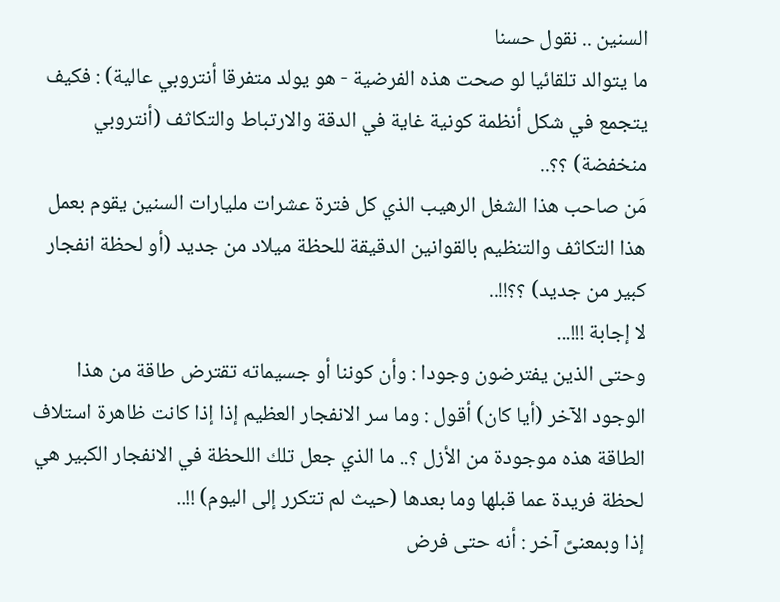السنين .. نقول حسنا
ما يتوالد تلقائيا لو صحت هذه الفرضية - هو يولد متفرقا أنتروبي عالية) : فكيف يتجمع في شكل أنظمة كونية غاية في الدقة والارتباط والتكاثف (أنتروبي منخفضة) ؟؟..
مَن صاحب هذا الشغل الرهيب الذي كل فترة عشرات مليارات السنين يقوم بعمل هذا التكاثف والتنظيم بالقوانين الدقيقة للحظة ميلاد من جديد (أو لحظة انفجار كبير من جديد) ؟؟!!..
لا إجابة !!!...
وحتى الذين يفترضون وجودا : وأن كوننا أو جسيماته تقترض طاقة من هذا الوجود الآخر (أيا كان) أقول : وما سر الانفجار العظيم إذا إذا كانت ظاهرة استلاف الطاقة هذه موجودة من الأزل ؟.. ما الذي جعل تلك اللحظة في الانفجار الكبير هي لحظة فريدة عما قبلها وما بعدها (حيث لم تتكرر إلى اليوم) !!..
إذا وبمعنىً آخر : أنه حتى فرض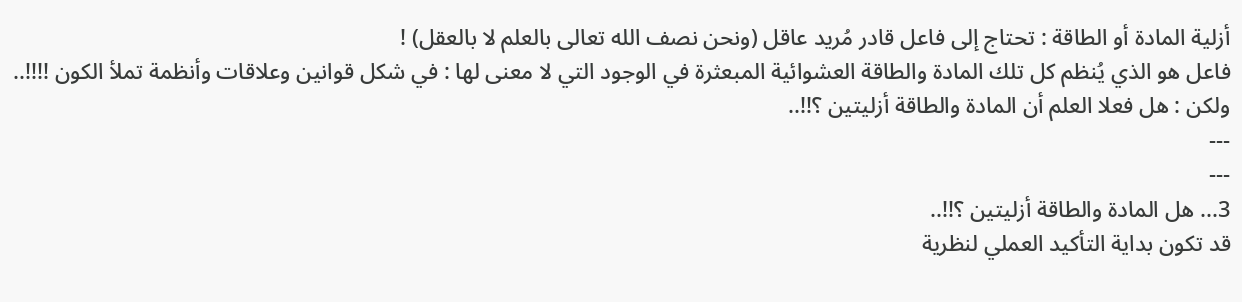أزلية المادة أو الطاقة : تحتاج إلى فاعل قادر مُريد عاقل (ونحن نصف الله تعالى بالعلم لا بالعقل) !
فاعل هو الذي يُنظم كل تلك المادة والطاقة العشوائية المبعثرة في الوجود التي لا معنى لها : في شكل قوانين وعلاقات وأنظمة تملأ الكون !!!!..
ولكن : هل فعلا العلم أن المادة والطاقة أزليتين ؟!!..
---
---
3... هل المادة والطاقة أزليتين ؟!!..
قد تكون بداية التأكيد العملي لنظرية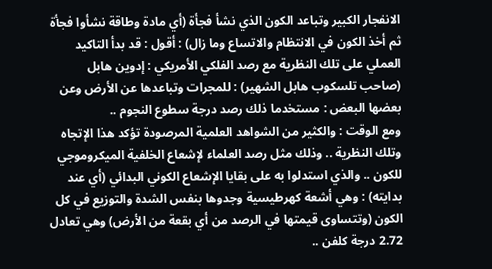الانفجار الكبير وتباعد الكون الذي نشأ فجأة (أي مادة وطاقة نشأوا فجأة ثم أخذ الكون في الانتظام والاتساع وما زال) : أقول : قد بدأ التاكيد العملي على تلك النظرية مع رصد الفلكي الأمريكي : إدوين هابل (صاحب تلسكوب هابل الشهير) : للمجرات وتباعدها عن الأرض وعن بعضها البعض : مستخدما ذلك رصد درجة سطوع النجوم ..
ومع الوقت : والكثير من الشواهد العلمية المرصودة تؤكد هذا الإتجاه وتلك النظرية .. وذلك مثل رصد العلماء لإشعاع الخلفية الميكروموجي للكون .. والذي استدلوا به على بقايا الإشعاع الكوني البدائي (أي عند بدايته) : وهي أشعة كهرطيسية وجدوها بنفس الشدة والتوزيع في كل الكون (وتتساوى قيمتها في الرصد من أي بقعة من الأرض) وهي تعادل 2.72 درجة كلفن ..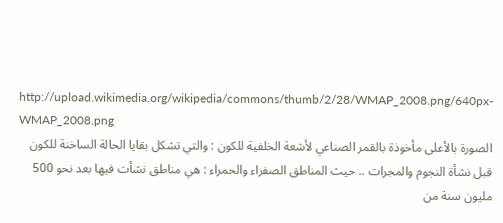http://upload.wikimedia.org/wikipedia/commons/thumb/2/28/WMAP_2008.png/640px-WMAP_2008.png
الصورة بالأعلى مأخوذة بالقمر الصناعي لأشعة الخلفية للكون : والتي تشكل بقايا الحالة الساخنة للكون قبل نشأة النجوم والمجرات .. حيث المناطق الصفراء والحمراء : هي مناطق نشأت فيها بعد نحو 500 مليون سنة من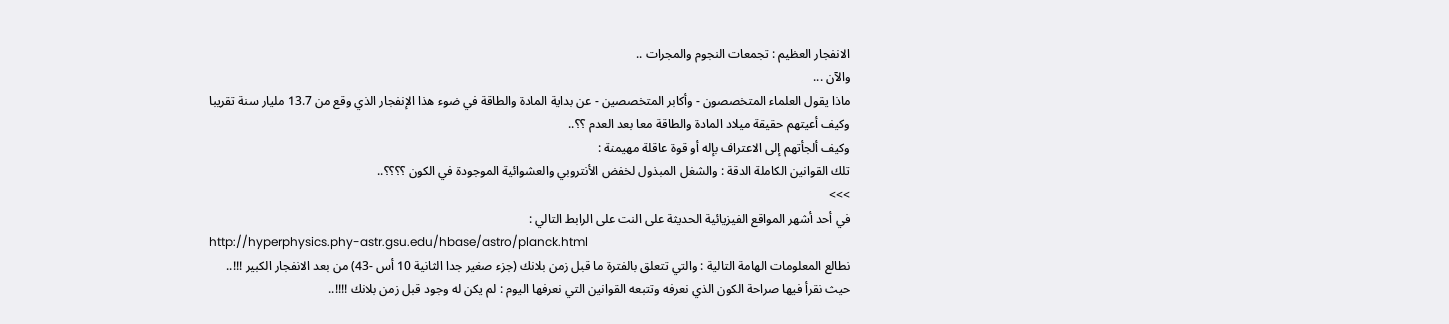الانفجار العظيم : تجمعات النجوم والمجرات ..
والآن ...
ماذا يقول العلماء المتخصصون - وأكابر المتخصصين - عن بداية المادة والطاقة في ضوء هذا الإنفجار الذي وقع من 13.7 مليار سنة تقريبا
وكيف أعيتهم حقيقة ميلاد المادة والطاقة معا بعد العدم ؟؟..
وكيف ألجأتهم إلى الاعتراف بإله أو قوة عاقلة مهيمنة :
تلك القوانين الكاملة الدقة : والشغل المبذول لخفض الأنتروبي والعشوائية الموجودة في الكون ؟؟؟؟..
>>>
في أحد أشهر المواقع الفيزيائية الحديثة على النت على الرابط التالي :
http://hyperphysics.phy-astr.gsu.edu/hbase/astro/planck.html
نطالع المعلومات الهامة التالية : والتي تتعلق بالفترة ما قبل زمن بلانك (جزء صغير جدا الثانية 10 أس -43) من بعد الانفجار الكبير !!!..
حيث نقرأ فيها صراحة الكون الذي نعرفه وتتبعه القوانين التي نعرفها اليوم : لم يكن له وجود قبل زمن بلانك !!!!..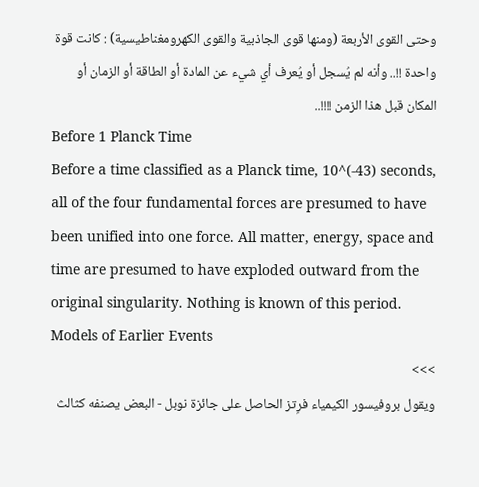وحتى القوى الأربعة (ومنها قوى الجاذبية والقوى الكهرومغناطيسية) : كانت قوة واحدة !!.. وأنه لم يُسجل أو يُعرف أي شيء عن المادة أو الطاقة أو الزمان أو المكان قبل هذا الزمن !!!!..
Before 1 Planck Time
Before a time classified as a Planck time, 10^(-43) seconds, all of the four fundamental forces are presumed to have been unified into one force. All matter, energy, space and time are presumed to have exploded outward from the original singularity. Nothing is known of this period.
Models of Earlier Events
>>>
ويقول بروفيسور الكيمياء فرِتز الحاصل على جائزة نوبل - البعض يصنفه كثالث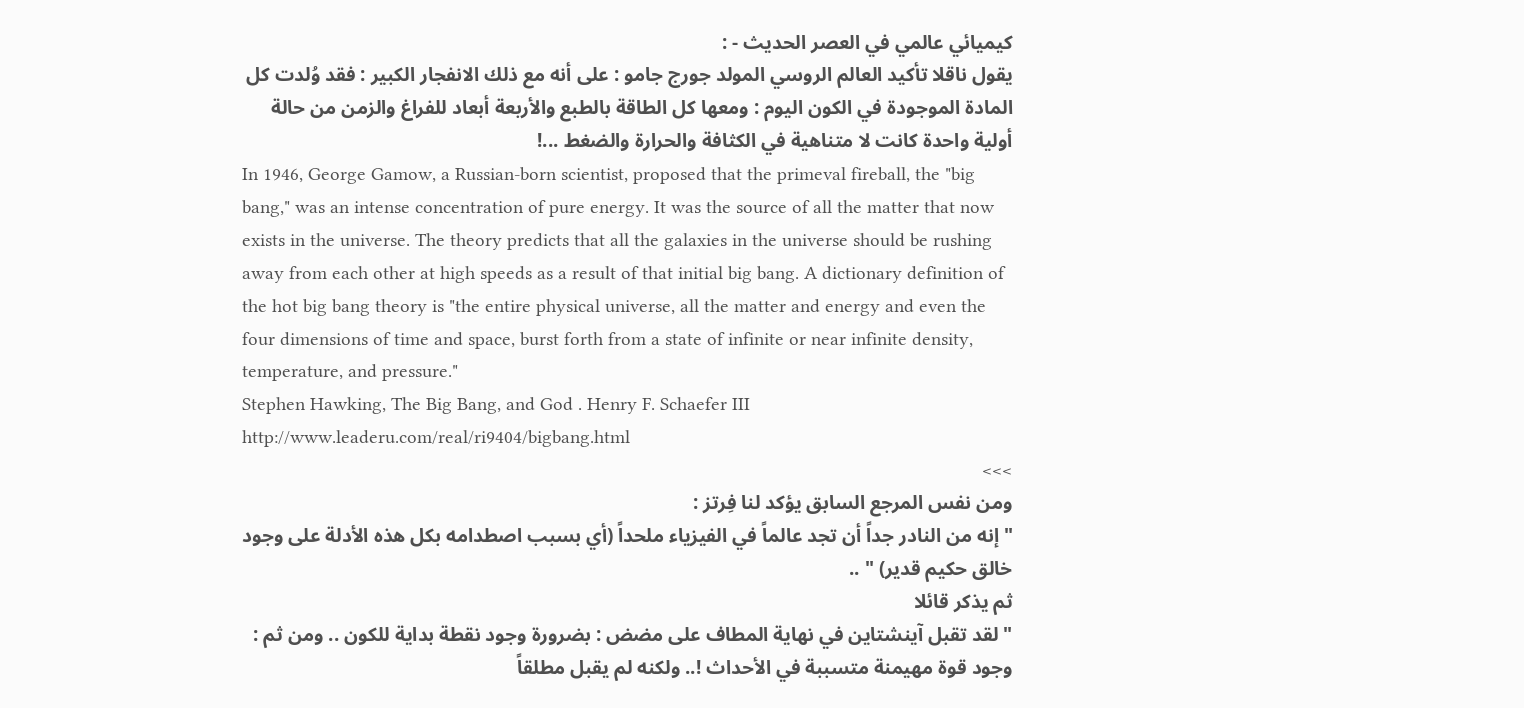كيميائي عالمي في العصر الحديث - :
يقول ناقلا تأكيد العالم الروسي المولد جورج جامو : على أنه مع ذلك الانفجار الكبير : فقد وُلدت كل المادة الموجودة في الكون اليوم : ومعها كل الطاقة بالطبع والأربعة أبعاد للفراغ والزمن من حالة أولية واحدة كانت لا متناهية في الكثافة والحرارة والضغط ...!
In 1946, George Gamow, a Russian-born scientist, proposed that the primeval fireball, the "big bang," was an intense concentration of pure energy. It was the source of all the matter that now exists in the universe. The theory predicts that all the galaxies in the universe should be rushing away from each other at high speeds as a result of that initial big bang. A dictionary definition of the hot big bang theory is "the entire physical universe, all the matter and energy and even the four dimensions of time and space, burst forth from a state of infinite or near infinite density, temperature, and pressure."
Stephen Hawking, The Big Bang, and God . Henry F. Schaefer III
http://www.leaderu.com/real/ri9404/bigbang.html
>>>
ومن نفس المرجع السابق يؤكد لنا فِرتز :
" إنه من النادر جداً أن تجد عالماً في الفيزياء ملحداً (أي بسبب اصطدامه بكل هذه الأدلة على وجود خالق حكيم قدير) " ..
ثم يذكر قائلا
" لقد تقبل آينشتاين في نهاية المطاف على مضض : بضرورة وجود نقطة بداية للكون .. ومن ثم : وجود قوة مهيمنة متسببة في الأحداث !.. ولكنه لم يقبل مطلقاً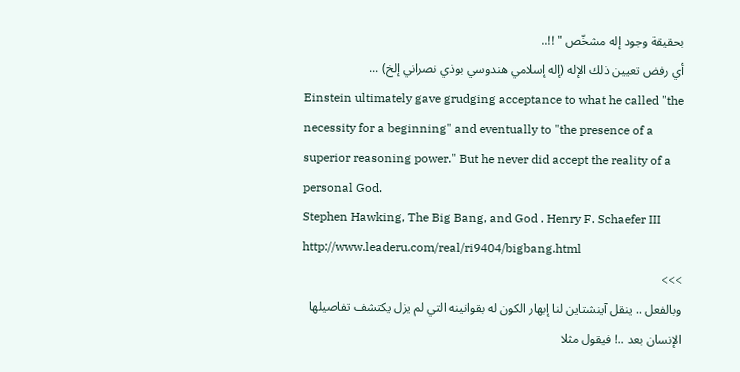بحقيقة وجود إله مشخّص " !!..
أي رفض تعيين ذلك الإله (إله إسلامي هندوسي بوذي نصراني إلخ) ...
Einstein ultimately gave grudging acceptance to what he called "the necessity for a beginning" and eventually to "the presence of a superior reasoning power." But he never did accept the reality of a personal God.
Stephen Hawking, The Big Bang, and God . Henry F. Schaefer III
http://www.leaderu.com/real/ri9404/bigbang.html
>>>
وبالفعل .. ينقل آينشتاين لنا إبهار الكون له بقوانينه التي لم يزل يكتشف تفاصيلها الإنسان بعد ..! فيقول مثلا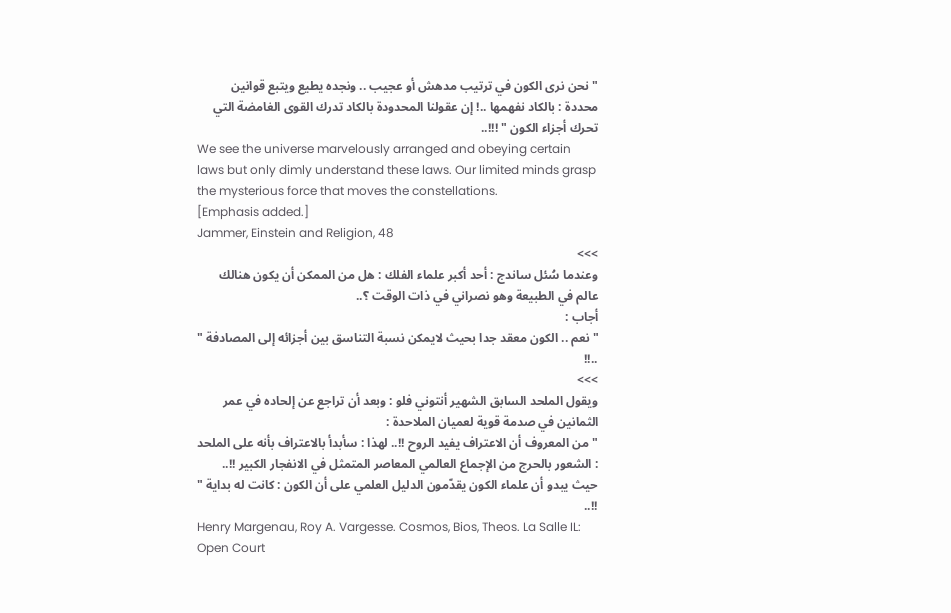" نحن نرى الكون في ترتيب مدهش أو عجيب .. ونجده يطيع ويتبع قوانين محددة : بالكاد نفهمها ..! إن عقولنا المحدودة بالكاد تدرك القوى الغامضة التي تحرك أجزاء الكون " !!!..
We see the universe marvelously arranged and obeying certain laws but only dimly understand these laws. Our limited minds grasp the mysterious force that moves the constellations.
[Emphasis added.]
Jammer, Einstein and Religion, 48
>>>
وعندما سُئل ساندج : أحد أكبر علماء الفلك : هل من الممكن أن يكون هنالك عالم في الطبيعة وهو نصراني في ذات الوقت ؟..
أجاب :
" نعم .. الكون معقد جدا بحيث لايمكن نسبة التناسق بين أجزائه إلى المصادفة " ..!!
>>>
ويقول الملحد السابق الشهير أنتوني فلو : وبعد أن تراجع عن إلحاده في عمر الثمانين في صدمة قوية لعميان الملاحدة :
" من المعروف أن الاعتراف يفيد الروح !!.. لهذا : سأبدأ بالاعتراف بأنه على الملحد : الشعور بالحرج من الإجماع العالمي المعاصر المتمثل في الانفجار الكبير !!.. حيث يبدو أن علماء الكون يقدّمون الدليل العلمي على أن الكون : كانت له بداية " !!..
Henry Margenau, Roy A. Vargesse. Cosmos, Bios, Theos. La Salle IL: Open Court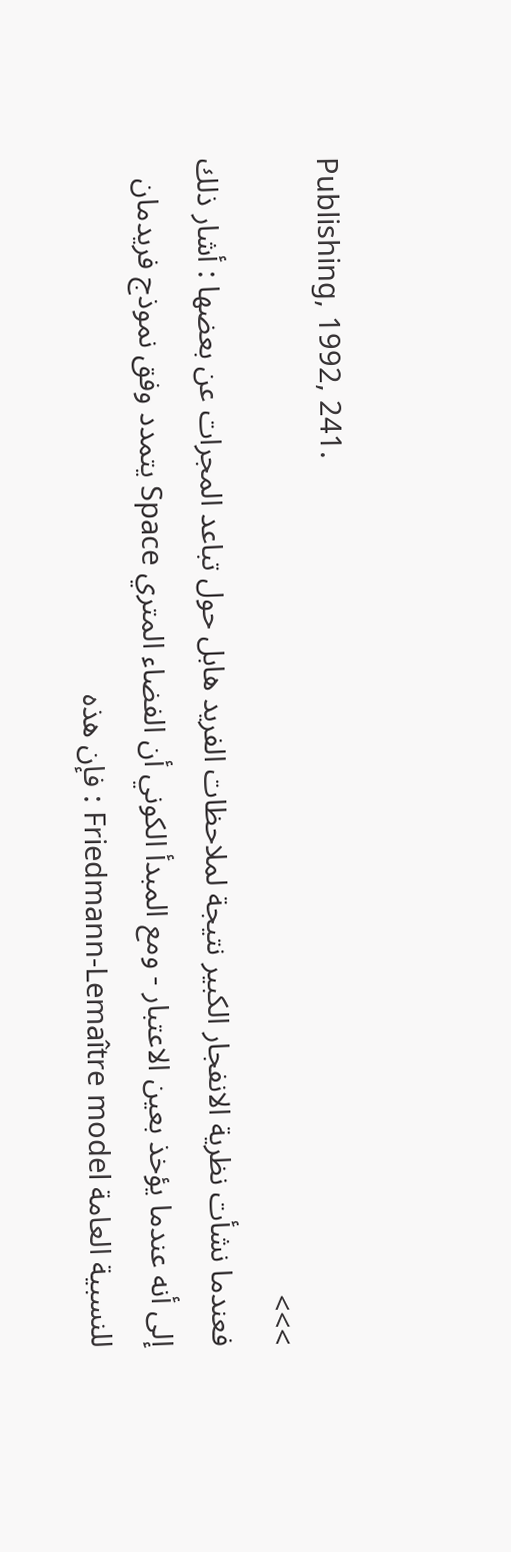Publishing, 1992, 241.
>>>
فعندما نشأت نظرية الانفجار الكبير نتيجة لملاحظات الفريد هابل حول تباعد المجرات عن بعضها : أشار ذلك إلى أنه عندما يؤخذ بعين الاعتبار - ومع المبدأ الكوني أن الفضاء المتري Space يتمدد وفق نموذج فريدمان للنسبية العامة Friedmann-Lemaître model : فإن هذه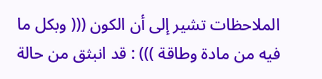الملاحظات تشير إلى أن الكون ((( وبكل ما فيه من مادة وطاقة ))) : قد انبثق من حالة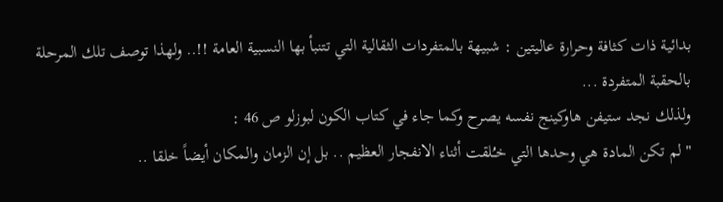بدائية ذات كثافة وحرارة عاليتين : شبيهة بالمتفردات الثقالية التي تتنبأ بها النسبية العامة !!.. ولهذا توصف تلك المرحلة بالحقبة المتفردة ...
ولذلك نجد ستيفن هاوكينج نفسه يصرح وكما جاء في كتاب الكون لبوزلو ص 46 :
" لم تكن المادة هي وحدها التي خـُلقت أثناء الانفجار العظيم .. بل إن الزمان والمكان أيضاً خلقا ..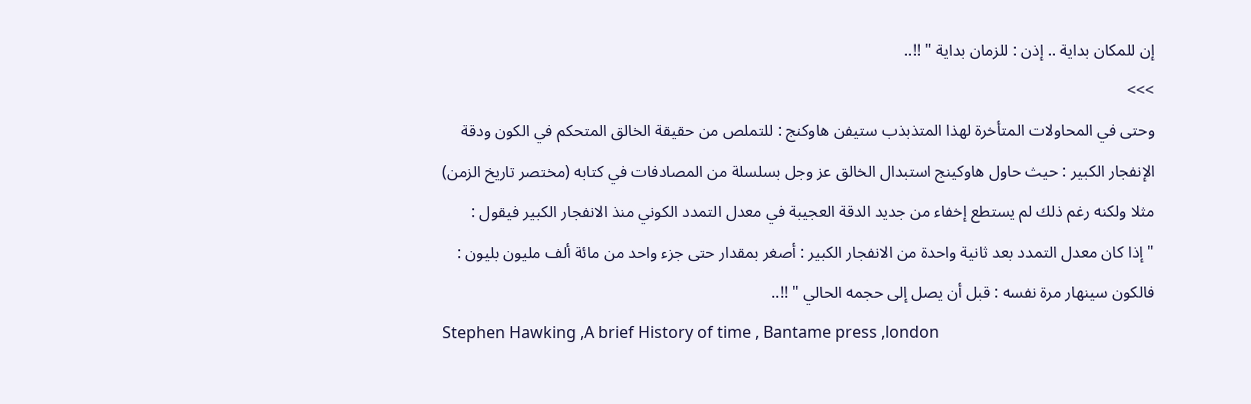إن للمكان بداية .. إذن : للزمان بداية " !!..
>>>
وحتى في المحاولات المتأخرة لهذا المتذبذب ستيفن هاوكنج : للتملص من حقيقة الخالق المتحكم في الكون ودقة الإنفجار الكبير : حيث حاول هاوكينج استبدال الخالق عز وجل بسلسلة من المصادفات في كتابه (مختصر تاريخ الزمن) مثلا ولكنه رغم ذلك لم يستطع إخفاء من جديد الدقة العجيبة في معدل التمدد الكوني منذ الانفجار الكبير فيقول :
" إذا كان معدل التمدد بعد ثانية واحدة من الانفجار الكبير : أصغر بمقدار حتى جزء واحد من مائة ألف مليون بليون : فالكون سينهار مرة نفسه : قبل أن يصل إلى حجمه الحالي " !!..
Stephen Hawking ,A brief History of time , Bantame press ,london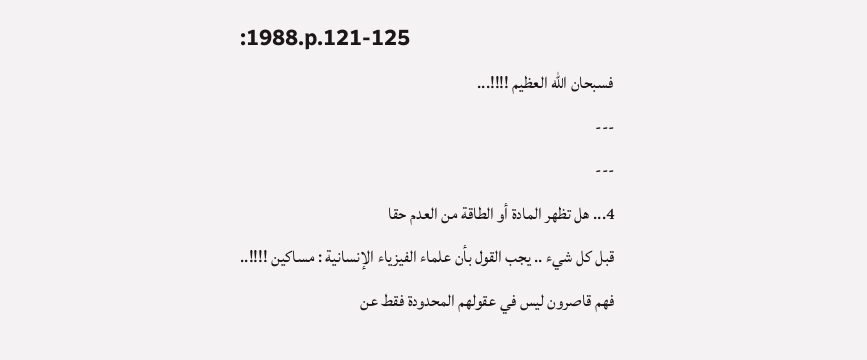:1988.p.121-125
فسبحان الله العظيم !!!!...
---
---
4... هل تظهر المادة أو الطاقة من العدم حقا
قبل كل شيء .. يجب القول بأن علماء الفيزياء الإنسانية : مساكين !!!!..
فهم قاصرون ليس في عقولهم المحدودة فقط عن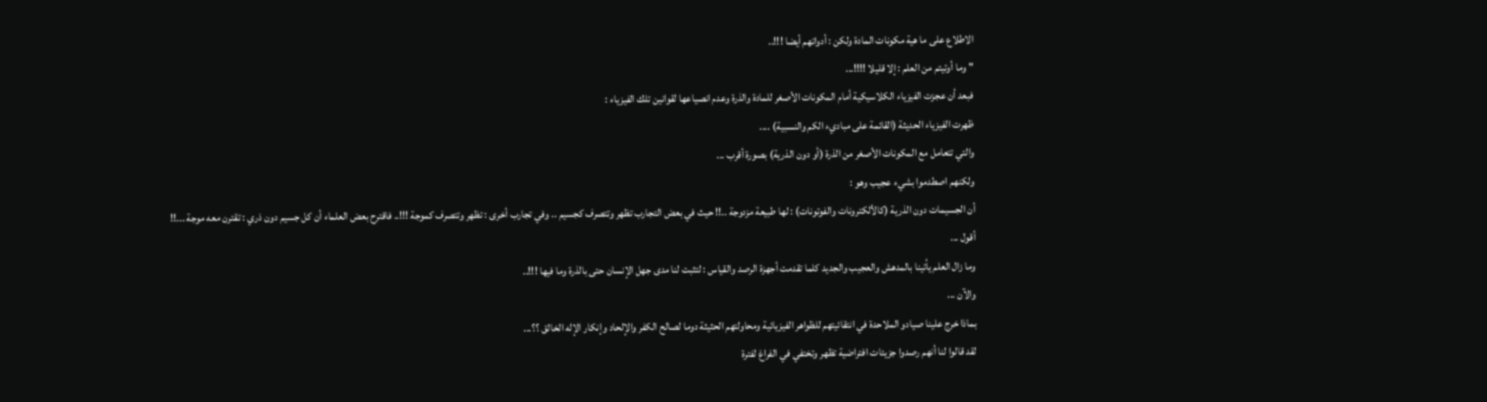الاطلاع على ما هية مكونات المادة ولكن : أدواتهم أيضا !!!..
" وما أوتيتم من العلم : إلا قليلا !!!!...
فبعد أن عجزت الفيزياء الكلاسيكية أمام المكونات الأصغر للمادة والذرة وعدم انصياعها لقوانين تلك الفيزياء :
ظهرت الفيزياء الحديثة (القائمة على مباديء الكم والنسبية) ....
والتي تتعامل مع المكونات الأصغر من الذرة (أو دون الذرية) بصورة أقرب ...
ولكنهم اصطدموا بشيء عجيب وهو :
أن الجسيمات دون الذرية (كالألكترونات والفوتونات) : لها طبيعة مزدوجة ..!! حيث في بعض التجارب تظهر وتتصرف كجسيم .. وفي تجارب أخرى : تظهر وتتصرف كموجة !!!.. فاقترح بعض العلماء أن كل جسيم دون ذري : تقترن معه موجة ...!!
أقول ...
وما زال العلم يأتينا بالمدهش والعجيب والجديد كلما تقدمت أجهزة الرصد والقياس : لتثبت لنا مدى جهل الإنسان حتى بالذرة وما فيها !!!..
والآن ...
بماذا خرج علينا صيادو الملاحدة في انتقائيتهم للظواهر الفيزيائية ومحاولتهم الحثيثة دوما لصالح الكفر والإلحاد وإنكار الإله الخالق ؟؟...
لقد قالوا لنا أنهم رصدوا جزيئات افتراضية تظهر وتختفي في الفراغ لفترة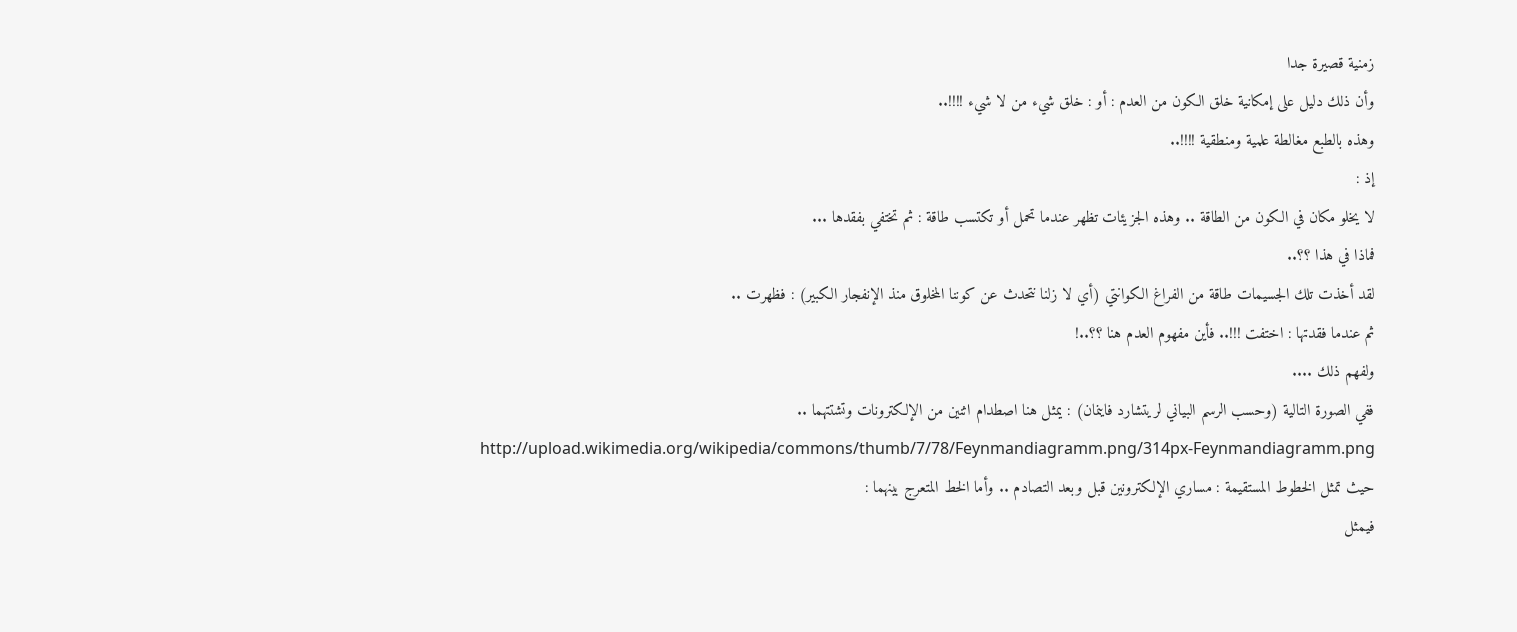زمنية قصيرة جدا
وأن ذلك دليل على إمكانية خلق الكون من العدم : أو : خلق شيء من لا شيء !!!!..
وهذه بالطبع مغالطة علمية ومنطقية !!!!..
إذ :
لا يخلو مكان في الكون من الطاقة .. وهذه الجزيئات تظهر عندما تحمل أو تكتسب طاقة : ثم تختفي بفقدها ...
فماذا في هذا ؟؟..
لقد أخذت تلك الجسيمات طاقة من الفراغ الكوانتي (أي لا زلنا نتحدث عن كوننا المخلوق منذ الإنفجار الكبير) : فظهرت ..
ثم عندما فقدتها : اختفت !!!.. فأين مفهوم العدم هنا ؟؟..!
ولفهم ذلك ....
ففي الصورة التالية (وحسب الرسم البياني لريتشارد فاينمان) : يمثل هنا اصطدام اثنين من الإلكترونات وتشتتهما ..
http://upload.wikimedia.org/wikipedia/commons/thumb/7/78/Feynmandiagramm.png/314px-Feynmandiagramm.png
حيث تمثل الخطوط المستقيمة : مساري الإلكترونين قبل وبعد التصادم .. وأما الخط المتعرج بينهما :
فيمثل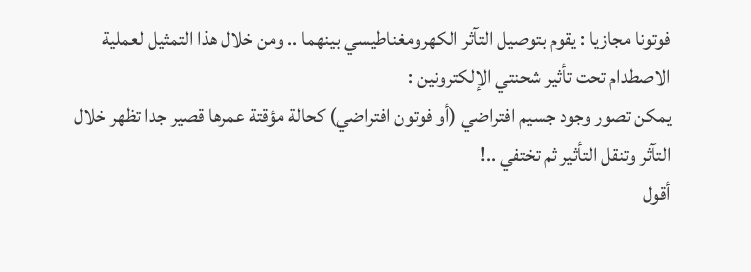فوتونا مجازيا : يقوم بتوصيل التآثر الكهرومغناطيسي بينهما .. ومن خلال هذا التمثيل لعملية الاصطدام تحت تأثير شحنتي الإلكترونين :
يمكن تصور وجود جسيم افتراضي (أو فوتون افتراضي) كحالة مؤقتة عمرها قصير جدا تظهر خلال التآثر وتنقل التأثير ثم تختفي ..!
أقول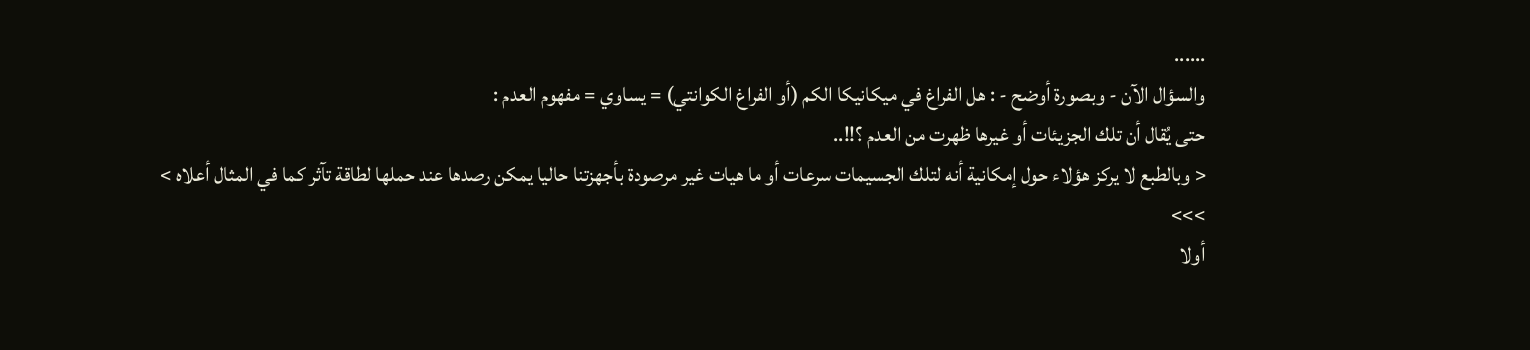......
والسؤال الآن - وبصورة أوضح - : هل الفراغ في ميكانيكا الكم (أو الفراغ الكوانتي) = يساوي = مفهوم العدم :
حتى يُقال أن تلك الجزيئات أو غيرها ظهرت من العدم ؟!!..
< وبالطبع لا يركز هؤلاء حول إمكانية أنه لتلك الجسيمات سرعات أو ما هيات غير مرصودة بأجهزتنا حاليا يمكن رصدها عند حملها لطاقة تآثر كما في المثال أعلاه >
>>>
أولا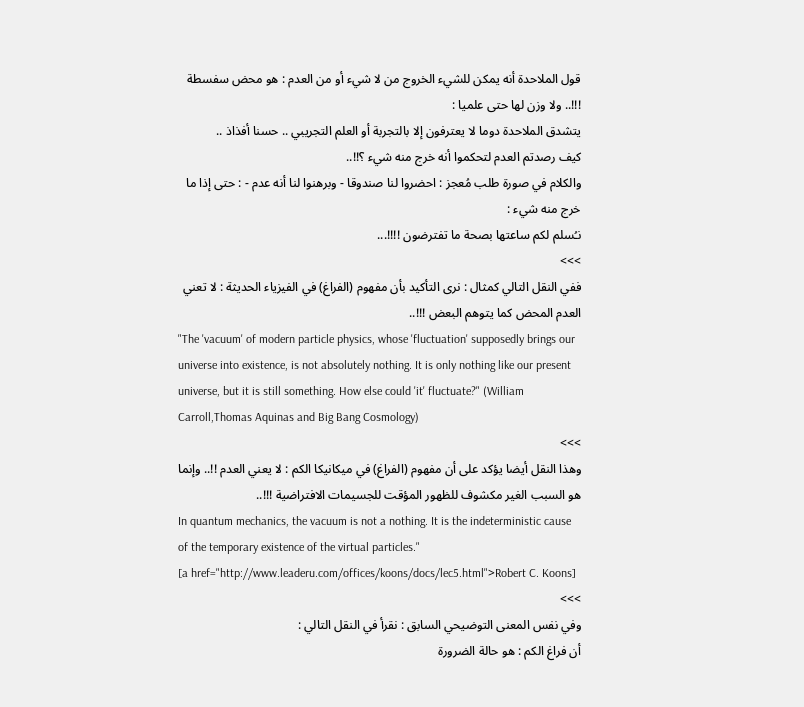قول الملاحدة أنه يمكن للشيء الخروج من لا شيء أو من العدم : هو محض سفسطة !!!.. ولا وزن لها حتى علميا :
يتشدق الملاحدة دوما لا يعترفون إلا بالتجربة أو العلم التجريبي .. حسنا أفذاذ ..
كيف رصدتم العدم لتحكموا أنه خرج منه شيء ؟!!..
والكلام في صورة طلب مُعجز : احضروا لنا صندوقا - وبرهنوا لنا أنه عدم - : حتى إذا ما خرج منه شيء :
نـُسلم لكم ساعتها بصحة ما تفترضون !!!!...
>>>
ففي النقل التالي كمثال : نرى التأكيد بأن مفهوم (الفراغ) في الفيزياء الحديثة : لا تعني العدم المحض كما يتوهم البعض !!!..
"The 'vacuum' of modern particle physics, whose 'fluctuation' supposedly brings our universe into existence, is not absolutely nothing. It is only nothing like our present universe, but it is still something. How else could 'it' fluctuate?" (William Carroll,Thomas Aquinas and Big Bang Cosmology)
>>>
وهذا النقل أيضا يؤكد على أن مفهوم (الفراغ) في ميكانيكا الكم : لا يعني العدم !!.. وإنما هو السبب الغير مكشوف للظهور المؤقت للجسيمات الافتراضية !!!..
In quantum mechanics, the vacuum is not a nothing. It is the indeterministic cause of the temporary existence of the virtual particles."
[a href="http://www.leaderu.com/offices/koons/docs/lec5.html">Robert C. Koons]
>>>
وفي نفس المعنى التوضيحي السابق : نقرأ في النقل التالي :
أن فراغ الكم : هو حالة الضرورة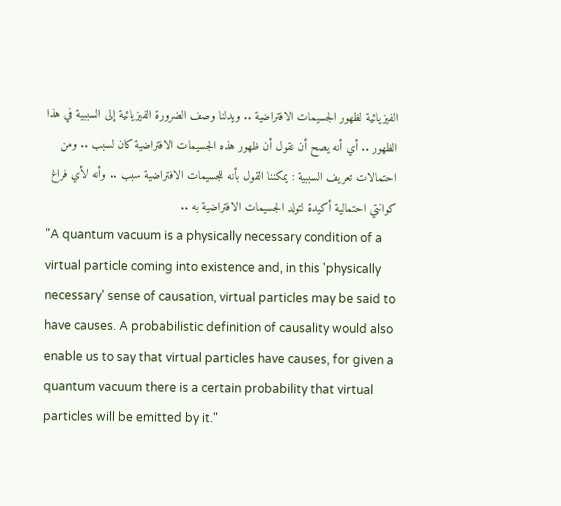الفيزيائية لظهور الجسيمات الافتراضية .. ويدلنا وصف الضرورة الفيزيائية إلى السببية في هذا الظهور .. أي أنه يصح أن نقول أن ظهور هذه الجسيمات الافتراضية كان لسبب .. ومن احتمالات تعريف السببية : يمكننا القول بأنه للجسيمات الافتراضية سبب .. وأنه لأي فراغ كوانتي احتمالية أكيدة لتولد الجسيمات الافتراضية به ..
"A quantum vacuum is a physically necessary condition of a virtual particle coming into existence and, in this 'physically necessary' sense of causation, virtual particles may be said to have causes. A probabilistic definition of causality would also enable us to say that virtual particles have causes, for given a quantum vacuum there is a certain probability that virtual particles will be emitted by it."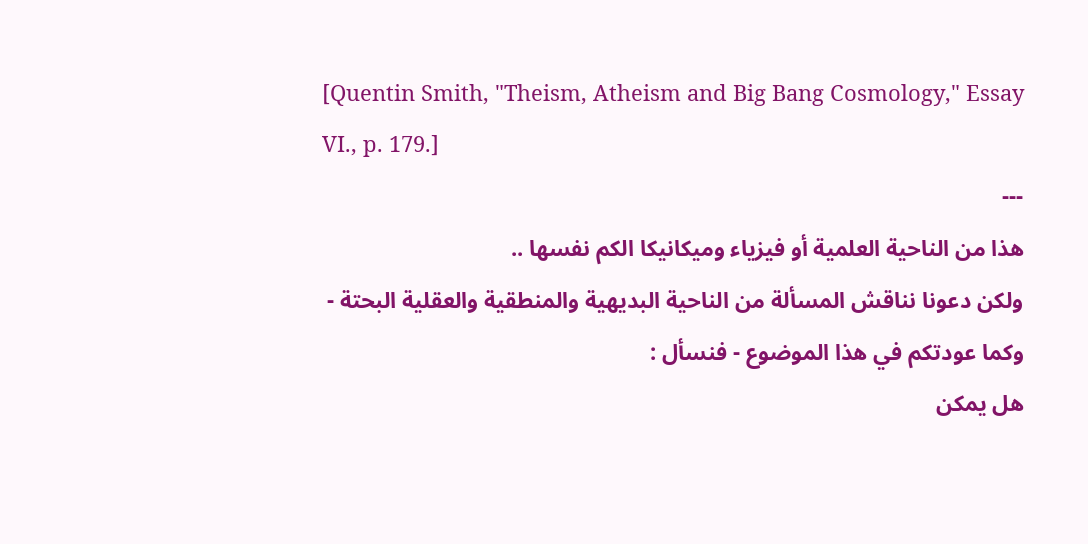[Quentin Smith, "Theism, Atheism and Big Bang Cosmology," Essay VI., p. 179.]
---
هذا من الناحية العلمية أو فيزياء وميكانيكا الكم نفسها ..
ولكن دعونا نناقش المسألة من الناحية البديهية والمنطقية والعقلية البحتة - وكما عودتكم في هذا الموضوع - فنسأل :
هل يمكن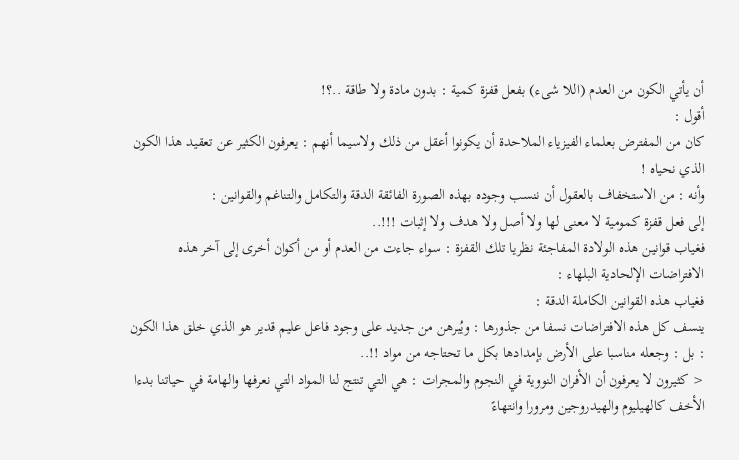أن يأتي الكون من العدم (اللا شىء) بفعل قفزة كمية : بدون مادة ولا طاقة ..؟!
أقول :
كان من المفترض بعلماء الفيزياء الملاحدة أن يكونوا أعقل من ذلك ولاسيما أنهم : يعرفون الكثير عن تعقيد هذا الكون الذي نحياه !
وأنه : من الاستخفاف بالعقول أن ننسب وجوده بهذه الصورة الفائقة الدقة والتكامل والتناغم والقوانين :
إلى فعل قفزة كمومية لا معنى لها ولا أصل ولا هدف ولا إثبات !!!..
فغياب قوانين هذه الولادة المفاجئة نظريا تلك القفزة : سواء جاءت من العدم أو من أكوان أخرى إلى آخر هذه الافتراضات الإلحادية البلهاء :
فغياب هذه القوانين الكاملة الدقة :
ينسف كل هذه الافتراضات نسفا من جذورها : ويُبرهن من جديد على وجود فاعل عليم قدير هو الذي خلق هذا الكون : بل : وجعله مناسبا على الأرض بإمدادها بكل ما تحتاجه من مواد !!..
< كثيرون لا يعرفون أن الأفران النووية في النجوم والمجرات : هي التي تنتج لنا المواد التي نعرفها والهامة في حياتنا بدءا الأخف كالهيليوم والهيدروجين ومرورا وانتهاءً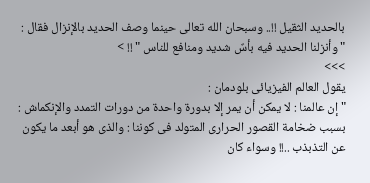بالحديد الثقيل !!.. وسبحان الله تعالى حينما وصف الحديد بالإنزال فقال : " وأنزلنا الحديد فيه بأسٌ شديد ومنافع للناس " !! >
>>>
يقول العالم الفيزيائى بلودمان :
" إن عالمنا : لا يمكن أن يمر إلا بدورة واحدة من دورات التمدد والإنكماش : بسبب ضخامة القصور الحرارى المتولد فى كوننا : والذى هو أبعد ما يكون عن التذبذب ..!! وسواء كان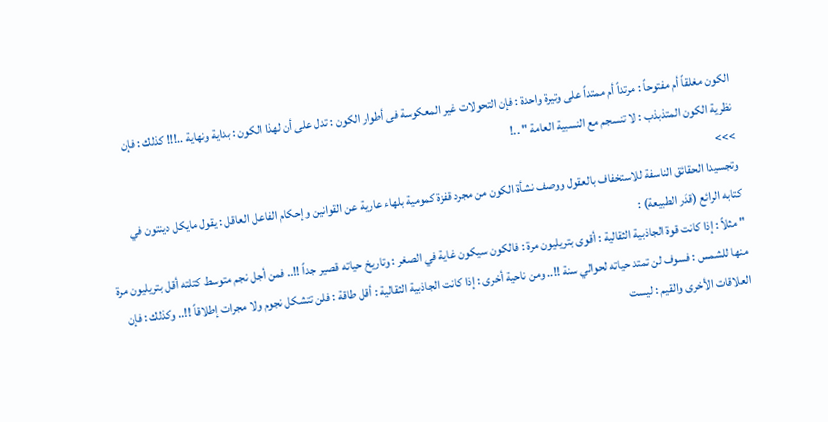الكون مغلقاً أم مفتوحاً : مرتداً أم ممتداً على وتيرة واحدة : فإن التحولات غير المعكوسة فى أطوار الكون : تدل على أن لهذا الكون : بداية ونهاية ..!!! كذلك : فإن نظرية الكون المتذبذب : لا تنسجم مع النسبية العامة " ..!
>>>
وتجسيدا الحقائق الناسفة للاستخفاف بالعقول ووصف نشأة الكون من مجرد قفزة كمومية بلهاء عارية عن القوانين وإحكام الفاعل العاقل : يقول مايكل دينتون في كتابه الرائع (قدَر الطبيعة) :
" مثلاً : إذا كانت قوة الجاذبية الثقالية : أقوى بتريليون مرة : فالكون سيكون غاية في الصغر : وتاريخ حياته قصير جداً !!.. فمن أجل نجم متوسط كتلته أقل بتريليون مرة منها للشمس : فسوف لن تمتد حياته لحوالي سنة !!.. ومن ناحية أخرى : إذا كانت الجاذبية الثقالية : أقل طاقة : فلن تتشكل نجوم ولا مجرات إطلاقاً !!.. وكذلك : فإن العلاقات الأخرى والقيم : ليست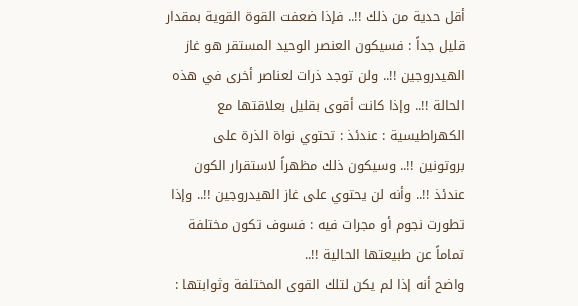أقل حدية من ذلك !!.. فإذا ضعفت القوة القوية بمقدار قليل جداً : فسيكون العنصر الوحيد المستقر هو غاز الهيدروجين !!.. ولن توجد ذرات لعناصر أخرى في هذه الحالة !!.. وإذا كانت أقوى بقليل بعلاقتها مع الكهراطيسية : عندئذ : تحتوي نواة الذرة على بروتونين !!.. وسيكون ذلك مظهراً لاستقرار الكون عندئذ !!.. وأنه لن يحتوي على غاز الهيدروجين !!.. وإذا تطورت نجوم أو مجرات فيه : فسوف تكون مختلفة تماماً عن طبيعتها الحالية !!..
واضح أنه إذا لم يكن لتلك القوى المختلفة وثوابتها :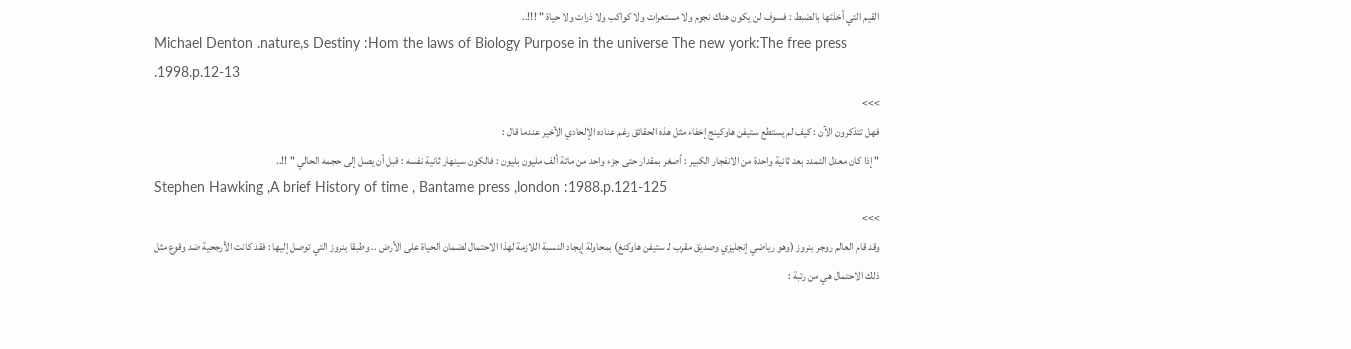القيم التي أخذتها بالضبط : فسوف لن يكون هناك نجوم ولا مستعرات ولا كواكب ولا ذرات ولا حياة " !!!..
Michael Denton .nature,s Destiny :Hom the laws of Biology Purpose in the universe The new york:The free press .1998.p.12-13
>>>
فهل تتذكرون الآن : كيف لم يستطع ستيفن هاوكينج إخفاء مثل هذه الحقائق رغم عناده الإلحادي الأخير عندما قال :
" إذا كان معدل التمدد بعد ثانية واحدة من الانفجار الكبير : أصغر بمقدار حتى جزء واحد من مائة ألف مليون بليون : فالكون سينهار ثانية نفسه : قبل أن يصل إلى حجمه الحالي " !!..
Stephen Hawking ,A brief History of time , Bantame press ,london :1988.p.121-125
>>>
وقد قام العالم روجر بنروز (وهو رياضي إنجليزي وصديق مقرب لـ ستيفن هاوكنغ) بمحاولة إيجاد النسبة اللازمة لهذا الاحتمال لضمان الحياة على الأرض .. وطبقا بنروز التي توصل إليها : فقد كانت الأرجحية ضد وقوع مثل ذلك الاحتمال هي من رتبة :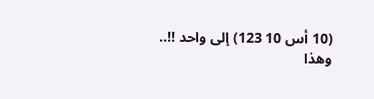(10 أس 10 123) إلى واحد !!..
وهذا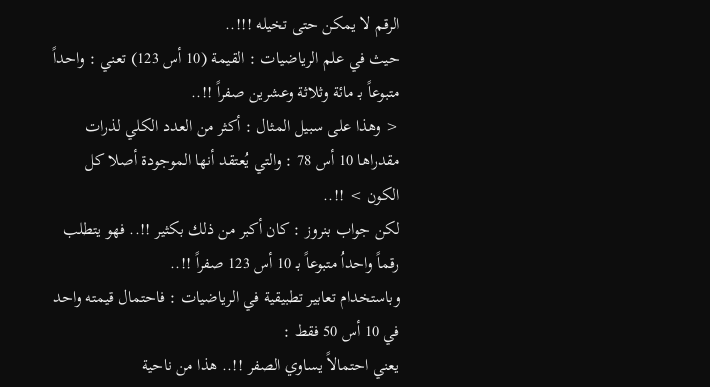الرقم لا يمكن حتى تخيله !!!..
حيث في علم الرياضيات : القيمة (10 أس 123) تعني : واحداً متبوعاً بـ مائة وثلاثة وعشرين صفراً !!..
< وهذا على سبيل المثال : أكثر من العدد الكلي لذرات مقدراها 10 أس 78 : والتي يُعتقد أنها الموجودة أصلا كل الكون > !!..
لكن جواب بنروز : كان أكبر من ذلك بكثير !!.. فهو يتطلب رقماً واحداُ متبوعاً بـ 10 أس 123 صفراً !!..
وباستخدام تعابير تطبيقية في الرياضيات : فاحتمال قيمته واحد في 10 أس 50 فقط :
يعني احتمالاً يساوي الصفر !!.. هذا من ناحية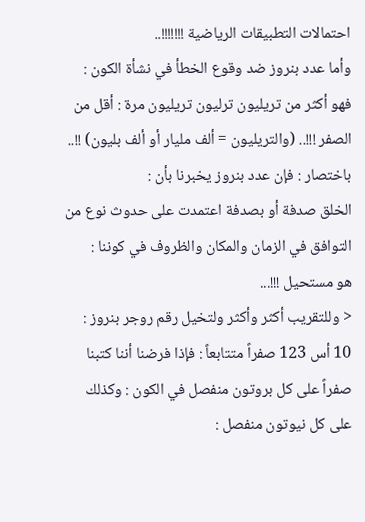احتمالات التطبيقات الرياضية !!!!!!!..
وأما عدد بنروز ضد وقوع الخطأ في نشأة الكون :
فهو أكثر من تريليون ترليون تريليون مرة : أقل من الصفر !!!.. (والتريليون = ألف مليار أو ألف بليون) !!..
باختصار : فإن عدد بنروز يخبرنا بأن :
الخلق صدفة أو بصدفة اعتمدت على حدوث نوع من التوافق في الزمان والمكان والظروف في كوننا :
هو مستحيل !!!...
< وللتقريب أكثر وأكثر ولتخيل رقم روجر بنروز : 10 أس 123 صفراً متتابعاً : فإذا فرضنا أننا كتبنا صفراً على كل بروتون منفصل في الكون : وكذلك على كل نيوتون منفصل :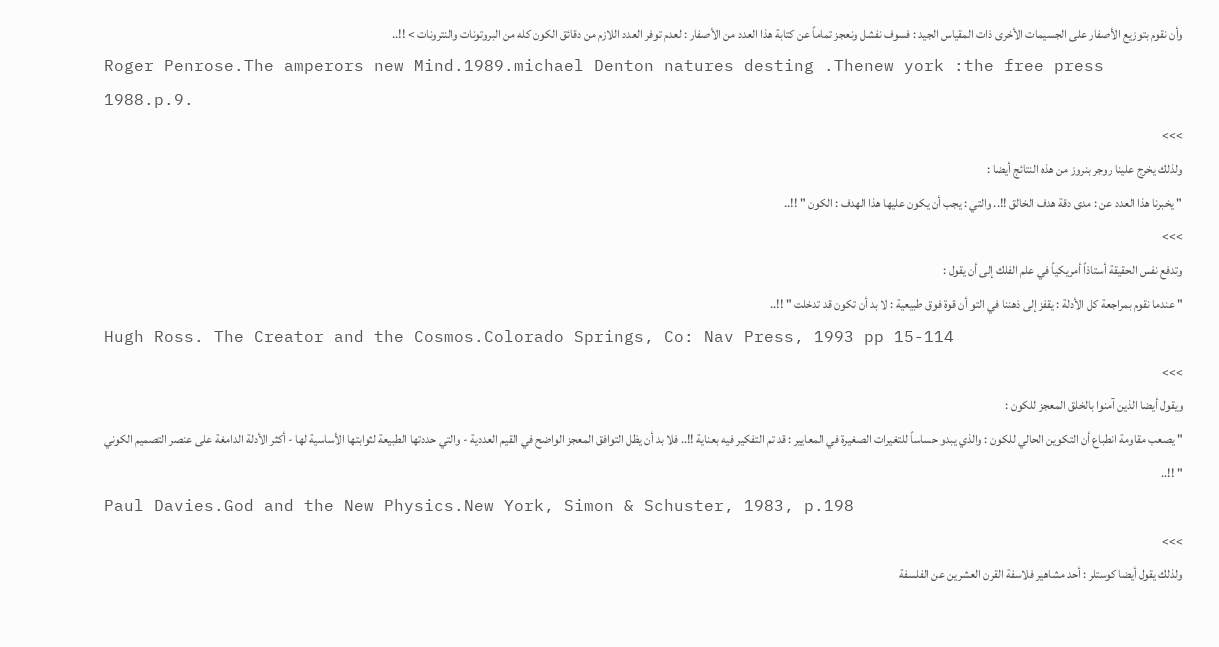وأن نقوم بتوزيع الأصفار على الجسيمات الأخرى ذات المقياس الجيد : فسوف نفشل ونعجز تماماً عن كتابة هذا العدد من الأصفار : لعدم توفر العدد اللازم من دقائق الكون كله من البروتونات والنترونات > !!..
Roger Penrose.The amperors new Mind.1989.michael Denton natures desting .Thenew york :the free press 1988.p.9.
>>>
ولذلك يخرج علينا روجر بنروز من هذه النتائج أيضا :
" يخبرنا هذا العدد عن : مدى دقة هدف الخالق !!.. والتي : يجب أن يكون عليها هذا الهدف : الكون " !!..
>>>
وتدفع نفس الحقيقة أستاذاً أمريكياً في علم الفلك إلى أن يقول :
" عندما نقوم بمراجعة كل الأدلة : يقفز إلى ذهننا في التو أن قوة فوق طبيعية : لا بد أن تكون قد تدخلت " !!..
Hugh Ross. The Creator and the Cosmos.Colorado Springs, Co: Nav Press, 1993 pp 15-114
>>>
ويقول أيضا الذين آمنوا بالخلق المعجز للكون :
" يصعب مقاومة انطباع أن التكوين الحالي للكون : والذي يبدو حساساً للتغيرات الصغيرة في المعايير : قد تم التفكير فيه بعناية !!.. فلا بد أن يظل التوافق المعجز الواضح في القيم العددية - والتي حددتها الطبيعة لثوابتها الأساسية لها - أكثر الأدلة الدامغة على عنصر التصميم الكوني " !!..
Paul Davies.God and the New Physics.New York, Simon & Schuster, 1983, p.198
>>>
ولذلك يقول أيضا كوستلر : أحد مشاهير فلاسفة القرن العشرين عن الفلسفة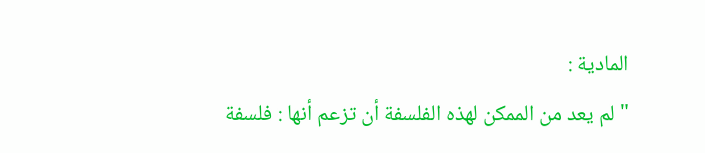المادية :
" لم يعد من الممكن لهذه الفلسفة أن تزعم أنها : فلسفة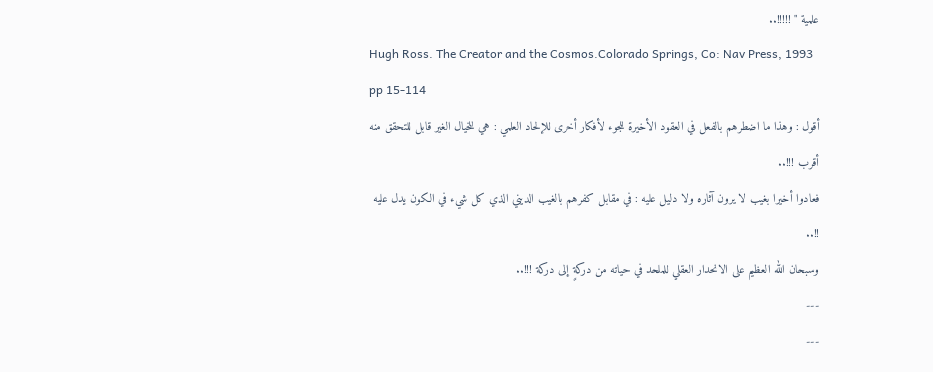علمية " !!!!!..
Hugh Ross. The Creator and the Cosmos.Colorado Springs, Co: Nav Press, 1993 pp 15-114
أقول : وهذا ما اضطرهم بالفعل في العقود الأخيرة للجوء لأفكار أخرى للإلحاد العلمي : هي للخيال الغير قابل للتحقق منه أقرب !!!..
فعادوا أخيرا بغيب لا يرون آثاره ولا دليل عليه : في مقابل كفرهم بالغيب الديني الذي كل شيء في الكون يدل عليه !!..
وسبحان الله العظيم على الانحدار العقلي للملحد في حياته من دركةٍ إلى دركة !!!..
---
---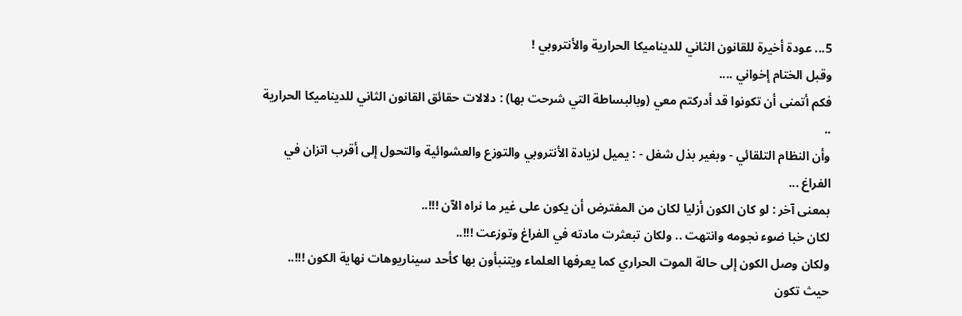5... عودة أخيرة للقانون الثاني للديناميكا الحرارية والأنتروبي !
وقبل الختام إخواني ....
فكم أتمنى أن تكونوا قد أدركتم معي (وبالبساطة التي شرحت بها) : دلالات حقائق القانون الثاني للديناميكا الحرارية ..
وأن النظام التلقائي - وبغير بذل شغل - : يميل لزيادة الأنتروبي والتوزع والعشوائية والتحول إلى أقرب اتزان في الفراغ ...
بمعنى آخر : لو كان الكون أزليا لكان من المفترض أن يكون على غير ما نراه الآن !!!..
لكان خبا ضوء نجومه وانتهت .. ولكان تبعثرت مادته في الفراغ وتوزعت !!!..
ولكان وصل الكون إلى حالة الموت الحراري كما يعرفها العلماء ويتنبأون بها كأحد سيناريوهات نهاية الكون !!!..
حيث تكون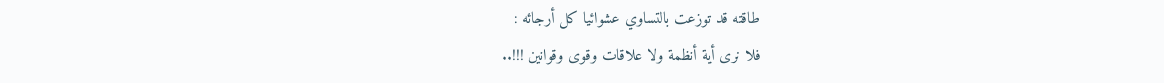طاقته قد توزعت بالتساوي عشوائيا كل أرجائه :
فلا نرى أية أنظمة ولا علاقات وقوى وقوانين !!!..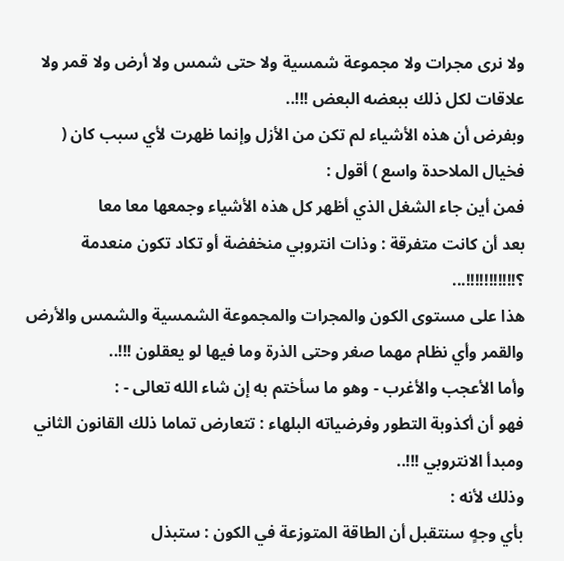ولا نرى مجرات ولا مجموعة شمسية ولا حتى شمس ولا أرض ولا قمر ولا علاقات لكل ذلك ببعضه البعض !!!..
وبفرض أن هذه الأشياء لم تكن من الأزل وإنما ظهرت لأي سبب كان ( فخيال الملاحدة واسع ) أقول :
فمن أين جاء الشغل الذي أظهر كل هذه الأشياء وجمعها معا معا
بعد أن كانت متفرقة : وذات انتروبي منخفضة أو تكاد تكون منعدمة ؟!!!!!!!!!!!...
هذا على مستوى الكون والمجرات والمجموعة الشمسية والشمس والأرض والقمر وأي نظام مهما صغر وحتى الذرة وما فيها لو يعقلون !!!..
وأما الأعجب والأغرب - وهو ما سأختم به إن شاء الله تعالى - :
فهو أن أكذوبة التطور وفرضياته البلهاء : تتعارض تماما ذلك القانون الثاني ومبدأ الانتروبي !!!..
وذلك لأنه :
بأي وجهٍ سنتقبل أن الطاقة المتوزعة في الكون : ستبذل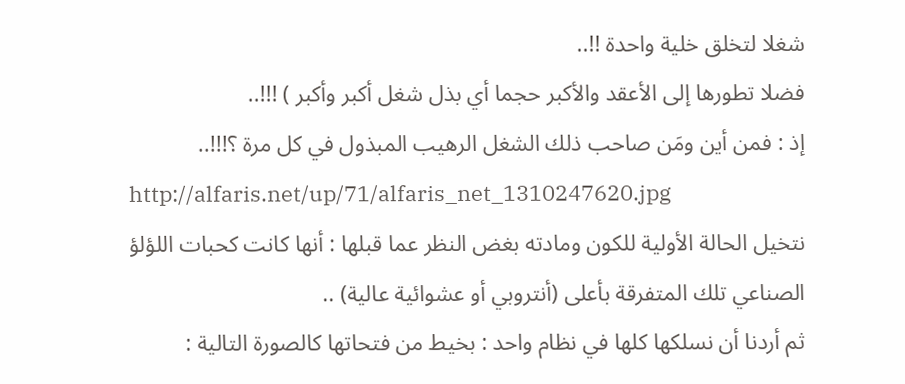شغلا لتخلق خلية واحدة !!..
فضلا تطورها إلى الأعقد والأكبر حجما أي بذل شغل أكبر وأكبر ) !!!..
إذ : فمن أين ومَن صاحب ذلك الشغل الرهيب المبذول في كل مرة ؟!!!..
http://alfaris.net/up/71/alfaris_net_1310247620.jpg
نتخيل الحالة الأولية للكون ومادته بغض النظر عما قبلها : أنها كانت كحبات اللؤلؤ الصناعي تلك المتفرقة بأعلى (أنتروبي أو عشوائية عالية) ..
ثم أردنا أن نسلكها كلها في نظام واحد : بخيط من فتحاتها كالصورة التالية :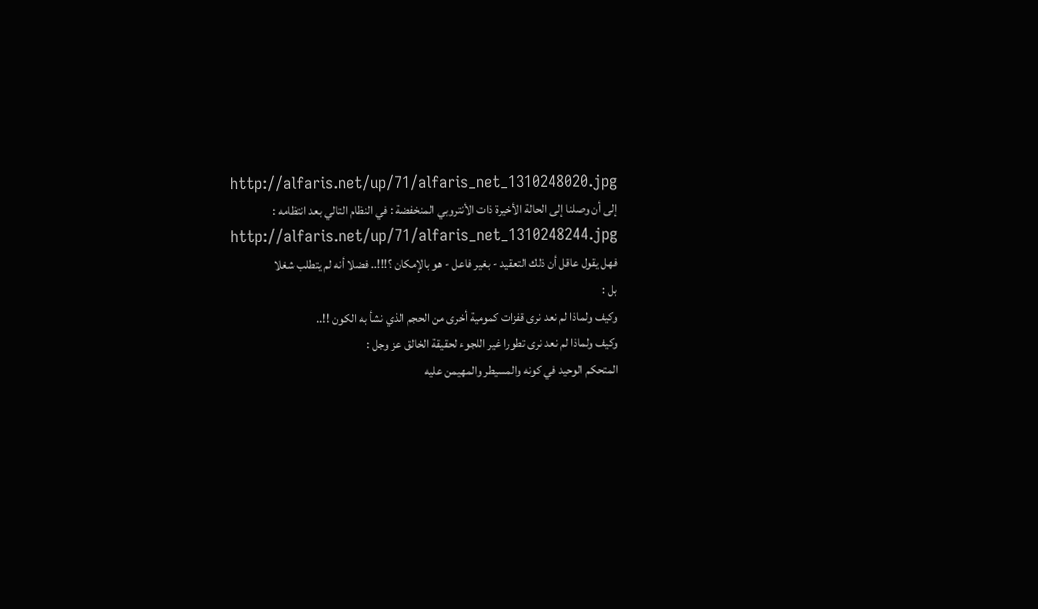http://alfaris.net/up/71/alfaris_net_1310248020.jpg
إلى أن وصلنا إلى الحالة الأخيرة ذات الأنتروبي المنخفضة : في النظام التالي بعد انتظامه :
http://alfaris.net/up/71/alfaris_net_1310248244.jpg
فهل يقول عاقل أن ذلك التعقيد - بغير فاعل - هو بالإمكان ؟!!!.. فضلا أنه لم يتطلب شغلا
بل :
وكيف ولماذا لم نعد نرى قفزات كمومية أخرى من الحجم الذي نشأ به الكون !!..
وكيف ولماذا لم نعد نرى تطورا غير اللجوء لحقيقة الخالق عز وجل :
المتحكم الوحيد في كونه والمسيطر والمهيمن عليه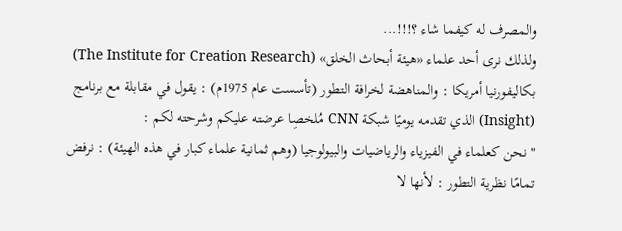والمصرف له كيفما شاء ؟!!!...
ولذلك نرى أحد علماء «هيئة أبحاث الخلق» (The Institute for Creation Research) بكاليفورنيا أمريكا : والمناهضة لخرافة التطور (تأسست عام 1975م) : يقول في مقابلة مع برنامج (Insight) الذي تقدمه يوميًا شبكة CNN مُلخصِا عرضته عليكم وشرحته لكم :
" نحن كعلماء في الفيزياء والرياضيات والبيولوجيا (وهم ثمانية علماء كبار في هذه الهيئة) : نرفض تمامًا نظرية التطور : لأنها لا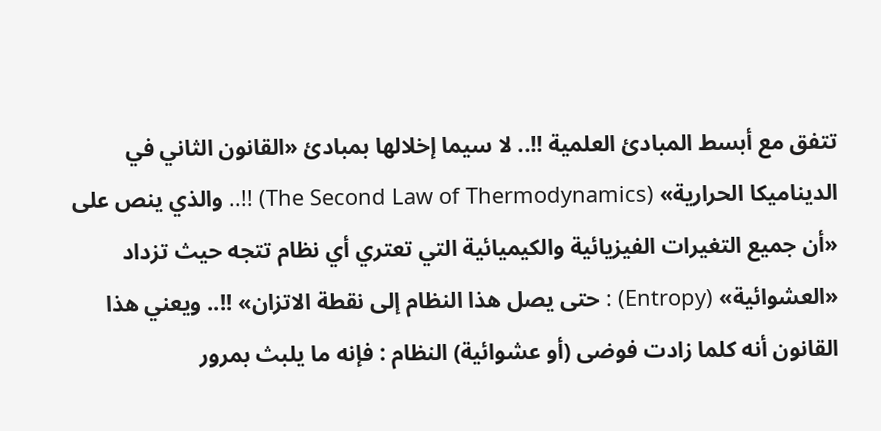تتفق مع أبسط المبادئ العلمية !!.. لا سيما إخلالها بمبادئ «القانون الثاني في الديناميكا الحرارية» (The Second Law of Thermodynamics) !!.. والذي ينص على «أن جميع التغيرات الفيزيائية والكيميائية التي تعتري أي نظام تتجه حيث تزداد «العشوائية» (Entropy) : حتى يصل هذا النظام إلى نقطة الاتزان» !!.. ويعني هذا القانون أنه كلما زادت فوضى (أو عشوائية) النظام : فإنه ما يلبث بمرور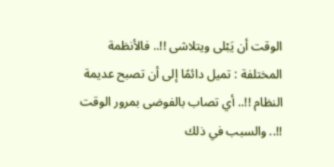الوقت أن يَبْلى ويتلاشى !!.. فالأنظمة المختلفة : تميل دائمًا إلى أن تصبح عديمة النظام !!.. أي تصاب بالفوضى بمرور الوقت !!.. والسبب في ذلك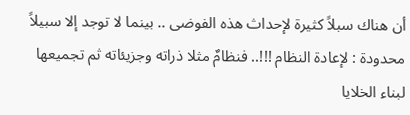أن هناك سبلاً كثيرة لإحداث هذه الفوضى .. بينما لا توجد إلا سبيلاً محدودة : لإعادة النظام !!!.. فنظامٌ مثلا ذراته وجزيئاته ثم تجميعها لبناء الخلايا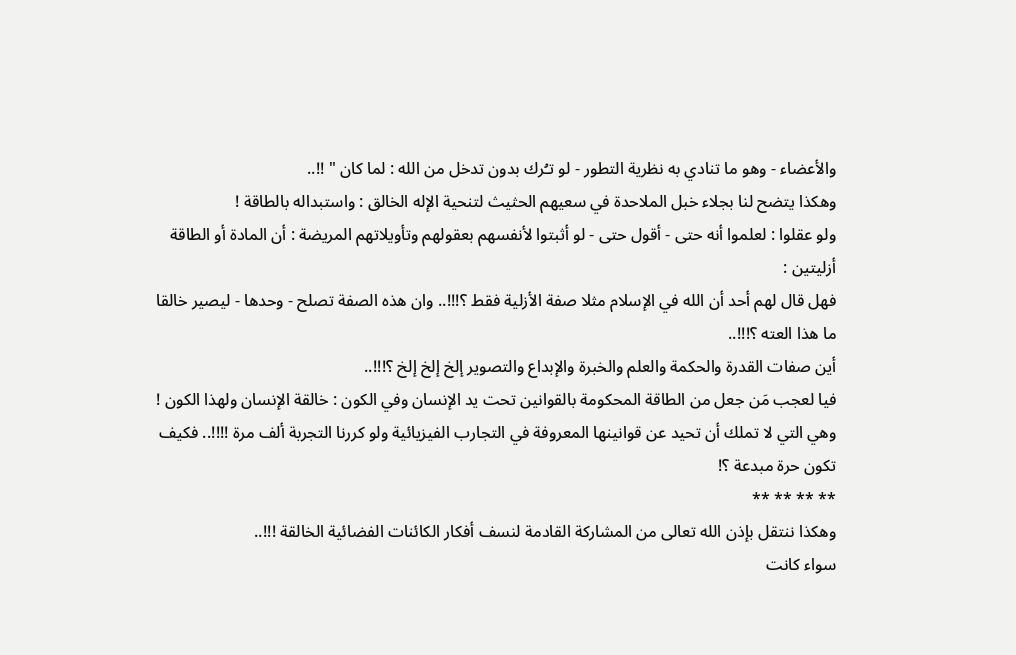والأعضاء - وهو ما تنادي به نظرية التطور - لو تـُرك بدون تدخل من الله : لما كان " !!..
وهكذا يتضح لنا بجلاء خبل الملاحدة في سعيهم الحثيث لتنحية الإله الخالق : واستبداله بالطاقة !
ولو عقلوا : لعلموا أنه حتى - أقول حتى - لو أثبتوا لأنفسهم بعقولهم وتأويلاتهم المريضة : أن المادة أو الطاقة أزليتين :
فهل قال لهم أحد أن الله في الإسلام مثلا صفة الأزلية فقط ؟!!!.. وان هذه الصفة تصلح - وحدها - ليصير خالقا
ما هذا العته ؟!!!..
أين صفات القدرة والحكمة والعلم والخبرة والإبداع والتصوير إلخ إلخ إلخ ؟!!!..
فيا لعجب مَن جعل من الطاقة المحكومة بالقوانين تحت يد الإنسان وفي الكون : خالقة الإنسان ولهذا الكون !
وهي التي لا تملك أن تحيد عن قوانينها المعروفة في التجارب الفيزيائية ولو كررنا التجربة ألف مرة !!!!.. فكيف تكون حرة مبدعة ؟!
** ** ** **
وهكذا ننتقل بإذن الله تعالى من المشاركة القادمة لنسف أفكار الكائنات الفضائية الخالقة !!!..
سواء كانت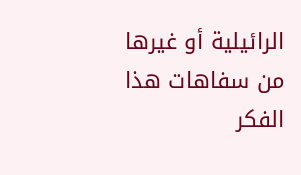الرائيلية أو غيرها من سفاهات هذا الفكر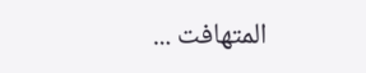المتهافت ...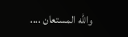والله المستعان ....